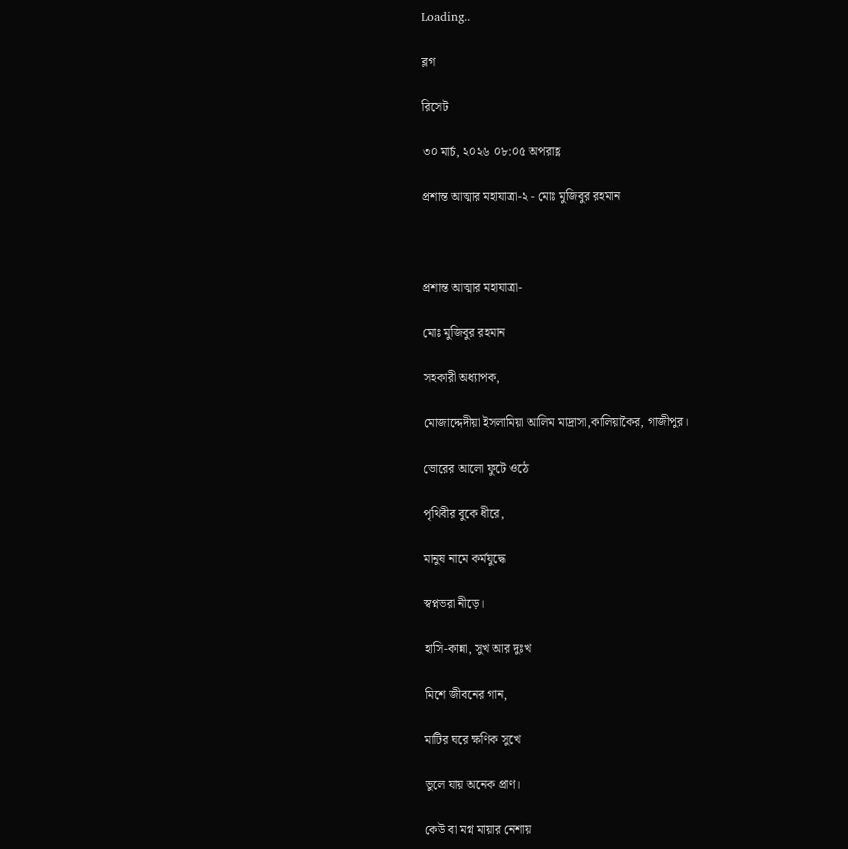Loading..

ব্লগ

রিসেট

৩০ মার্চ, ২০২৬ ০৮:০৫ অপরাহ্ণ

প্রশান্ত আত্মার মহাযাত্রা-২ - মোঃ মুজিবুর রহমান



প্রশান্ত আত্মার মহাযাত্রা-

মোঃ মুজিবুর রহমান

সহকারী অধ্যাপক,

মোজাদ্দেদীয়া ইসলামিয়া আলিম মাদ্রাসা,কালিয়াকৈর, গাজীপুর।

ভোরের আলো ফুটে ওঠে

পৃথিবীর বুকে ধীরে,

মানুষ নামে কর্মযুদ্ধে

স্বপ্নভরা নীড়ে।

হাসি-কান্না, সুখ আর দুঃখ

মিশে জীবনের গান,

মাটির ঘরে ক্ষণিক সুখে

ভুলে যায় অনেক প্রাণ।

কেউ বা মগ্ন মায়ার নেশায়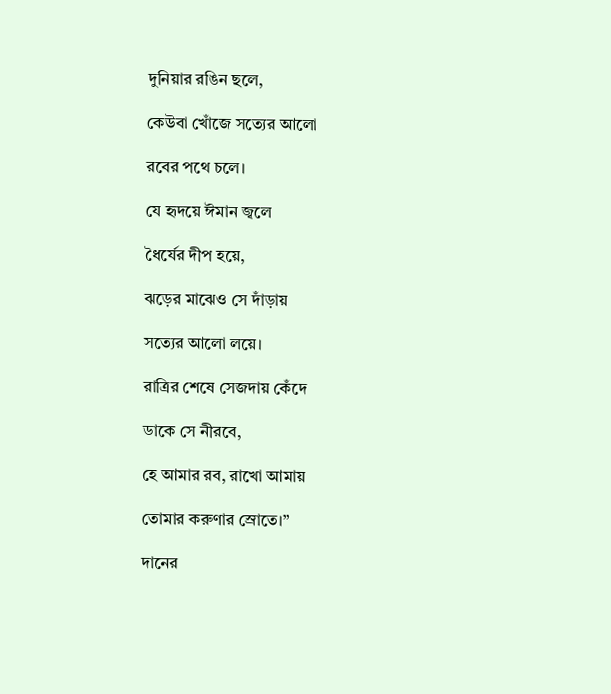দুনিয়ার রঙিন ছলে,

কেউবা খোঁজে সত্যের আলো

রবের পথে চলে।

যে হৃদয়ে ঈমান জ্বলে

ধৈর্যের দীপ হয়ে,

ঝড়ের মাঝেও সে দাঁড়ায়

সত্যের আলো লয়ে।

রাত্রির শেষে সেজদায় কেঁদে

ডাকে সে নীরবে,

হে আমার রব, রাখো আমায়

তোমার করুণার স্রোতে।”

দানের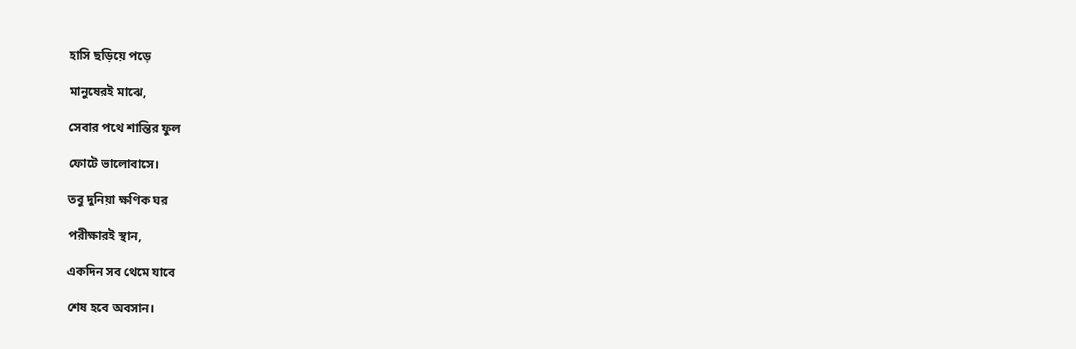হাসি ছড়িয়ে পড়ে

মানুষেরই মাঝে,

সেবার পথে শান্তির ফুল

ফোটে ভালোবাসে।

তবু দুনিয়া ক্ষণিক ঘর

পরীক্ষারই স্থান,

একদিন সব থেমে যাবে

শেষ হবে অবসান।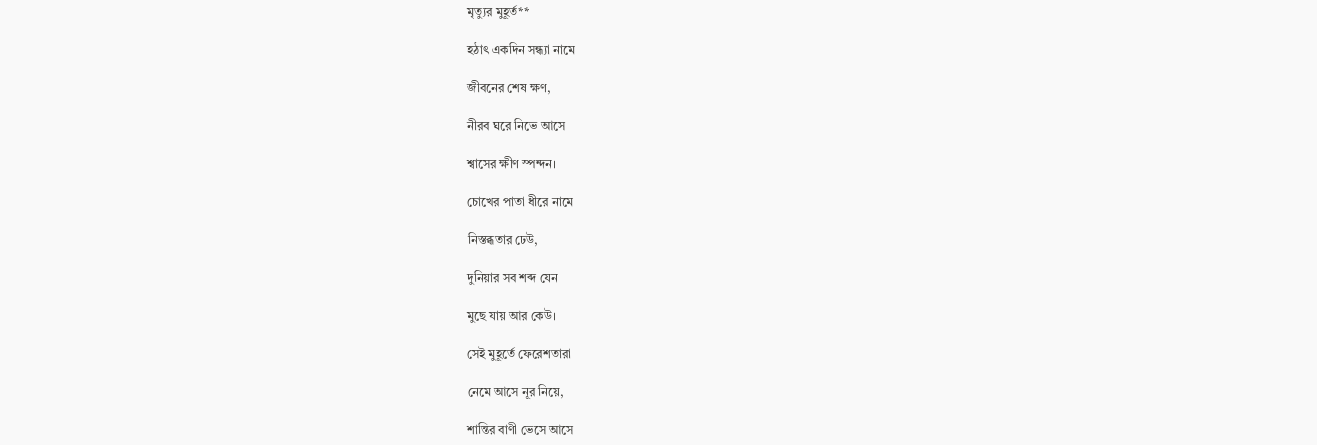মৃত্যুর মুহূর্ত**

হঠাৎ একদিন সন্ধ্যা নামে

জীবনের শেষ ক্ষণ,

নীরব ঘরে নিভে আসে

শ্বাসের ক্ষীণ স্পন্দন।

চোখের পাতা ধীরে নামে

নিস্তব্ধতার ঢেউ,

দুনিয়ার সব শব্দ যেন

মুছে যায় আর কেউ।

সেই মুহূর্তে ফেরেশতারা

নেমে আসে নূর নিয়ে,

শান্তির বাণী ভেসে আসে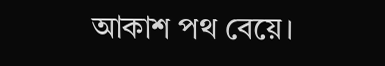আকাশ পথ বেয়ে।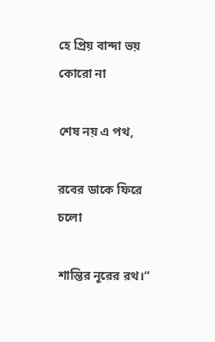হে প্রিয় বান্দা ভয় কোরো না

শেষ নয় এ পথ,

রবের ডাকে ফিরে চলো

শান্তির নূরের রথ।”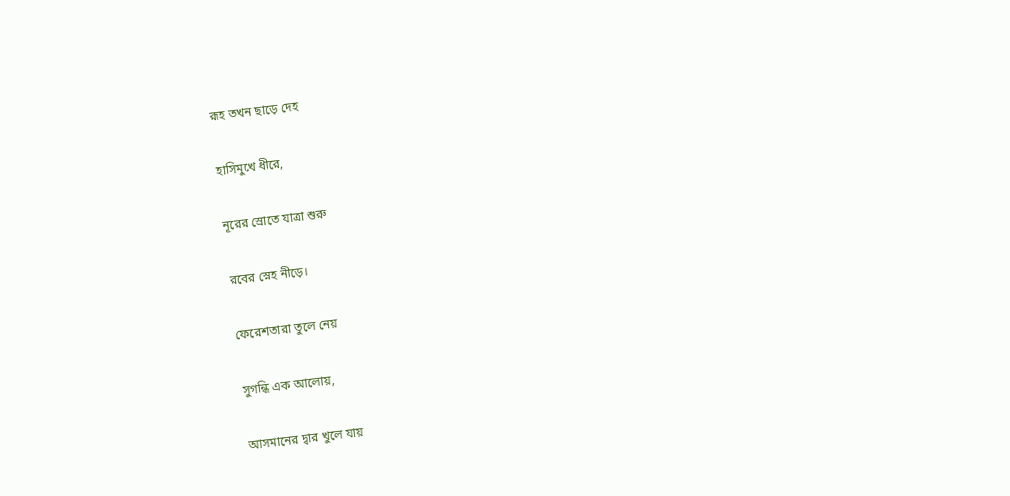রূহ তখন ছাড়ে দেহ

হাসিমুখে ধীরে,

নূরের স্রোতে যাত্রা শুরু

রবের স্নেহ নীড়ে।

ফেরেশতারা তুলে নেয়

সুগন্ধি এক আলোয়,

আসমানের দ্বার খুলে যায়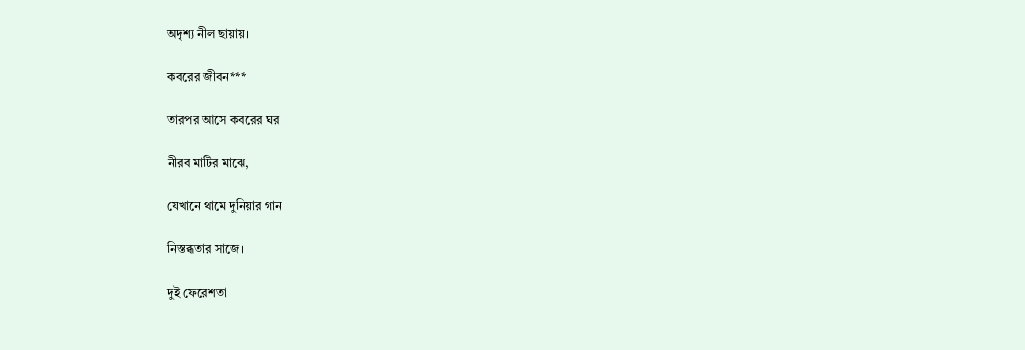অদৃশ্য নীল ছায়ায়।

কবরের জীবন***

তারপর আসে কবরের ঘর

নীরব মাটির মাঝে,

যেখানে থামে দুনিয়ার গান

নিস্তব্ধতার সাজে।

দুই ফেরেশতা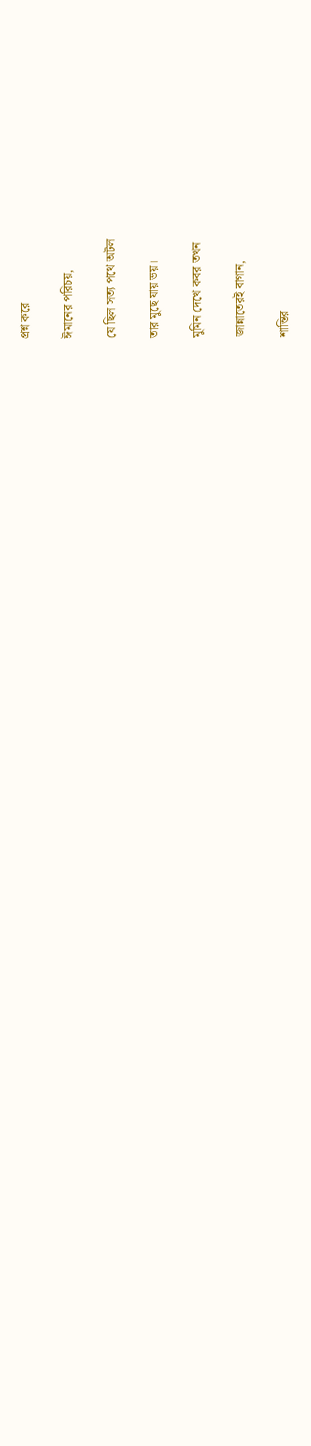প্রশ্ন করে

ঈমানের পরিচয়,

যে ছিল সত্য পথে অটল

তার মুছে যায় ভয়।

মুমিন দেখে কবর তখন

জান্নাতেরই বাগান,

শান্তির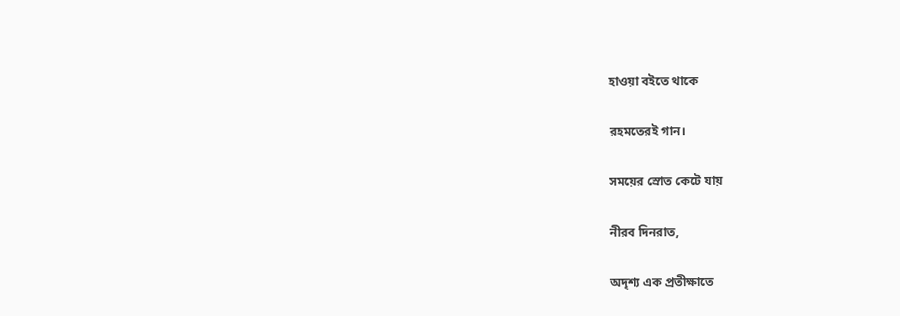হাওয়া বইতে থাকে

রহমতেরই গান।

সময়ের স্রোত কেটে যায়

নীরব দিনরাত,

অদৃশ্য এক প্রতীক্ষাতে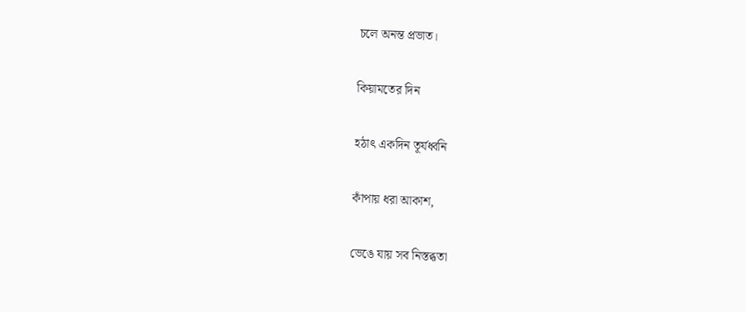চলে অনন্ত প্রভাত।

কিয়ামতের দিন

হঠাৎ একদিন তূর্যধ্বনি

কাঁপায় ধরা আকাশ,

ভেঙে যায় সব নিস্তব্ধতা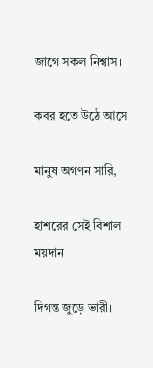জাগে সকল নিশ্বাস।

কবর হতে উঠে আসে

মানুষ অগণন সারি,

হাশরের সেই বিশাল ময়দান

দিগন্ত জুড়ে ভারী।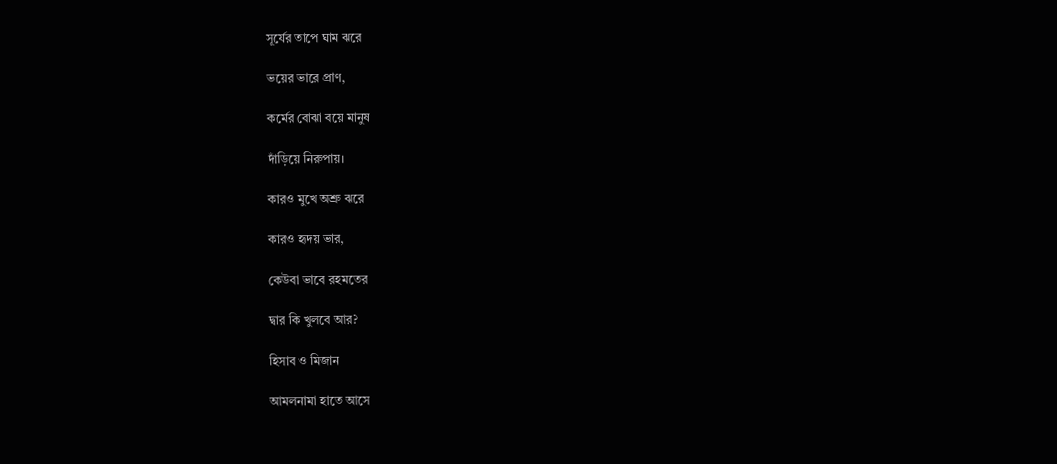সূর্যের তাপে ঘাম ঝরে

ভয়ের ভারে প্রাণ,

কর্মের বোঝা বয়ে মানুষ

দাঁড়িয়ে নিরুপায়।

কারও মুখে অশ্রু ঝরে

কারও হৃদয় ভার,

কেউবা ভাবে রহমতের

দ্বার কি খুলবে আর?

হিসাব ও মিজান

আমলনামা হাতে আসে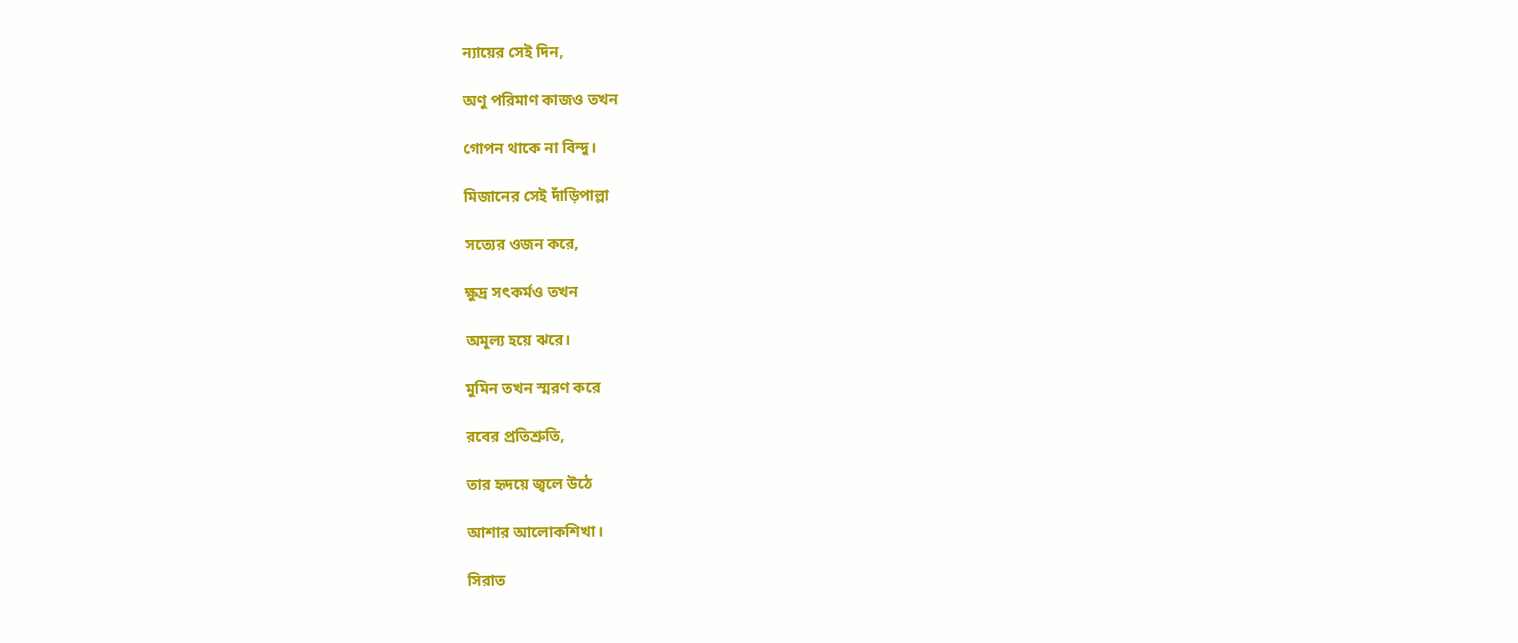ন্যায়ের সেই দিন,

অণু পরিমাণ কাজও তখন

গোপন থাকে না বিন্দু।

মিজানের সেই দাঁড়িপাল্লা

সত্যের ওজন করে,

ক্ষুদ্র সৎকর্মও তখন

অমূল্য হয়ে ঝরে।

মুমিন তখন স্মরণ করে

রবের প্রতিশ্রুতি,

তার হৃদয়ে জ্বলে উঠে

আশার আলোকশিখা।

সিরাত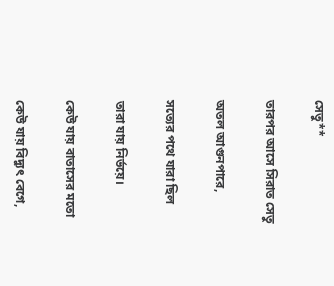সেতু**

তারপর আসে সিরাত সেতু

অতল আগুনপারে,

সত্যের পথে যারা ছিল

তারা যায় নির্ভয়ে।

কেউ যায় বাতাসের মতো

কেউ যায় বিদ্যুৎ বেগে,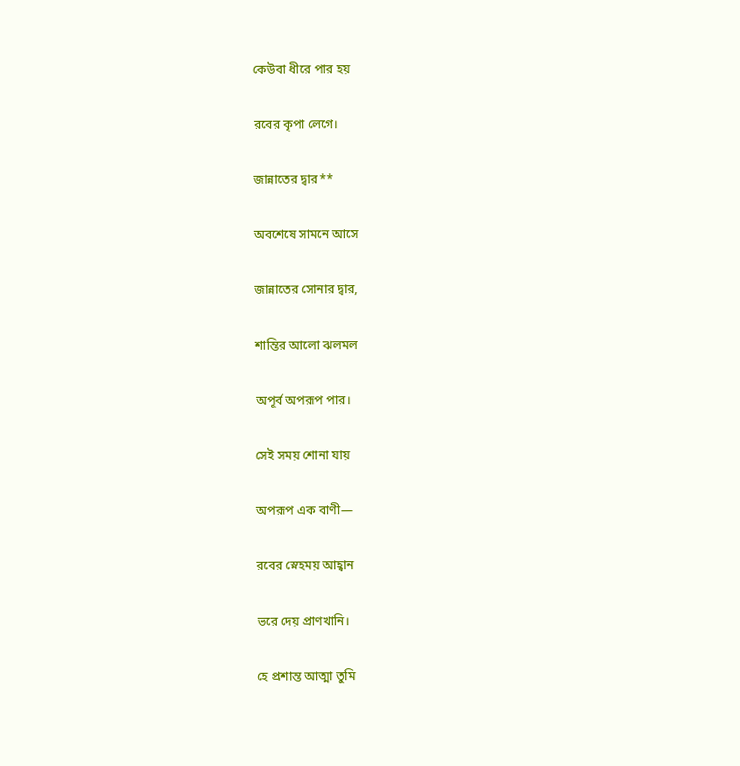কেউবা ধীরে পার হয়

রবের কৃপা লেগে।

জান্নাতের দ্বার**

অবশেষে সামনে আসে

জান্নাতের সোনার দ্বার,

শান্তির আলো ঝলমল

অপূর্ব অপরূপ পার।

সেই সময় শোনা যায়

অপরূপ এক বাণী—

রবের স্নেহময় আহ্বান

ভরে দেয় প্রাণখানি।

হে প্রশান্ত আত্মা তুমি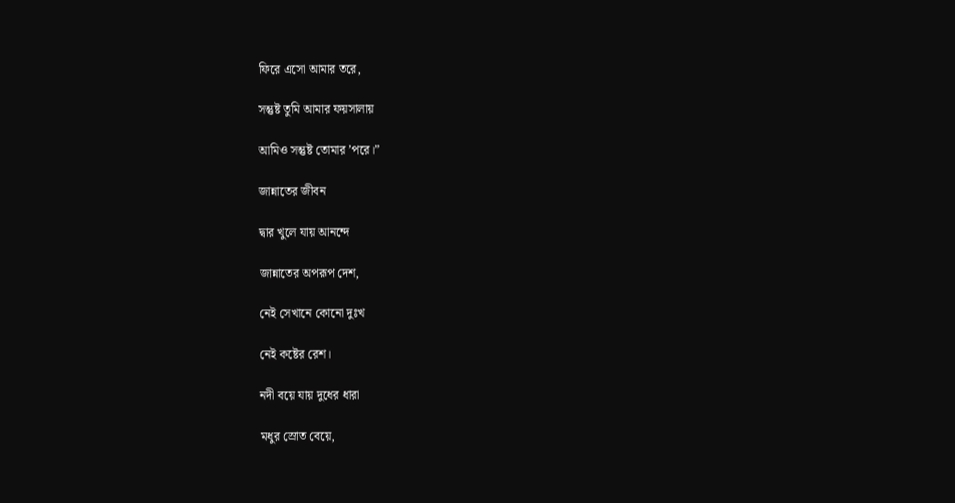ফিরে এসো আমার তরে,

সন্তুষ্ট তুমি আমার ফয়সালায়

আমিও সন্তুষ্ট তোমার ’পরে।”

জান্নাতের জীবন

দ্বার খুলে যায় আনন্দে

জান্নাতের অপরূপ দেশ,

নেই সেখানে কোনো দুঃখ

নেই কষ্টের রেশ।

নদী বয়ে যায় দুধের ধারা

মধুর স্রোত বেয়ে,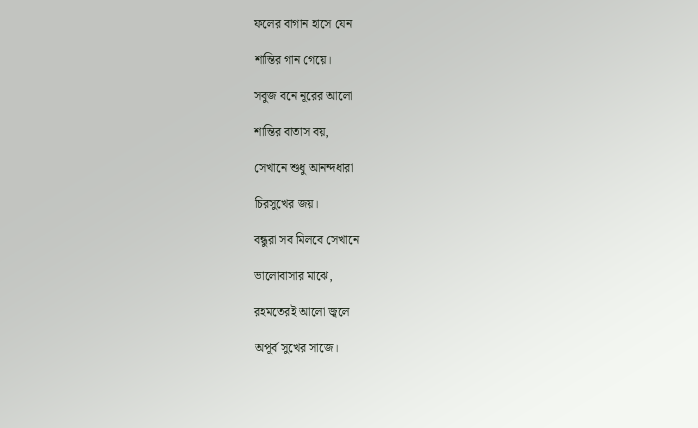ফলের বাগান হাসে যেন

শান্তির গান গেয়ে।

সবুজ বনে নূরের আলো

শান্তির বাতাস বয়,

সেখানে শুধু আনন্দধারা

চিরসুখের জয়।

বন্ধুরা সব মিলবে সেখানে

ভালোবাসার মাঝে,

রহমতেরই আলো জ্বলে

অপূর্ব সুখের সাজে।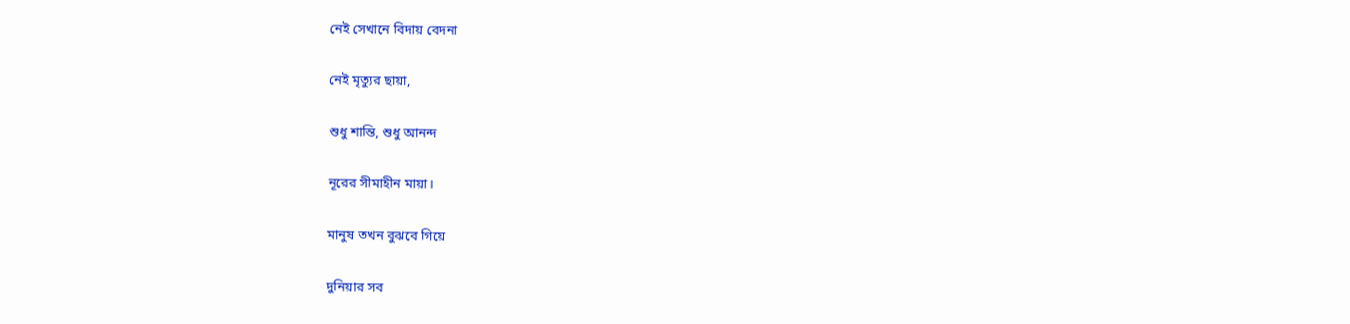নেই সেখানে বিদায় বেদনা

নেই মৃত্যুর ছায়া,

শুধু শান্তি, শুধু আনন্দ

নূরের সীমাহীন মায়া।

মানুষ তখন বুঝবে গিয়ে

দুনিয়ার সব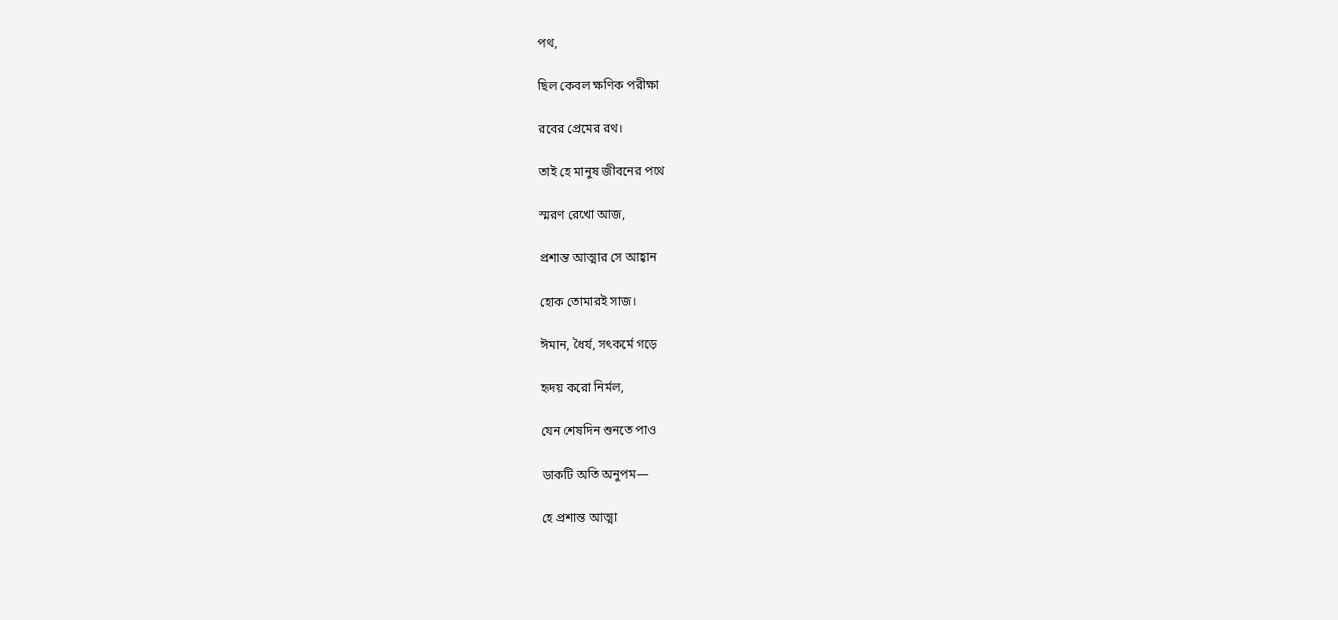পথ,

ছিল কেবল ক্ষণিক পরীক্ষা

রবের প্রেমের রথ।

তাই হে মানুষ জীবনের পথে

স্মরণ রেখো আজ,

প্রশান্ত আত্মার সে আহ্বান

হোক তোমারই সাজ।

ঈমান, ধৈর্য, সৎকর্মে গড়ে

হৃদয় করো নির্মল,

যেন শেষদিন শুনতে পাও

ডাকটি অতি অনুপম—

হে প্রশান্ত আত্মা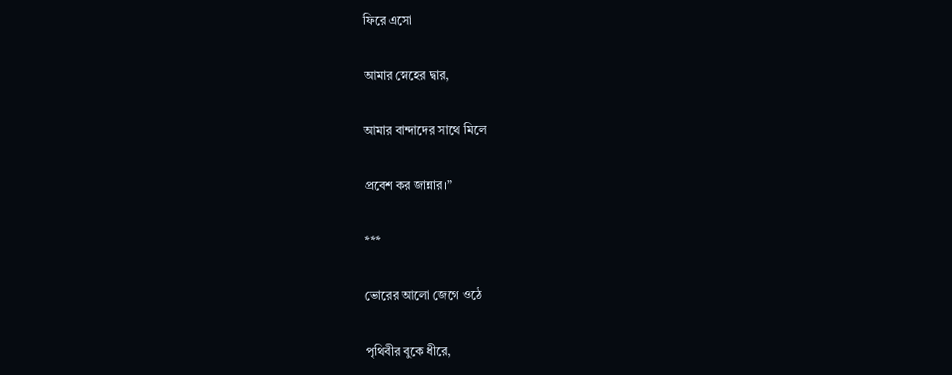ফিরে এসো

আমার স্নেহের দ্বার,

আমার বান্দাদের সাথে মিলে

প্রবেশ কর জান্নার।”

***

ভোরের আলো জেগে ওঠে

পৃথিবীর বুকে ধীরে,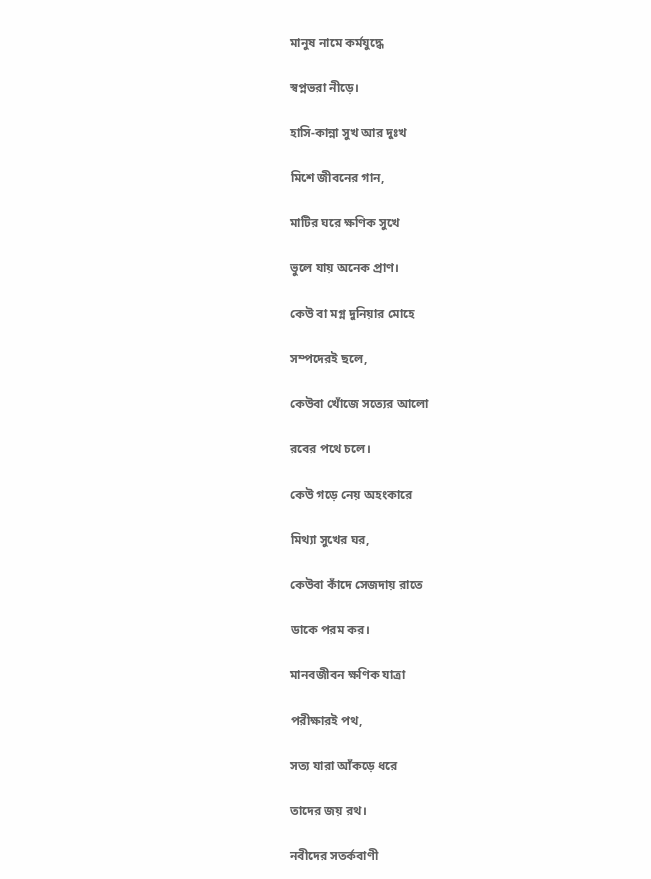মানুষ নামে কর্মযুদ্ধে

স্বপ্নভরা নীড়ে।

হাসি-কান্না সুখ আর দুঃখ

মিশে জীবনের গান,

মাটির ঘরে ক্ষণিক সুখে

ভুলে যায় অনেক প্রাণ।

কেউ বা মগ্ন দুনিয়ার মোহে

সম্পদেরই ছলে,

কেউবা খোঁজে সত্যের আলো

রবের পথে চলে।

কেউ গড়ে নেয় অহংকারে

মিথ্যা সুখের ঘর,

কেউবা কাঁদে সেজদায় রাতে

ডাকে পরম কর।

মানবজীবন ক্ষণিক যাত্রা

পরীক্ষারই পথ,

সত্য যারা আঁকড়ে ধরে

তাদের জয় রথ।

নবীদের সতর্কবাণী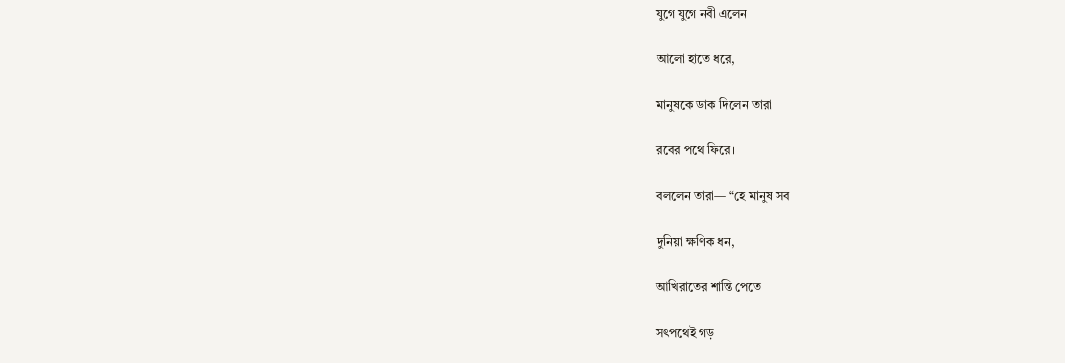যুগে যুগে নবী এলেন

আলো হাতে ধরে,

মানুষকে ডাক দিলেন তারা

রবের পথে ফিরে।

বললেন তারা— “হে মানুষ সব

দুনিয়া ক্ষণিক ধন,

আখিরাতের শান্তি পেতে

সৎপথেই গড়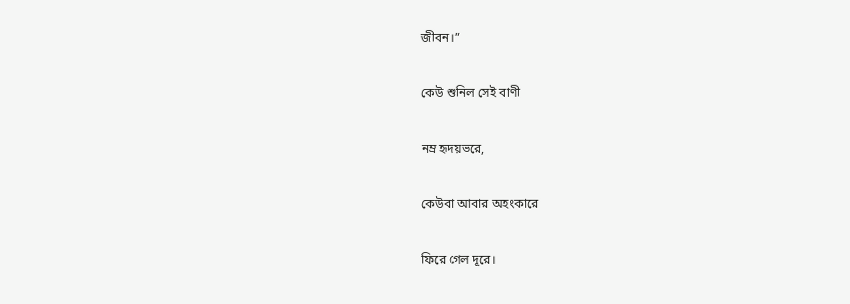জীবন।”

কেউ শুনিল সেই বাণী

নম্র হৃদয়ভরে,

কেউবা আবার অহংকারে

ফিরে গেল দূরে।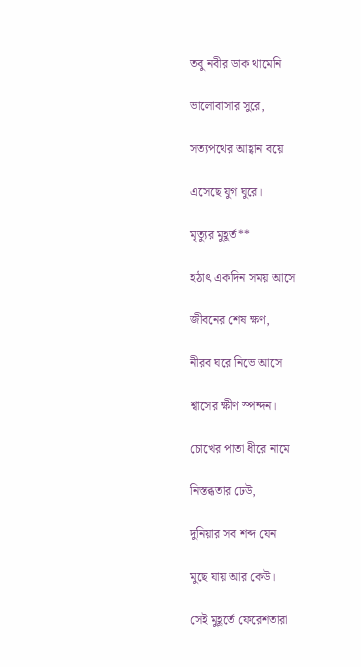তবু নবীর ডাক থামেনি

ভালোবাসার সুরে,

সত্যপথের আহ্বান বয়ে

এসেছে যুগ ঘুরে।

মৃত্যুর মুহূর্ত**

হঠাৎ একদিন সময় আসে

জীবনের শেষ ক্ষণ,

নীরব ঘরে নিভে আসে

শ্বাসের ক্ষীণ স্পন্দন।

চোখের পাতা ধীরে নামে

নিস্তব্ধতার ঢেউ,

দুনিয়ার সব শব্দ যেন

মুছে যায় আর কেউ।

সেই মুহূর্তে ফেরেশতারা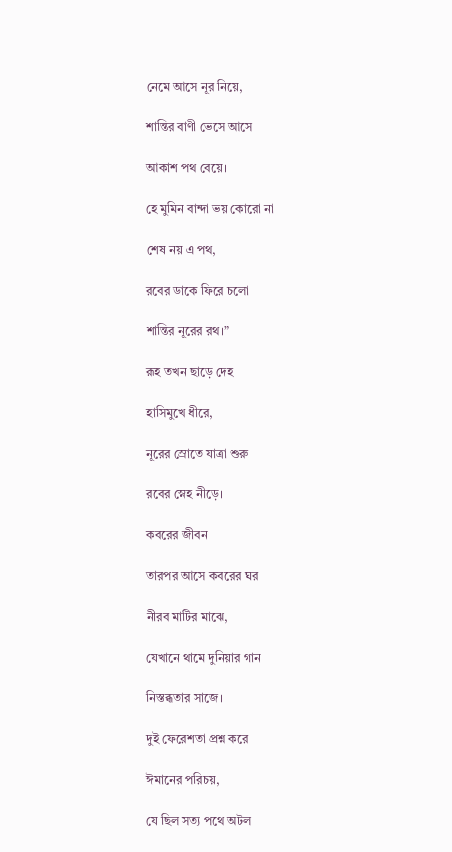নেমে আসে নূর নিয়ে,

শান্তির বাণী ভেসে আসে

আকাশ পথ বেয়ে।

হে মুমিন বান্দা ভয় কোরো না

শেষ নয় এ পথ,

রবের ডাকে ফিরে চলো

শান্তির নূরের রথ।”

রূহ তখন ছাড়ে দেহ

হাসিমুখে ধীরে,

নূরের স্রোতে যাত্রা শুরু

রবের স্নেহ নীড়ে।

কবরের জীবন

তারপর আসে কবরের ঘর

নীরব মাটির মাঝে,

যেখানে থামে দুনিয়ার গান

নিস্তব্ধতার সাজে।

দুই ফেরেশতা প্রশ্ন করে

ঈমানের পরিচয়,

যে ছিল সত্য পথে অটল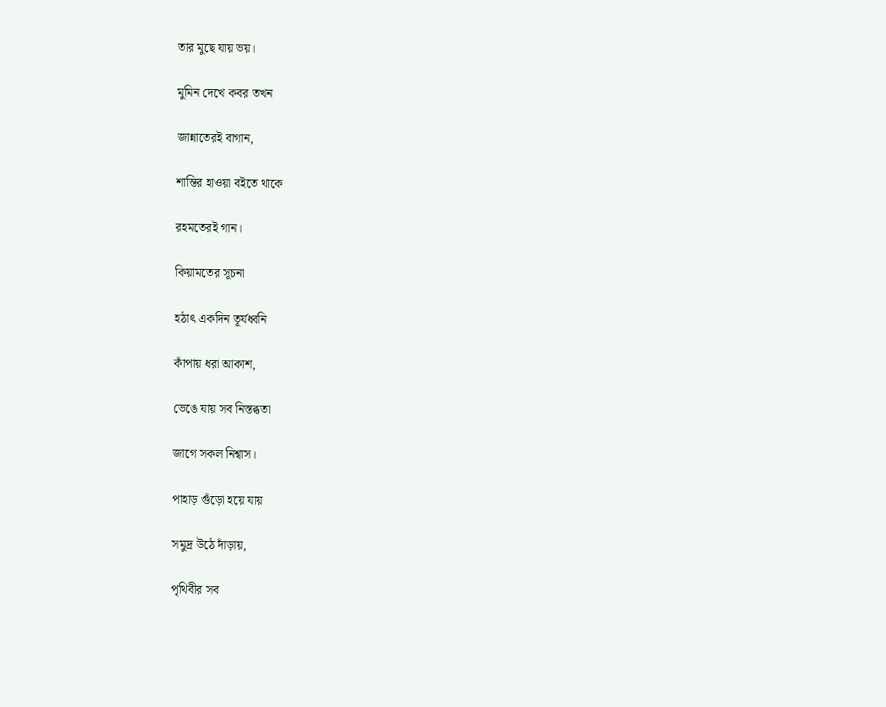তার মুছে যায় ভয়।

মুমিন দেখে কবর তখন

জান্নাতেরই বাগান,

শান্তির হাওয়া বইতে থাকে

রহমতেরই গান।

কিয়ামতের সূচনা

হঠাৎ একদিন তূর্যধ্বনি

কাঁপায় ধরা আকাশ,

ভেঙে যায় সব নিস্তব্ধতা

জাগে সকল নিশ্বাস।

পাহাড় গুঁড়ো হয়ে যায়

সমুদ্র উঠে দাঁড়ায়,

পৃথিবীর সব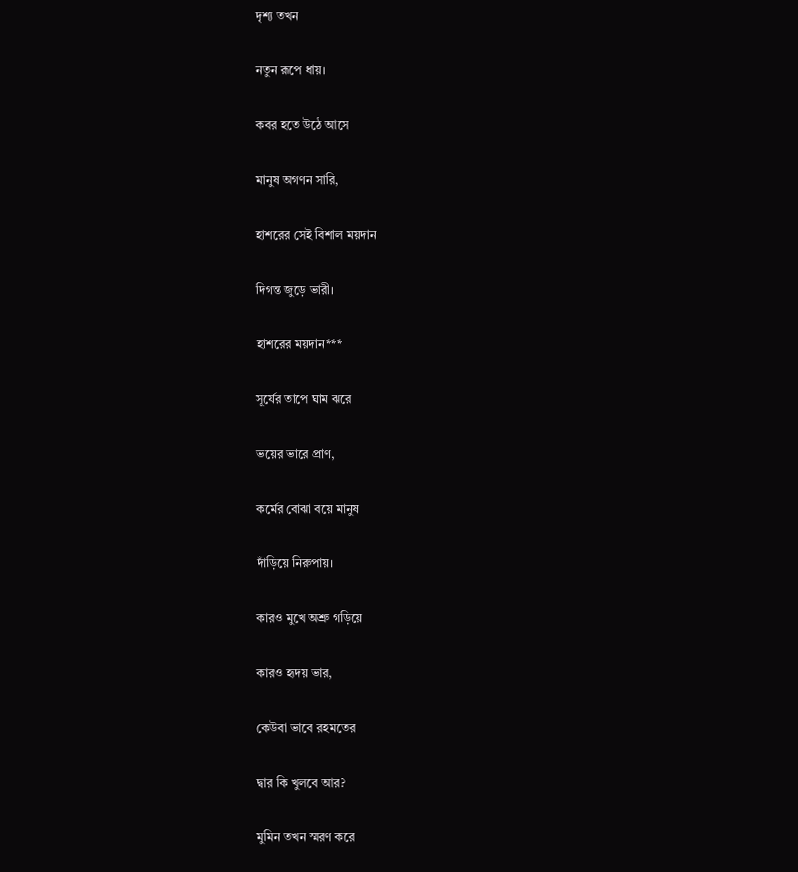দৃশ্য তখন

নতুন রূপে ধায়।

কবর হতে উঠে আসে

মানুষ অগণন সারি,

হাশরের সেই বিশাল ময়দান

দিগন্ত জুড়ে ভারী।

হাশরের ময়দান***

সূর্যের তাপে ঘাম ঝরে

ভয়ের ভারে প্রাণ,

কর্মের বোঝা বয়ে মানুষ

দাঁড়িয়ে নিরুপায়।

কারও মুখে অশ্রু গড়িয়ে

কারও হৃদয় ভার,

কেউবা ভাবে রহমতের

দ্বার কি খুলবে আর?

মুমিন তখন স্মরণ করে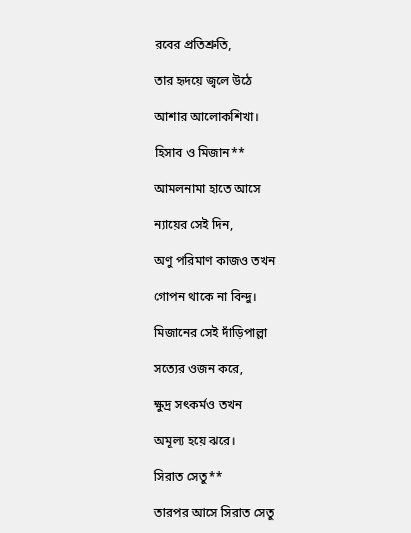রবের প্রতিশ্রুতি,

তার হৃদয়ে জ্বলে উঠে

আশার আলোকশিখা।

হিসাব ও মিজান**

আমলনামা হাতে আসে

ন্যায়ের সেই দিন,

অণু পরিমাণ কাজও তখন

গোপন থাকে না বিন্দু।

মিজানের সেই দাঁড়িপাল্লা

সত্যের ওজন করে,

ক্ষুদ্র সৎকর্মও তখন

অমূল্য হয়ে ঝরে।

সিরাত সেতু**

তারপর আসে সিরাত সেতু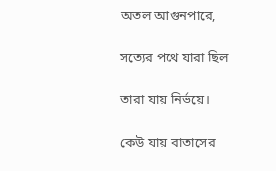অতল আগুনপারে,

সত্যের পথে যারা ছিল

তারা যায় নির্ভয়ে।

কেউ যায় বাতাসের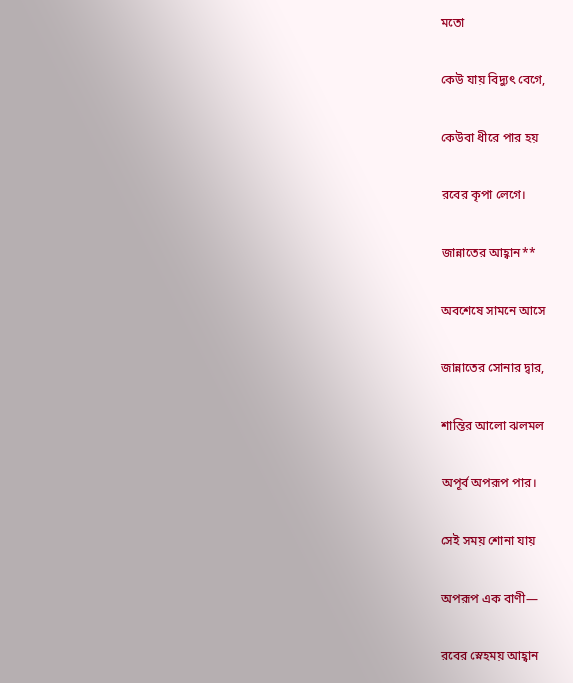মতো

কেউ যায় বিদ্যুৎ বেগে,

কেউবা ধীরে পার হয়

রবের কৃপা লেগে।

জান্নাতের আহ্বান**

অবশেষে সামনে আসে

জান্নাতের সোনার দ্বার,

শান্তির আলো ঝলমল

অপূর্ব অপরূপ পার।

সেই সময় শোনা যায়

অপরূপ এক বাণী—

রবের স্নেহময় আহ্বান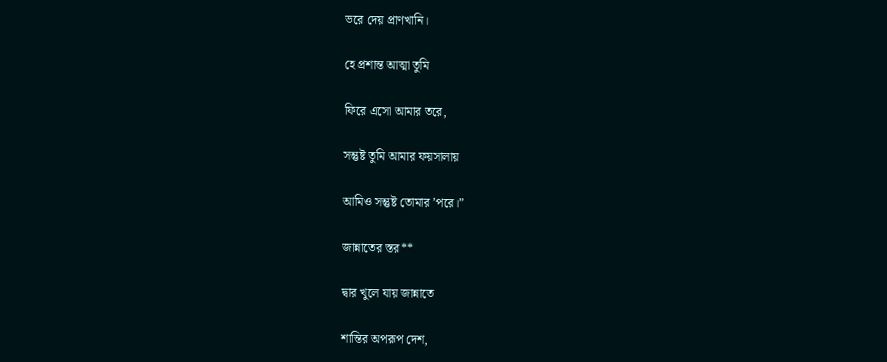ভরে দেয় প্রাণখানি।

হে প্রশান্ত আত্মা তুমি

ফিরে এসো আমার তরে,

সন্তুষ্ট তুমি আমার ফয়সালায়

আমিও সন্তুষ্ট তোমার ’পরে।”

জান্নাতের স্তর**

দ্বার খুলে যায় জান্নাতে

শান্তির অপরূপ দেশ,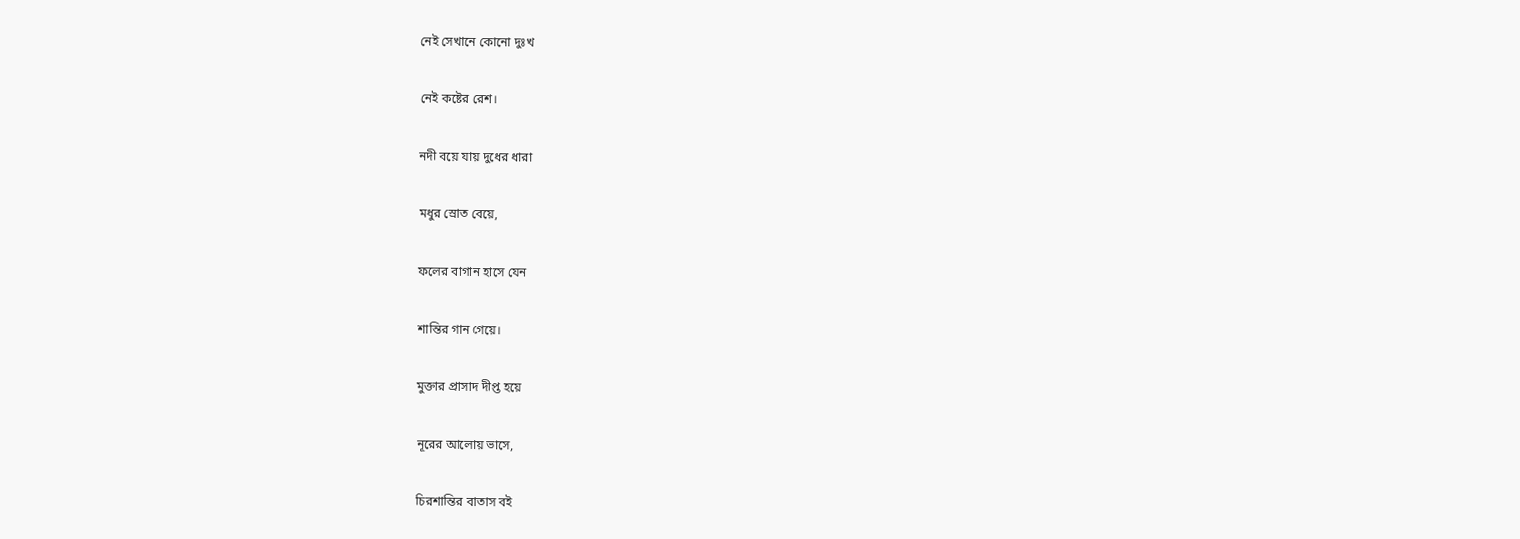নেই সেখানে কোনো দুঃখ

নেই কষ্টের রেশ।

নদী বয়ে যায় দুধের ধারা

মধুর স্রোত বেয়ে,

ফলের বাগান হাসে যেন

শান্তির গান গেয়ে।

মুক্তার প্রাসাদ দীপ্ত হয়ে

নূরের আলোয় ভাসে,

চিরশান্তির বাতাস বই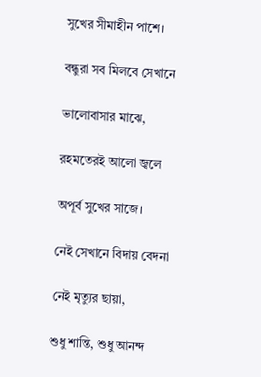সুখের সীমাহীন পাশে।

বন্ধুরা সব মিলবে সেখানে

ভালোবাসার মাঝে,

রহমতেরই আলো জ্বলে

অপূর্ব সুখের সাজে।

নেই সেখানে বিদায় বেদনা

নেই মৃত্যুর ছায়া,

শুধু শান্তি, শুধু আনন্দ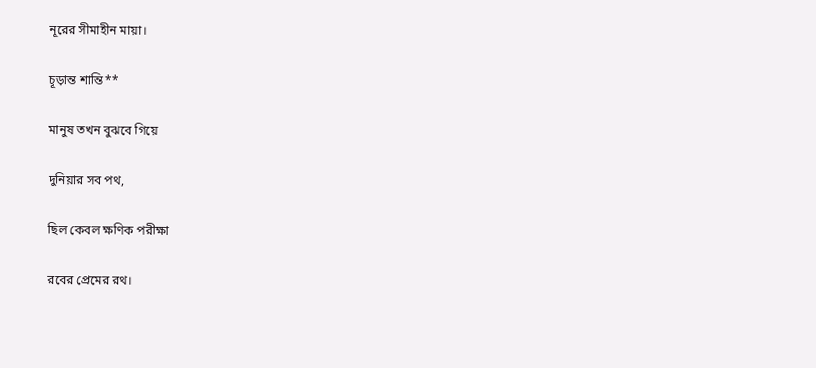নূরের সীমাহীন মায়া।

চূড়ান্ত শান্তি**

মানুষ তখন বুঝবে গিয়ে

দুনিয়ার সব পথ,

ছিল কেবল ক্ষণিক পরীক্ষা

রবের প্রেমের রথ।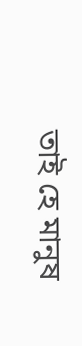তাই হে মানুষ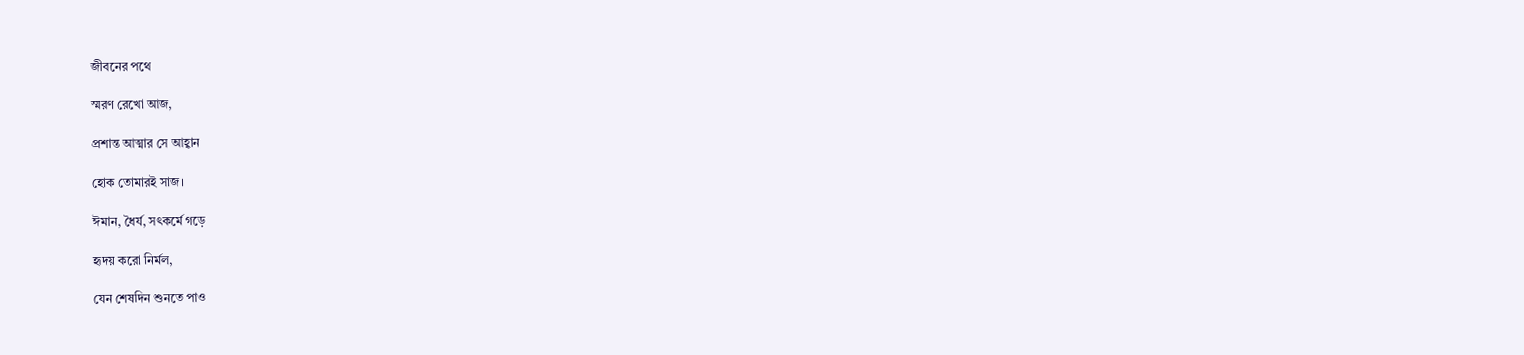জীবনের পথে

স্মরণ রেখো আজ,

প্রশান্ত আত্মার সে আহ্বান

হোক তোমারই সাজ।

ঈমান, ধৈর্য, সৎকর্মে গড়ে

হৃদয় করো নির্মল,

যেন শেষদিন শুনতে পাও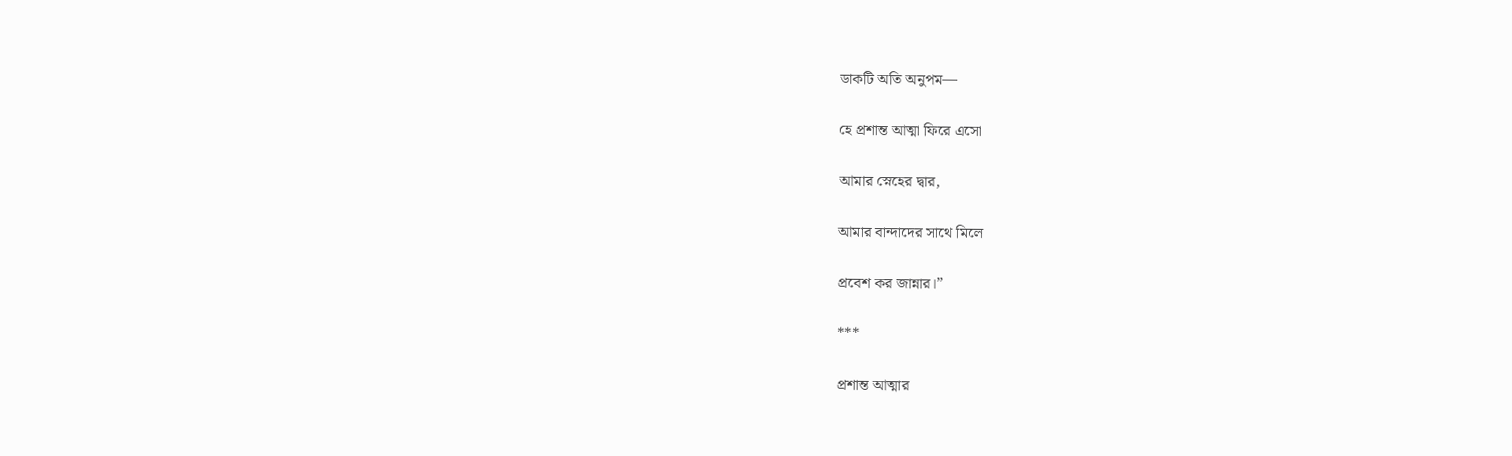ডাকটি অতি অনুপম—

হে প্রশান্ত আত্মা ফিরে এসো

আমার স্নেহের দ্বার,

আমার বান্দাদের সাথে মিলে

প্রবেশ কর জান্নার।”

***

প্রশান্ত আত্মার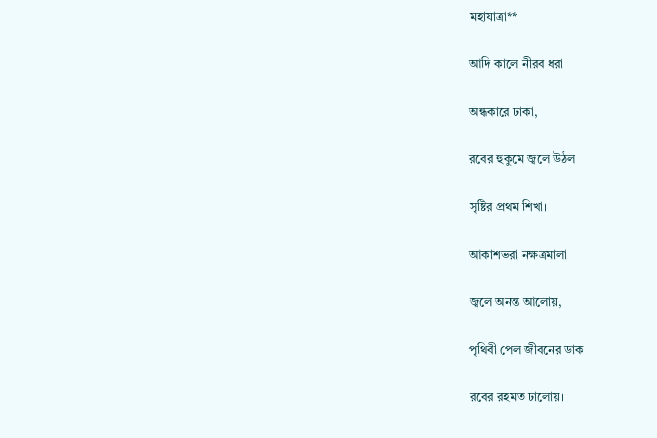মহাযাত্রা**

আদি কালে নীরব ধরা

অন্ধকারে ঢাকা,

রবের হুকুমে জ্বলে উঠল

সৃষ্টির প্রথম শিখা।

আকাশভরা নক্ষত্রমালা

জ্বলে অনন্ত আলোয়,

পৃথিবী পেল জীবনের ডাক

রবের রহমত ঢালোয়।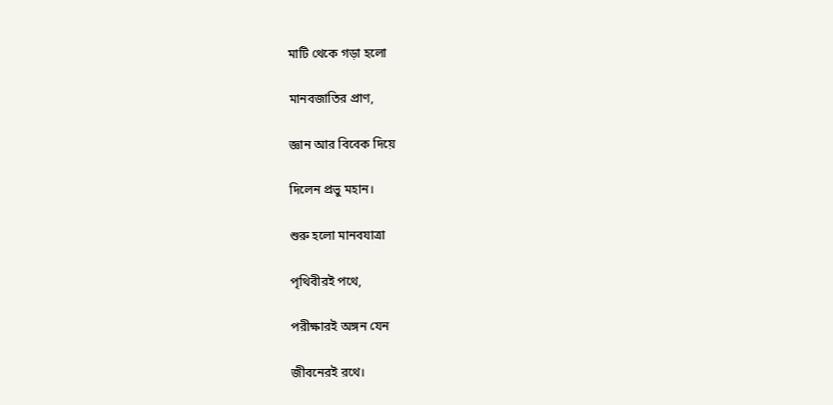মাটি থেকে গড়া হলো

মানবজাতির প্রাণ,

জ্ঞান আর বিবেক দিয়ে

দিলেন প্রভু মহান।

শুরু হলো মানবযাত্রা

পৃথিবীরই পথে,

পরীক্ষারই অঙ্গন যেন

জীবনেরই রথে।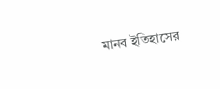মানব ইতিহাসের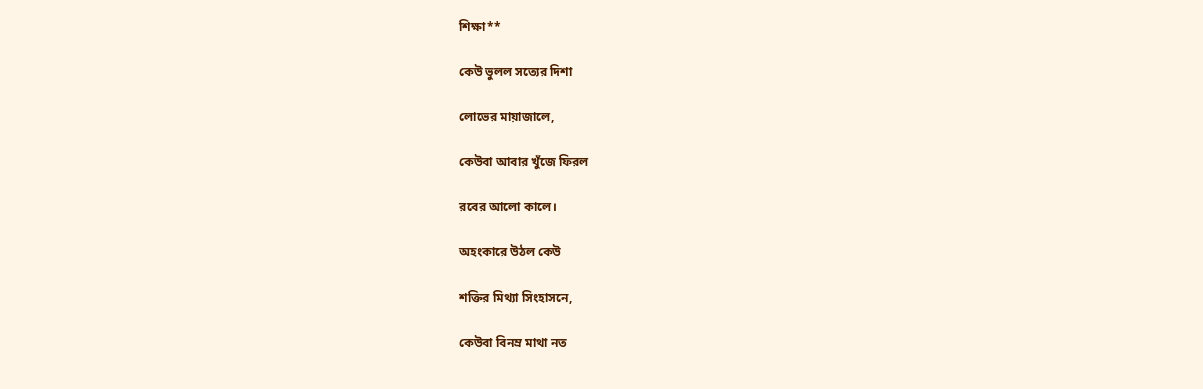শিক্ষা**

কেউ ভুলল সত্যের দিশা

লোভের মায়াজালে,

কেউবা আবার খুঁজে ফিরল

রবের আলো কালে।

অহংকারে উঠল কেউ

শক্তির মিথ্যা সিংহাসনে,

কেউবা বিনম্র মাথা নত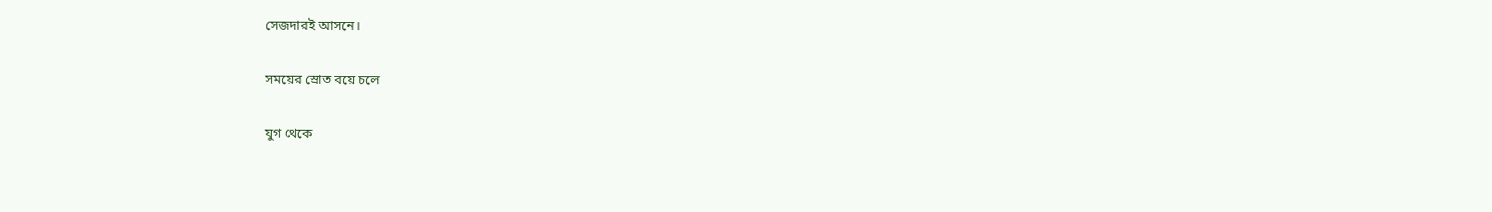সেজদারই আসনে।

সময়ের স্রোত বয়ে চলে

যুগ থেকে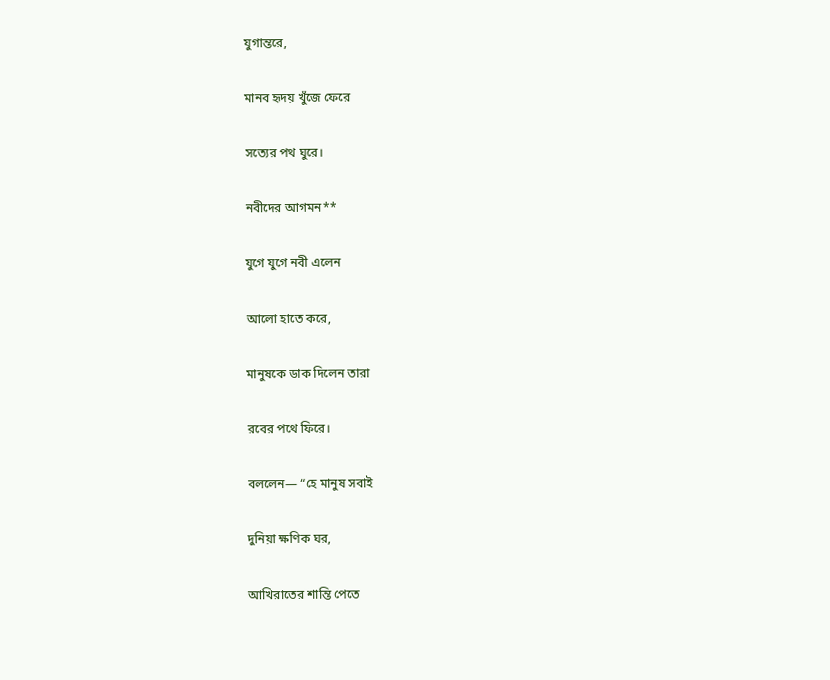যুগান্তরে,

মানব হৃদয় খুঁজে ফেরে

সত্যের পথ ঘুরে।

নবীদের আগমন**

যুগে যুগে নবী এলেন

আলো হাতে করে,

মানুষকে ডাক দিলেন তারা

রবের পথে ফিরে।

বললেন— “হে মানুষ সবাই

দুনিয়া ক্ষণিক ঘর,

আখিরাতের শান্তি পেতে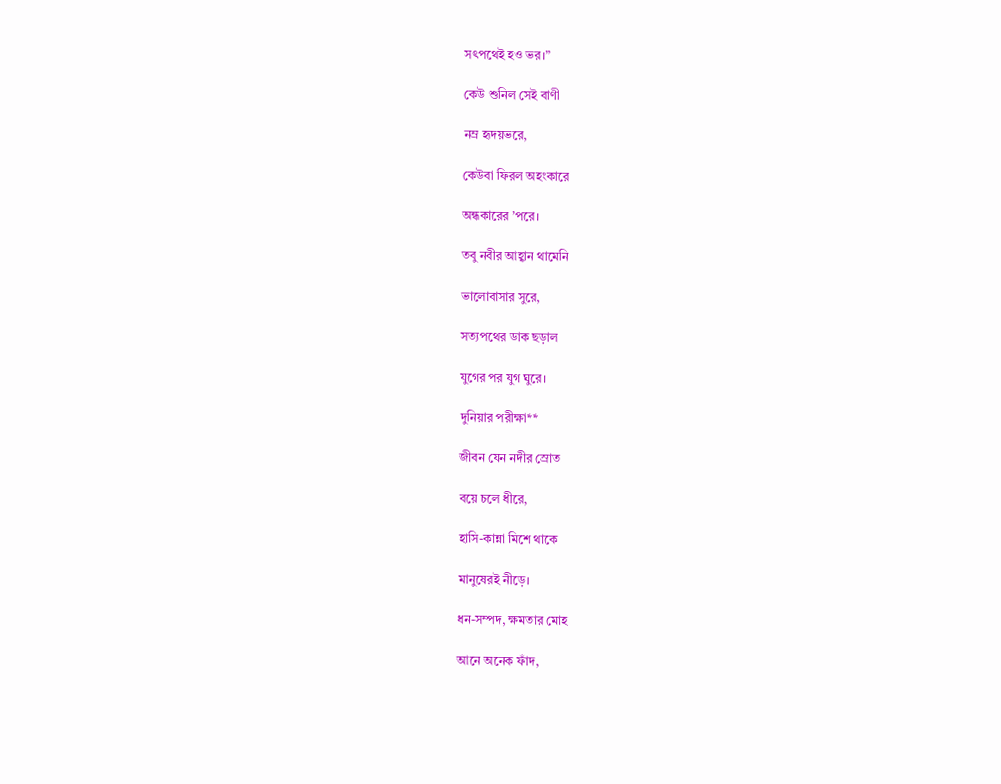সৎপথেই হও ভর।”

কেউ শুনিল সেই বাণী

নম্র হৃদয়ভরে,

কেউবা ফিরল অহংকারে

অন্ধকারের ’পরে।

তবু নবীর আহ্বান থামেনি

ভালোবাসার সুরে,

সত্যপথের ডাক ছড়াল

যুগের পর যুগ ঘুরে।

দুনিয়ার পরীক্ষা**

জীবন যেন নদীর স্রোত

বয়ে চলে ধীরে,

হাসি-কান্না মিশে থাকে

মানুষেরই নীড়ে।

ধন-সম্পদ, ক্ষমতার মোহ

আনে অনেক ফাঁদ,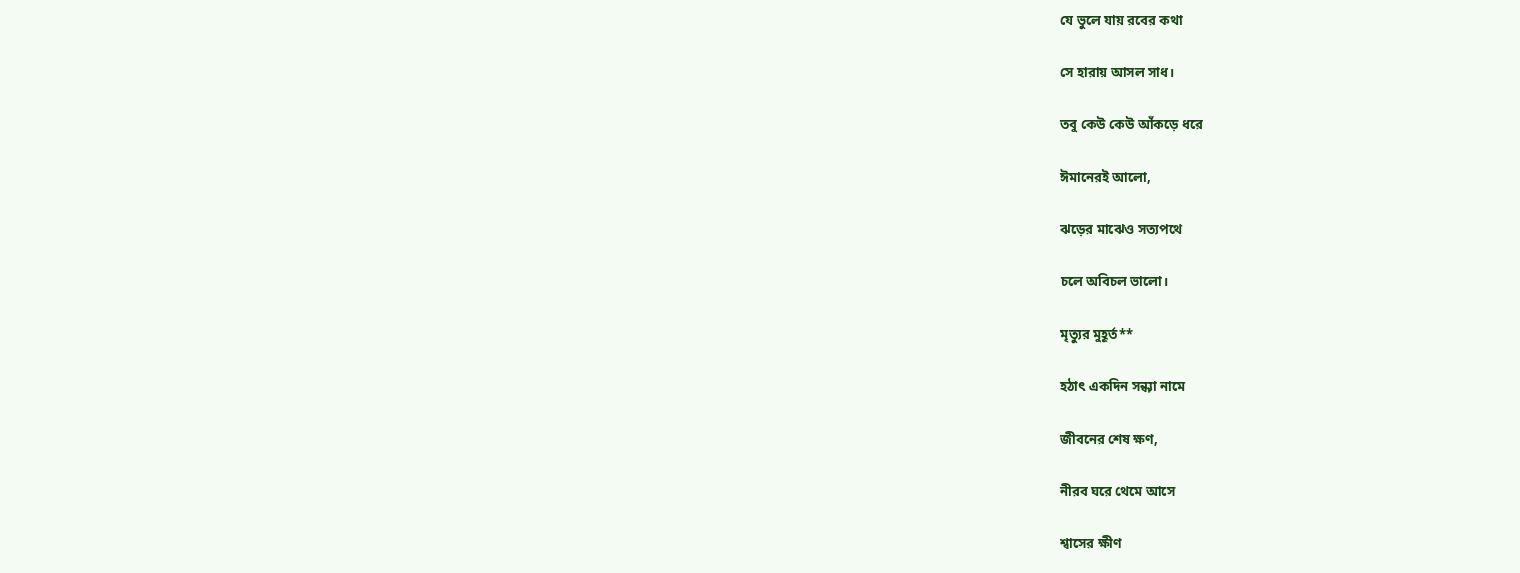যে ভুলে যায় রবের কথা

সে হারায় আসল সাধ।

তবু কেউ কেউ আঁকড়ে ধরে

ঈমানেরই আলো,

ঝড়ের মাঝেও সত্যপথে

চলে অবিচল ভালো।

মৃত্যুর মুহূর্ত**

হঠাৎ একদিন সন্ধ্যা নামে

জীবনের শেষ ক্ষণ,

নীরব ঘরে থেমে আসে

শ্বাসের ক্ষীণ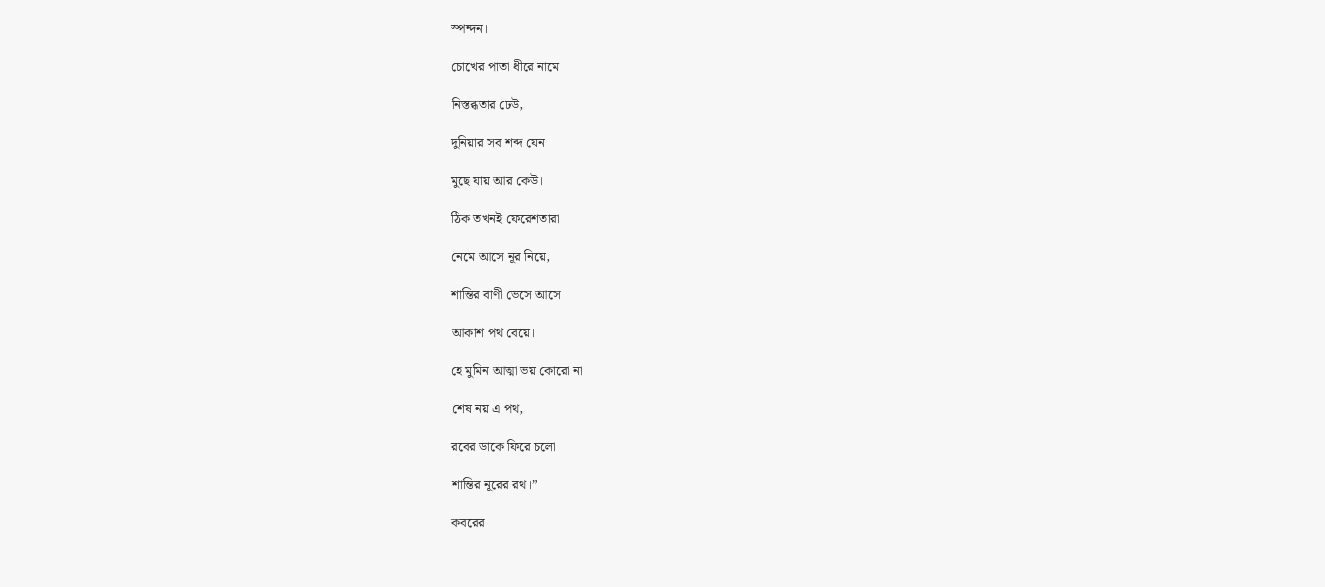স্পন্দন।

চোখের পাতা ধীরে নামে

নিস্তব্ধতার ঢেউ,

দুনিয়ার সব শব্দ যেন

মুছে যায় আর কেউ।

ঠিক তখনই ফেরেশতারা

নেমে আসে নূর নিয়ে,

শান্তির বাণী ভেসে আসে

আকাশ পথ বেয়ে।

হে মুমিন আত্মা ভয় কোরো না

শেষ নয় এ পথ,

রবের ডাকে ফিরে চলো

শান্তির নূরের রথ।”

কবরের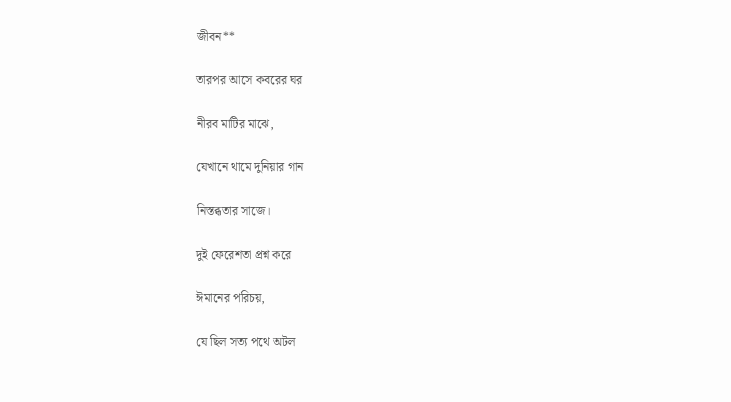জীবন**

তারপর আসে কবরের ঘর

নীরব মাটির মাঝে,

যেখানে থামে দুনিয়ার গান

নিস্তব্ধতার সাজে।

দুই ফেরেশতা প্রশ্ন করে

ঈমানের পরিচয়,

যে ছিল সত্য পথে অটল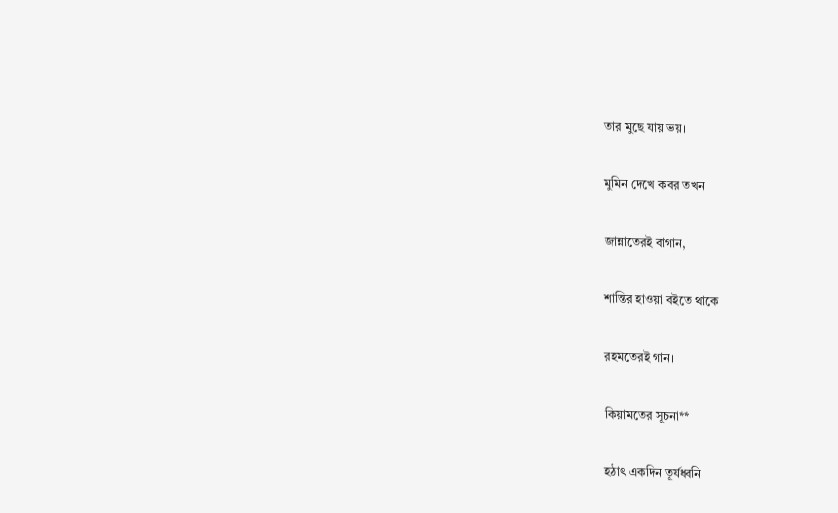তার মুছে যায় ভয়।

মুমিন দেখে কবর তখন

জান্নাতেরই বাগান,

শান্তির হাওয়া বইতে থাকে

রহমতেরই গান।

কিয়ামতের সূচনা**

হঠাৎ একদিন তূর্যধ্বনি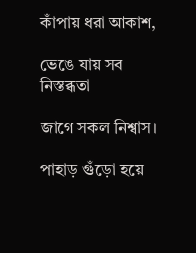কাঁপায় ধরা আকাশ,

ভেঙে যায় সব নিস্তব্ধতা

জাগে সকল নিশ্বাস।

পাহাড় গুঁড়ো হয়ে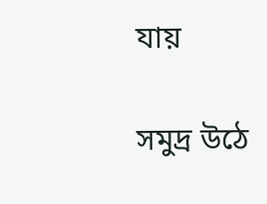যায়

সমুদ্র উঠে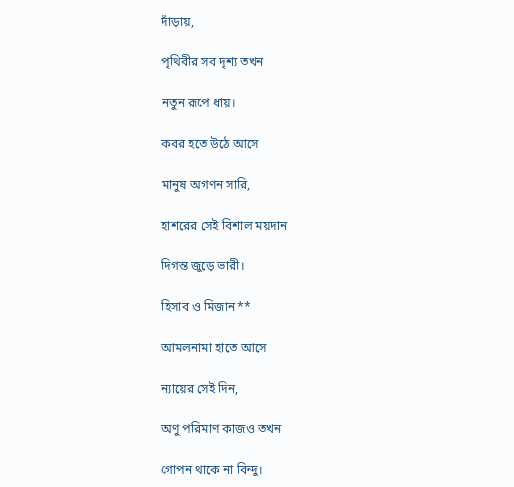দাঁড়ায়,

পৃথিবীর সব দৃশ্য তখন

নতুন রূপে ধায়।

কবর হতে উঠে আসে

মানুষ অগণন সারি,

হাশরের সেই বিশাল ময়দান

দিগন্ত জুড়ে ভারী।

হিসাব ও মিজান**

আমলনামা হাতে আসে

ন্যায়ের সেই দিন,

অণু পরিমাণ কাজও তখন

গোপন থাকে না বিন্দু।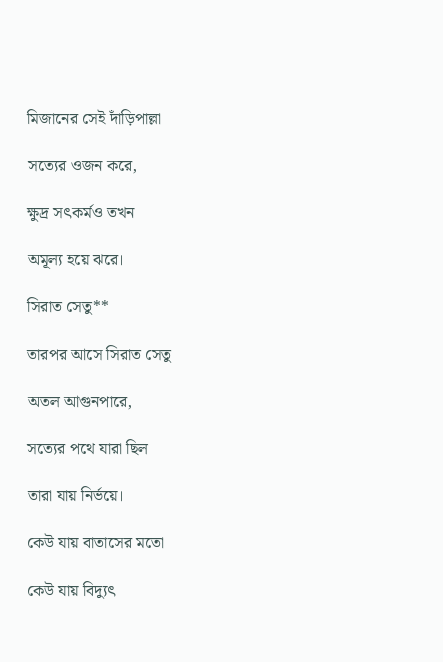মিজানের সেই দাঁড়িপাল্লা

সত্যের ওজন করে,

ক্ষুদ্র সৎকর্মও তখন

অমূল্য হয়ে ঝরে।

সিরাত সেতু**

তারপর আসে সিরাত সেতু

অতল আগুনপারে,

সত্যের পথে যারা ছিল

তারা যায় নির্ভয়ে।

কেউ যায় বাতাসের মতো

কেউ যায় বিদ্যুৎ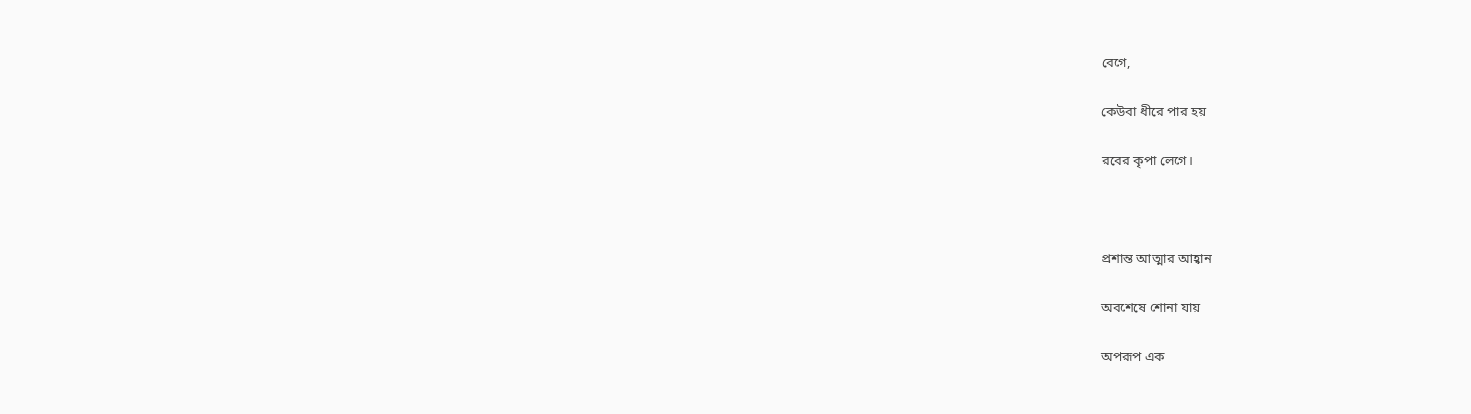বেগে,

কেউবা ধীরে পার হয়

রবের কৃপা লেগে।



প্রশান্ত আত্মার আহ্বান

অবশেষে শোনা যায়

অপরূপ এক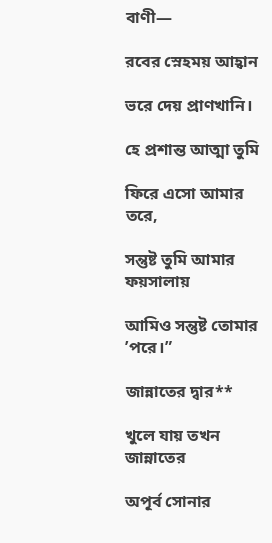বাণী—

রবের স্নেহময় আহ্বান

ভরে দেয় প্রাণখানি।

হে প্রশান্ত আত্মা তুমি

ফিরে এসো আমার তরে,

সন্তুষ্ট তুমি আমার ফয়সালায়

আমিও সন্তুষ্ট তোমার ’পরে।”

জান্নাতের দ্বার**

খুলে যায় তখন জান্নাতের

অপূর্ব সোনার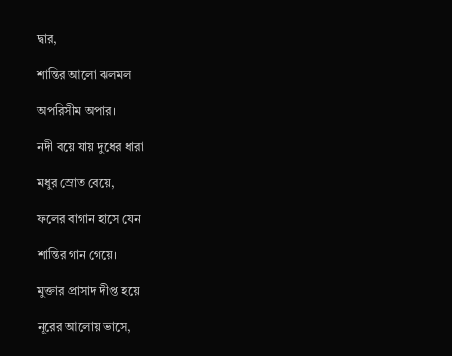দ্বার,

শান্তির আলো ঝলমল

অপরিসীম অপার।

নদী বয়ে যায় দুধের ধারা

মধুর স্রোত বেয়ে,

ফলের বাগান হাসে যেন

শান্তির গান গেয়ে।

মুক্তার প্রাসাদ দীপ্ত হয়ে

নূরের আলোয় ভাসে,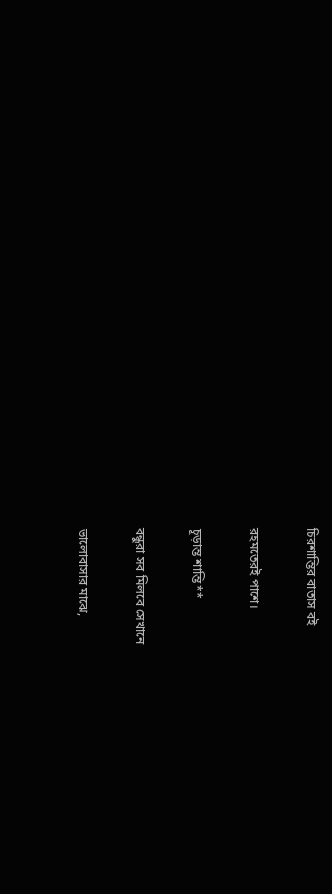চিরশান্তির বাতাস বই

রহমতেরই পাশে।

চূড়ান্ত শান্তি**

বন্ধুরা সব মিলবে সেখানে

ভালোবাসার মাঝে,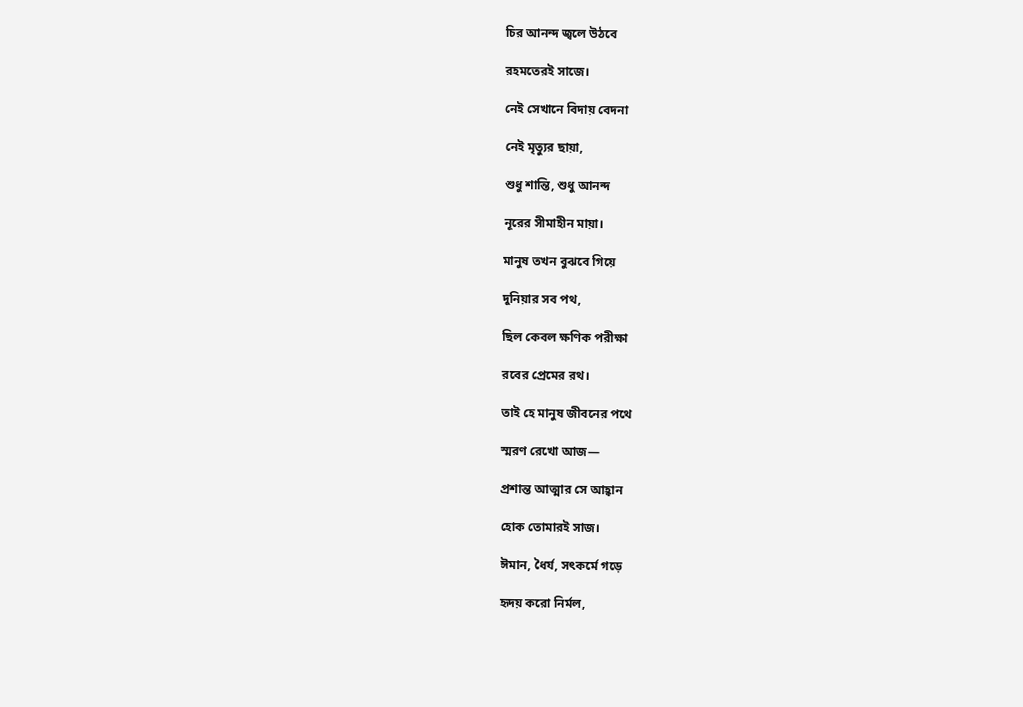চির আনন্দ জ্বলে উঠবে

রহমতেরই সাজে।

নেই সেখানে বিদায় বেদনা

নেই মৃত্যুর ছায়া,

শুধু শান্তি, শুধু আনন্দ

নূরের সীমাহীন মায়া।

মানুষ তখন বুঝবে গিয়ে

দুনিয়ার সব পথ,

ছিল কেবল ক্ষণিক পরীক্ষা

রবের প্রেমের রথ।

তাই হে মানুষ জীবনের পথে

স্মরণ রেখো আজ—

প্রশান্ত আত্মার সে আহ্বান

হোক তোমারই সাজ।

ঈমান, ধৈর্য, সৎকর্মে গড়ে

হৃদয় করো নির্মল,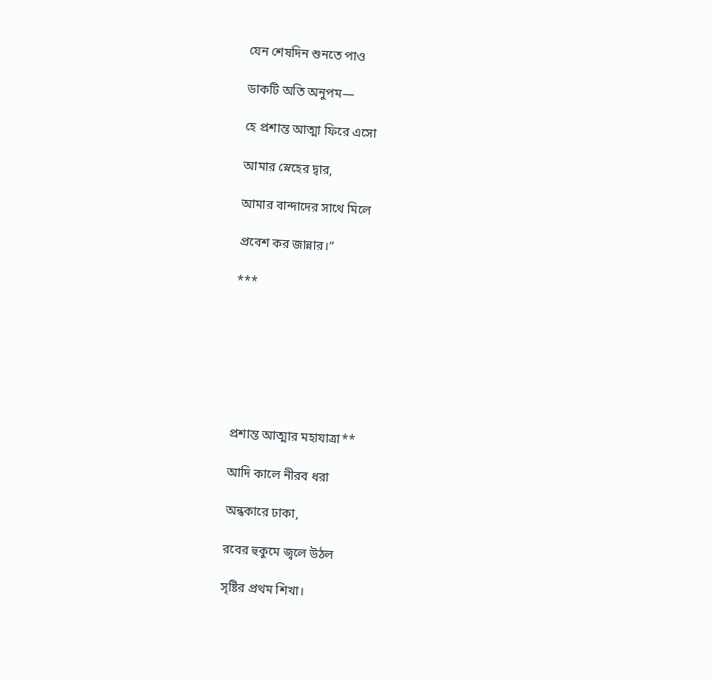যেন শেষদিন শুনতে পাও

ডাকটি অতি অনুপম—

হে প্রশান্ত আত্মা ফিরে এসো

আমার স্নেহের দ্বার,

আমার বান্দাদের সাথে মিলে

প্রবেশ কর জান্নার।”

***







প্রশান্ত আত্মার মহাযাত্রা**

আদি কালে নীরব ধরা

অন্ধকারে ঢাকা,

রবের হুকুমে জ্বলে উঠল

সৃষ্টির প্রথম শিখা।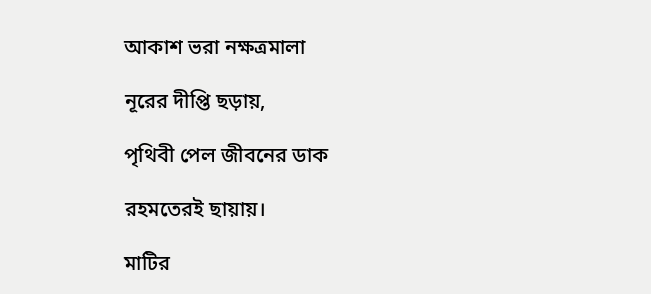আকাশ ভরা নক্ষত্রমালা

নূরের দীপ্তি ছড়ায়,

পৃথিবী পেল জীবনের ডাক

রহমতেরই ছায়ায়।

মাটির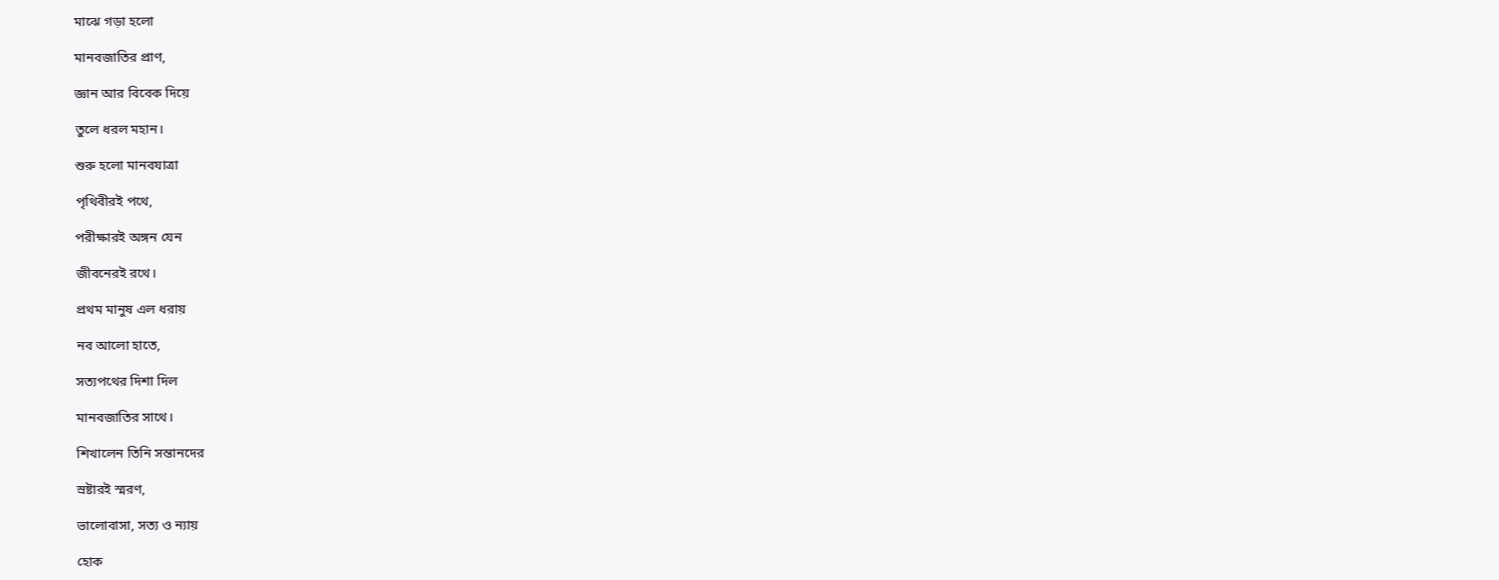মাঝে গড়া হলো

মানবজাতির প্রাণ,

জ্ঞান আর বিবেক দিয়ে

তুলে ধরল মহান।

শুরু হলো মানবযাত্রা

পৃথিবীরই পথে,

পরীক্ষারই অঙ্গন যেন

জীবনেরই রথে।

প্রথম মানুষ এল ধরায়

নব আলো হাতে,

সত্যপথের দিশা দিল

মানবজাতির সাথে।

শিখালেন তিনি সন্তানদের

স্রষ্টারই স্মরণ,

ভালোবাসা, সত্য ও ন্যায়

হোক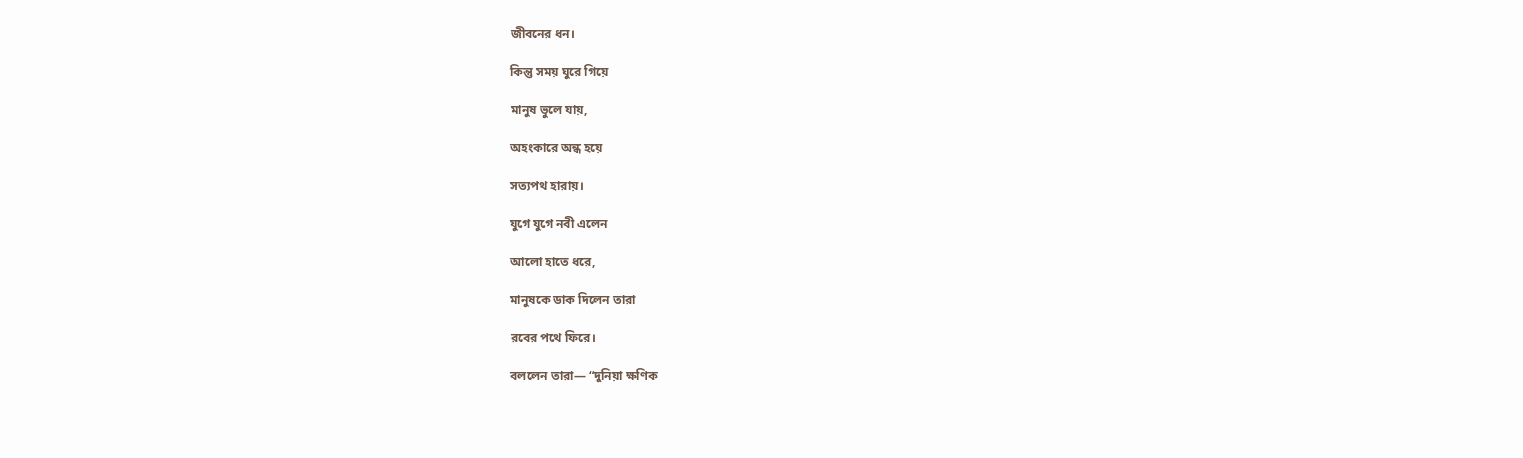জীবনের ধন।

কিন্তু সময় ঘুরে গিয়ে

মানুষ ভুলে যায়,

অহংকারে অন্ধ হয়ে

সত্যপথ হারায়।

যুগে যুগে নবী এলেন

আলো হাতে ধরে,

মানুষকে ডাক দিলেন তারা

রবের পথে ফিরে।

বললেন তারা— “দুনিয়া ক্ষণিক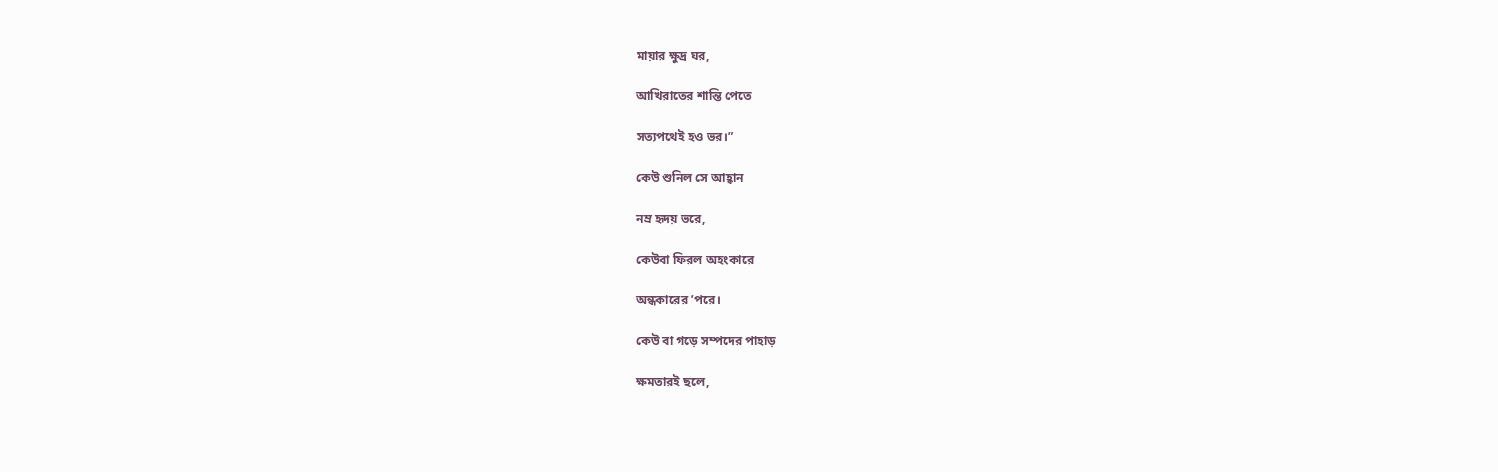মায়ার ক্ষুদ্র ঘর,

আখিরাতের শান্তি পেতে

সত্যপথেই হও ভর।”

কেউ শুনিল সে আহ্বান

নম্র হৃদয় ভরে,

কেউবা ফিরল অহংকারে

অন্ধকারের ’পরে।

কেউ বা গড়ে সম্পদের পাহাড়

ক্ষমতারই ছলে,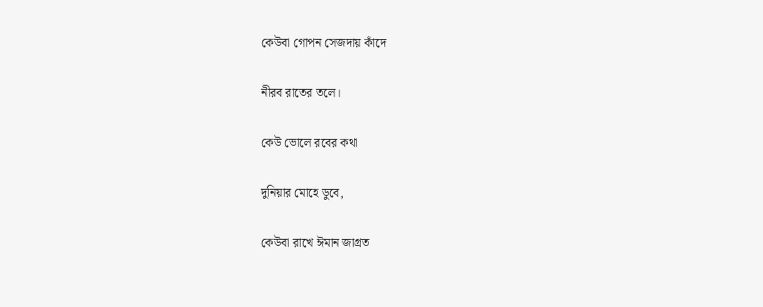কেউবা গোপন সেজদায় কাঁদে

নীরব রাতের তলে।

কেউ ভোলে রবের কথা

দুনিয়ার মোহে ডুবে,

কেউবা রাখে ঈমান জাগ্রত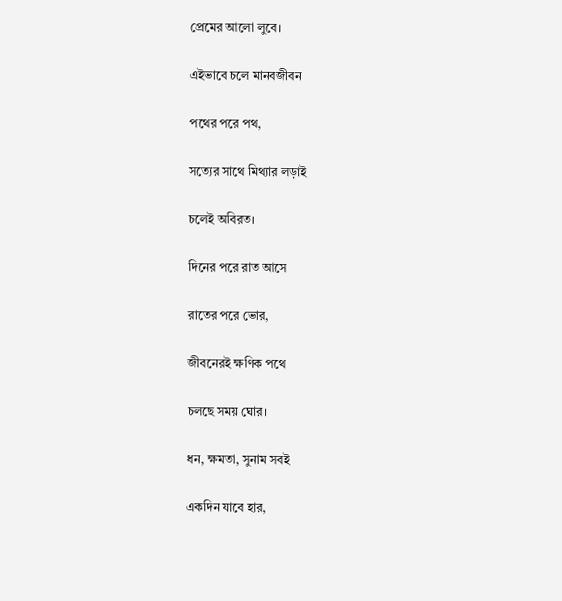প্রেমের আলো লুবে।

এইভাবে চলে মানবজীবন

পথের পরে পথ,

সত্যের সাথে মিথ্যার লড়াই

চলেই অবিরত।

দিনের পরে রাত আসে

রাতের পরে ভোর,

জীবনেরই ক্ষণিক পথে

চলছে সময় ঘোর।

ধন, ক্ষমতা, সুনাম সবই

একদিন যাবে হার,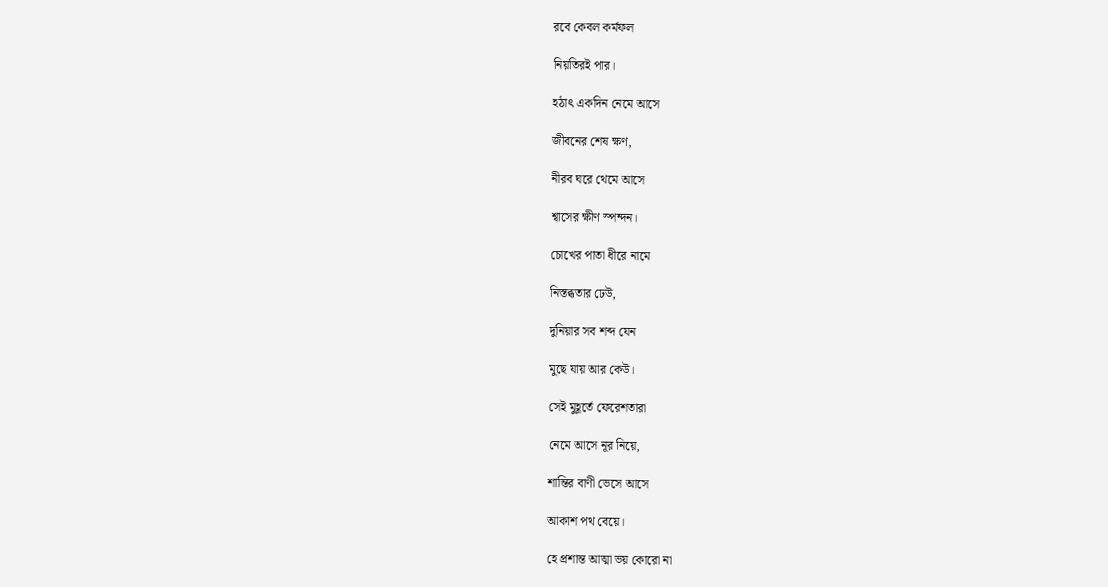রবে কেবল কর্মফল

নিয়তিরই পার।

হঠাৎ একদিন নেমে আসে

জীবনের শেষ ক্ষণ,

নীরব ঘরে থেমে আসে

শ্বাসের ক্ষীণ স্পন্দন।

চোখের পাতা ধীরে নামে

নিস্তব্ধতার ঢেউ,

দুনিয়ার সব শব্দ যেন

মুছে যায় আর কেউ।

সেই মুহূর্তে ফেরেশতারা

নেমে আসে নূর নিয়ে,

শান্তির বাণী ভেসে আসে

আকাশ পথ বেয়ে।

হে প্রশান্ত আত্মা ভয় কোরো না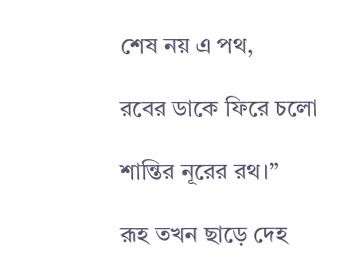শেষ নয় এ পথ,

রবের ডাকে ফিরে চলো

শান্তির নূরের রথ।”

রূহ তখন ছাড়ে দেহ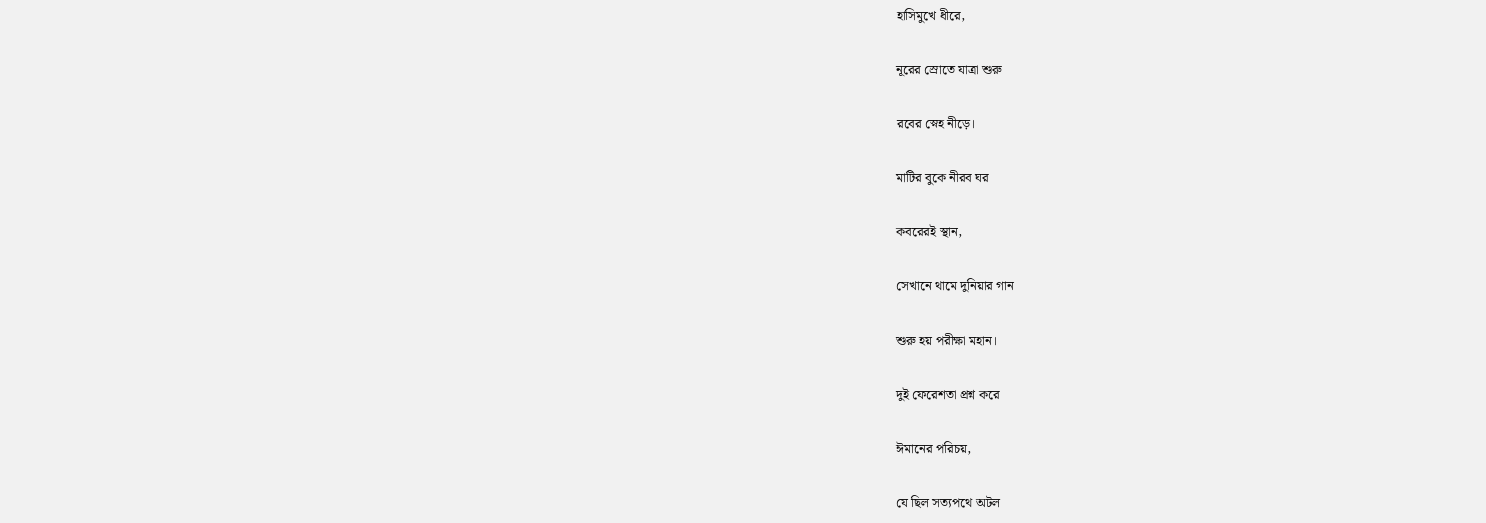হাসিমুখে ধীরে,

নূরের স্রোতে যাত্রা শুরু

রবের স্নেহ নীড়ে।

মাটির বুকে নীরব ঘর

কবরেরই স্থান,

সেখানে থামে দুনিয়ার গান

শুরু হয় পরীক্ষা মহান।

দুই ফেরেশতা প্রশ্ন করে

ঈমানের পরিচয়,

যে ছিল সত্যপথে অটল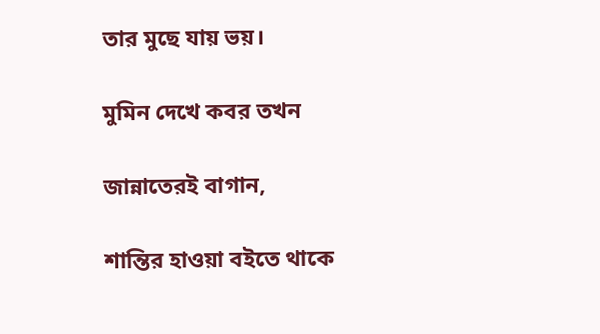তার মুছে যায় ভয়।

মুমিন দেখে কবর তখন

জান্নাতেরই বাগান,

শান্তির হাওয়া বইতে থাকে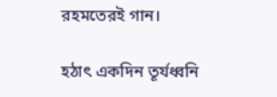রহমতেরই গান।

হঠাৎ একদিন তূর্যধ্বনি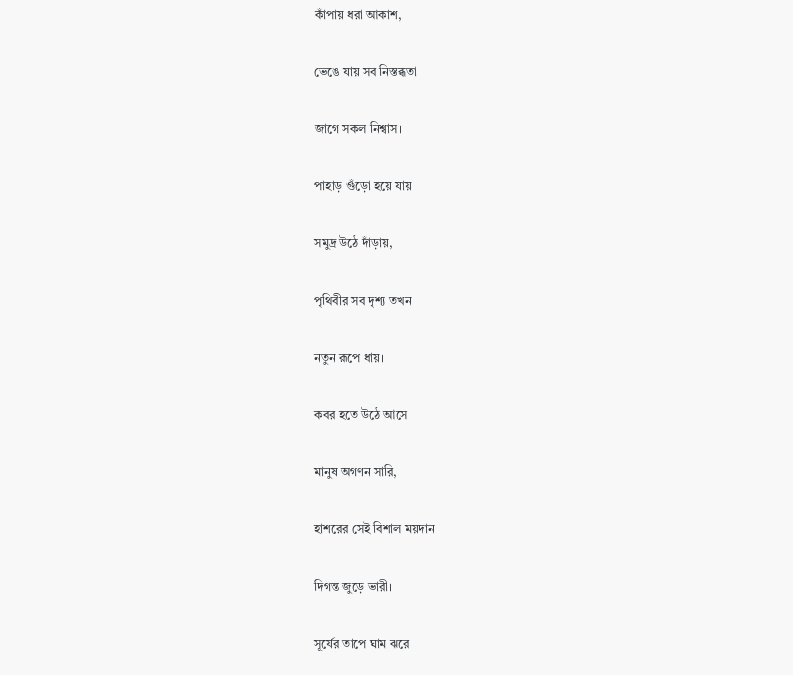কাঁপায় ধরা আকাশ,

ভেঙে যায় সব নিস্তব্ধতা

জাগে সকল নিশ্বাস।

পাহাড় গুঁড়ো হয়ে যায়

সমুদ্র উঠে দাঁড়ায়,

পৃথিবীর সব দৃশ্য তখন

নতুন রূপে ধায়।

কবর হতে উঠে আসে

মানুষ অগণন সারি,

হাশরের সেই বিশাল ময়দান

দিগন্ত জুড়ে ভারী।

সূর্যের তাপে ঘাম ঝরে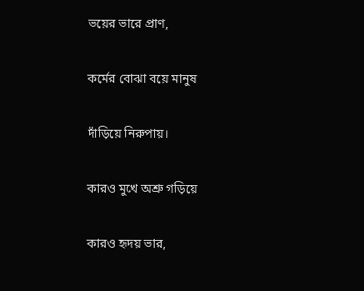ভয়ের ভারে প্রাণ,

কর্মের বোঝা বয়ে মানুষ

দাঁড়িয়ে নিরুপায়।

কারও মুখে অশ্রু গড়িয়ে

কারও হৃদয় ভার,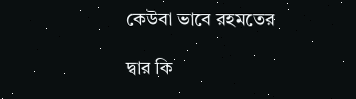কেউবা ভাবে রহমতের

দ্বার কি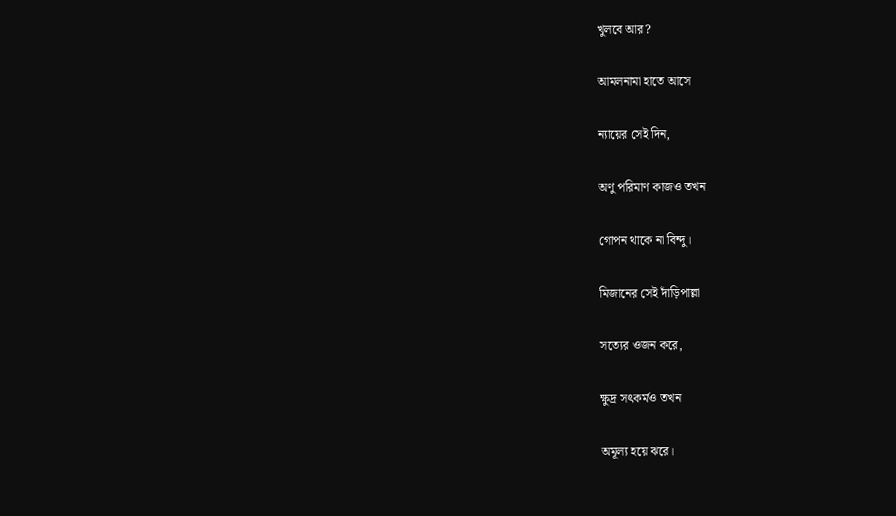খুলবে আর?

আমলনামা হাতে আসে

ন্যায়ের সেই দিন,

অণু পরিমাণ কাজও তখন

গোপন থাকে না বিন্দু।

মিজানের সেই দাঁড়িপাল্লা

সত্যের ওজন করে,

ক্ষুদ্র সৎকর্মও তখন

অমূল্য হয়ে ঝরে।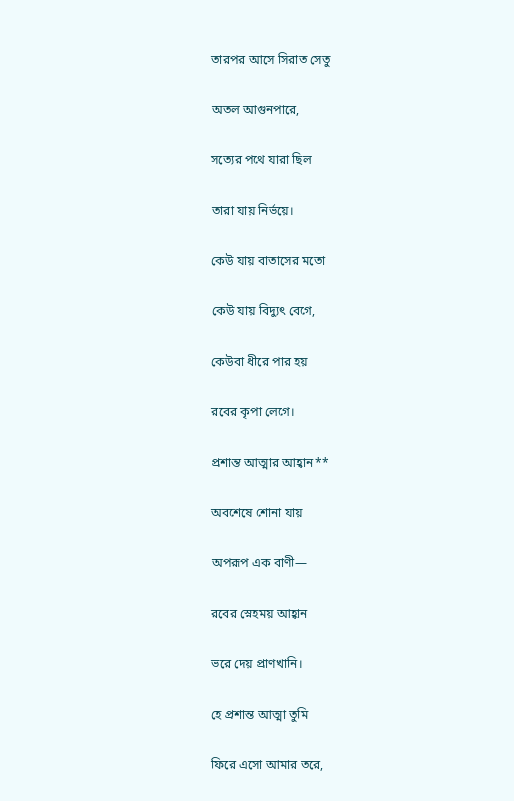তারপর আসে সিরাত সেতু

অতল আগুনপারে,

সত্যের পথে যারা ছিল

তারা যায় নির্ভয়ে।

কেউ যায় বাতাসের মতো

কেউ যায় বিদ্যুৎ বেগে,

কেউবা ধীরে পার হয়

রবের কৃপা লেগে।

প্রশান্ত আত্মার আহ্বান**

অবশেষে শোনা যায়

অপরূপ এক বাণী—

রবের স্নেহময় আহ্বান

ভরে দেয় প্রাণখানি।

হে প্রশান্ত আত্মা তুমি

ফিরে এসো আমার তরে,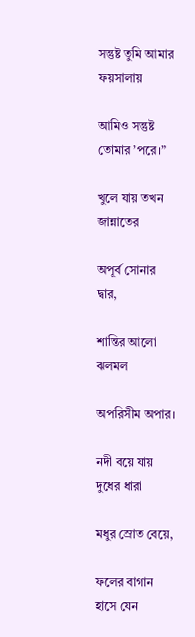সন্তুষ্ট তুমি আমার ফয়সালায়

আমিও সন্তুষ্ট তোমার ’পরে।”

খুলে যায় তখন জান্নাতের

অপূর্ব সোনার দ্বার,

শান্তির আলো ঝলমল

অপরিসীম অপার।

নদী বয়ে যায় দুধের ধারা

মধুর স্রোত বেয়ে,

ফলের বাগান হাসে যেন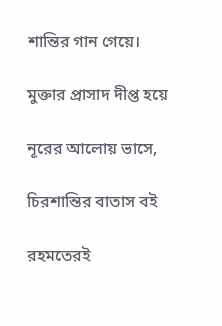শান্তির গান গেয়ে।

মুক্তার প্রাসাদ দীপ্ত হয়ে

নূরের আলোয় ভাসে,

চিরশান্তির বাতাস বই

রহমতেরই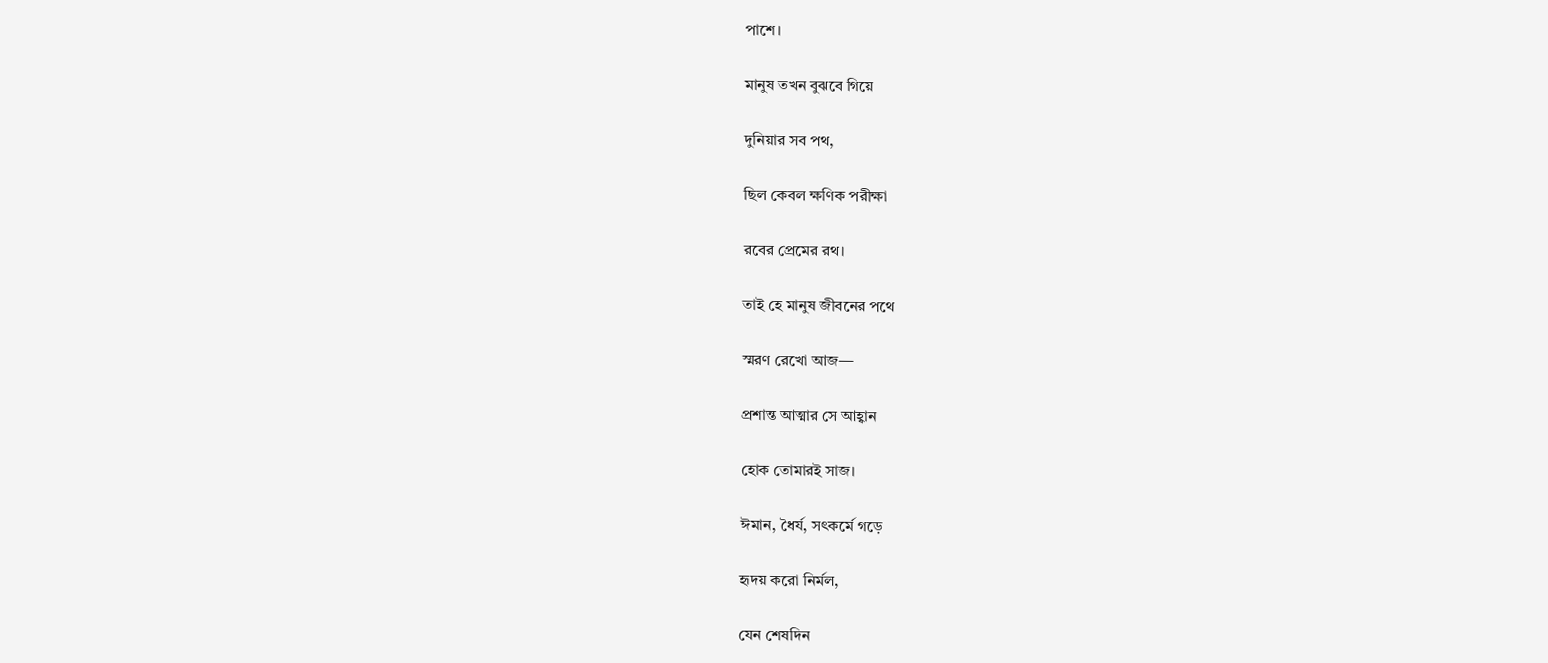পাশে।

মানুষ তখন বুঝবে গিয়ে

দুনিয়ার সব পথ,

ছিল কেবল ক্ষণিক পরীক্ষা

রবের প্রেমের রথ।

তাই হে মানুষ জীবনের পথে

স্মরণ রেখো আজ—

প্রশান্ত আত্মার সে আহ্বান

হোক তোমারই সাজ।

ঈমান, ধৈর্য, সৎকর্মে গড়ে

হৃদয় করো নির্মল,

যেন শেষদিন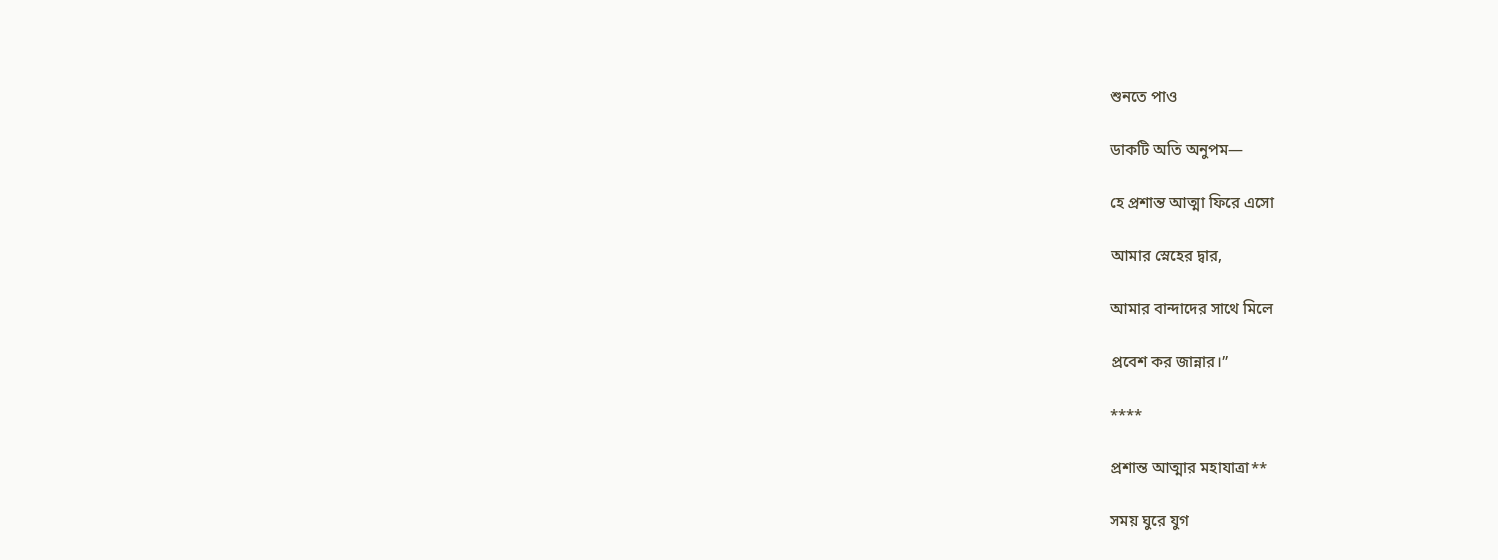শুনতে পাও

ডাকটি অতি অনুপম—

হে প্রশান্ত আত্মা ফিরে এসো

আমার স্নেহের দ্বার,

আমার বান্দাদের সাথে মিলে

প্রবেশ কর জান্নার।”

****

প্রশান্ত আত্মার মহাযাত্রা**

সময় ঘুরে যুগ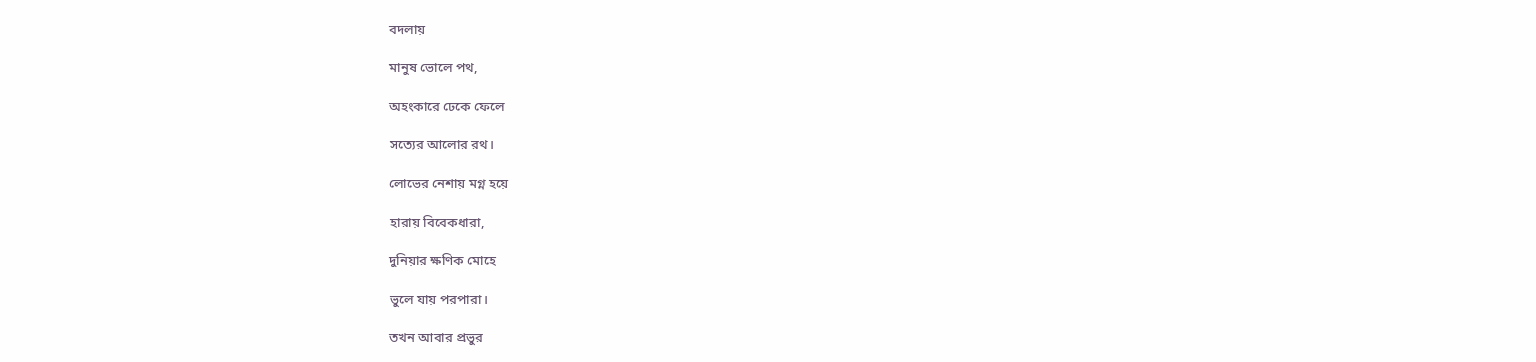বদলায়

মানুষ ভোলে পথ,

অহংকারে ঢেকে ফেলে

সত্যের আলোর রথ।

লোভের নেশায় মগ্ন হয়ে

হারায় বিবেকধারা,

দুনিয়ার ক্ষণিক মোহে

ভুলে যায় পরপারা।

তখন আবার প্রভুর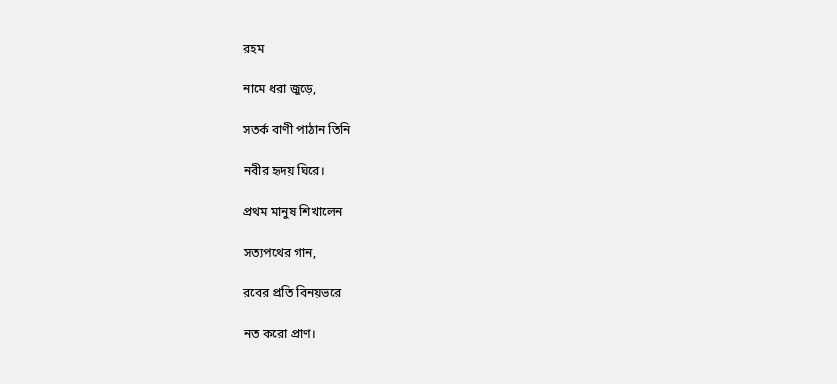রহম

নামে ধরা জুড়ে,

সতর্ক বাণী পাঠান তিনি

নবীর হৃদয় ঘিরে।

প্রথম মানুষ শিখালেন

সত্যপথের গান,

রবের প্রতি বিনয়ভরে

নত করো প্রাণ।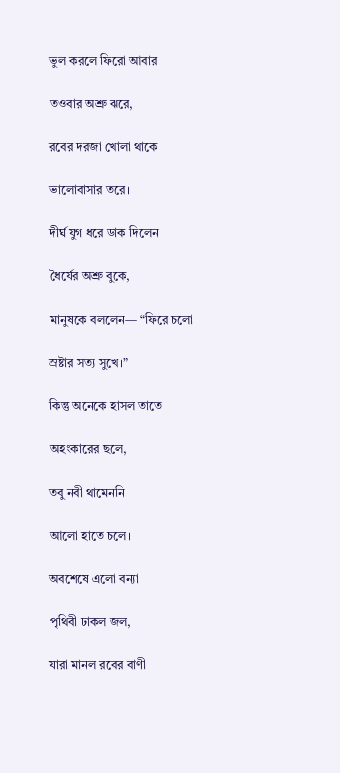ভুল করলে ফিরো আবার

তওবার অশ্রু ঝরে,

রবের দরজা খোলা থাকে

ভালোবাসার তরে।

দীর্ঘ যুগ ধরে ডাক দিলেন

ধৈর্যের অশ্রু বুকে,

মানুষকে বললেন— “ফিরে চলো

স্রষ্টার সত্য সুখে।”

কিন্তু অনেকে হাসল তাতে

অহংকারের ছলে,

তবু নবী থামেননি

আলো হাতে চলে।

অবশেষে এলো বন্যা

পৃথিবী ঢাকল জল,

যারা মানল রবের বাণী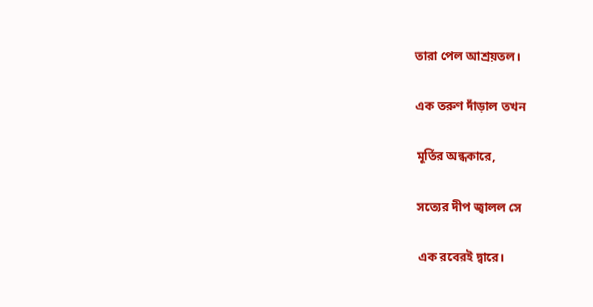তারা পেল আশ্রয়তল।

এক তরুণ দাঁড়াল তখন

মূর্তির অন্ধকারে,

সত্যের দীপ জ্বালল সে

এক রবেরই দ্বারে।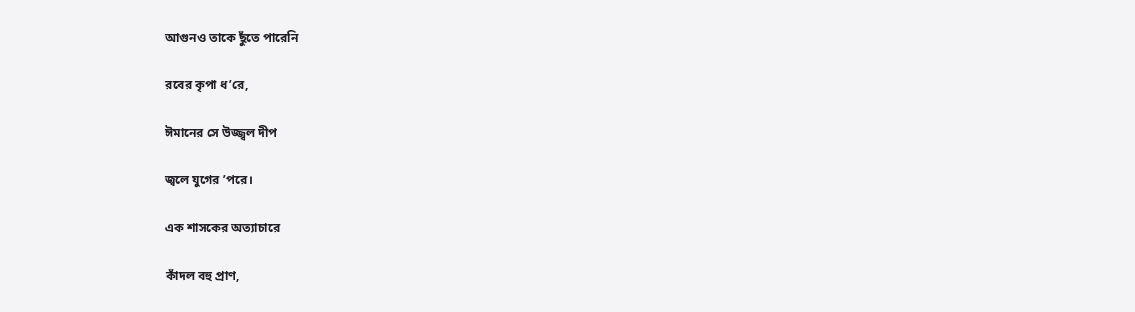আগুনও তাকে ছুঁতে পারেনি

রবের কৃপা ধ’রে,

ঈমানের সে উজ্জ্বল দীপ

জ্বলে যুগের ’পরে।

এক শাসকের অত্যাচারে

কাঁদল বহু প্রাণ,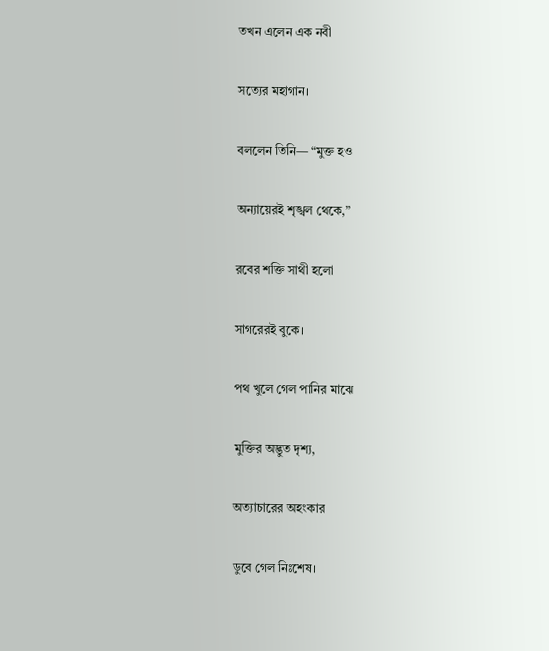তখন এলেন এক নবী

সত্যের মহাগান।

বললেন তিনি— “মুক্ত হও

অন্যায়েরই শৃঙ্খল থেকে,”

রবের শক্তি সাথী হলো

সাগরেরই বুকে।

পথ খুলে গেল পানির মাঝে

মুক্তির অদ্ভুত দৃশ্য,

অত্যাচারের অহংকার

ডুবে গেল নিঃশেষ।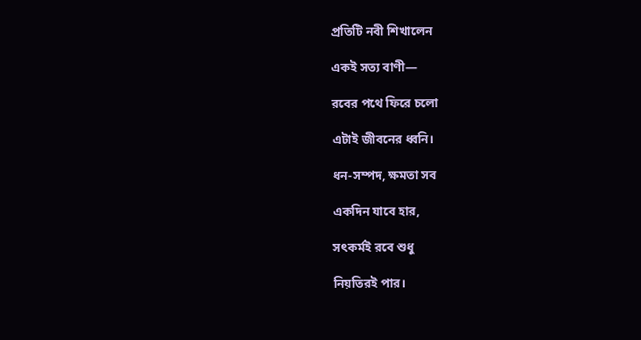প্রতিটি নবী শিখালেন

একই সত্য বাণী—

রবের পথে ফিরে চলো

এটাই জীবনের ধ্বনি।

ধন-সম্পদ, ক্ষমতা সব

একদিন যাবে হার,

সৎকর্মই রবে শুধু

নিয়তিরই পার।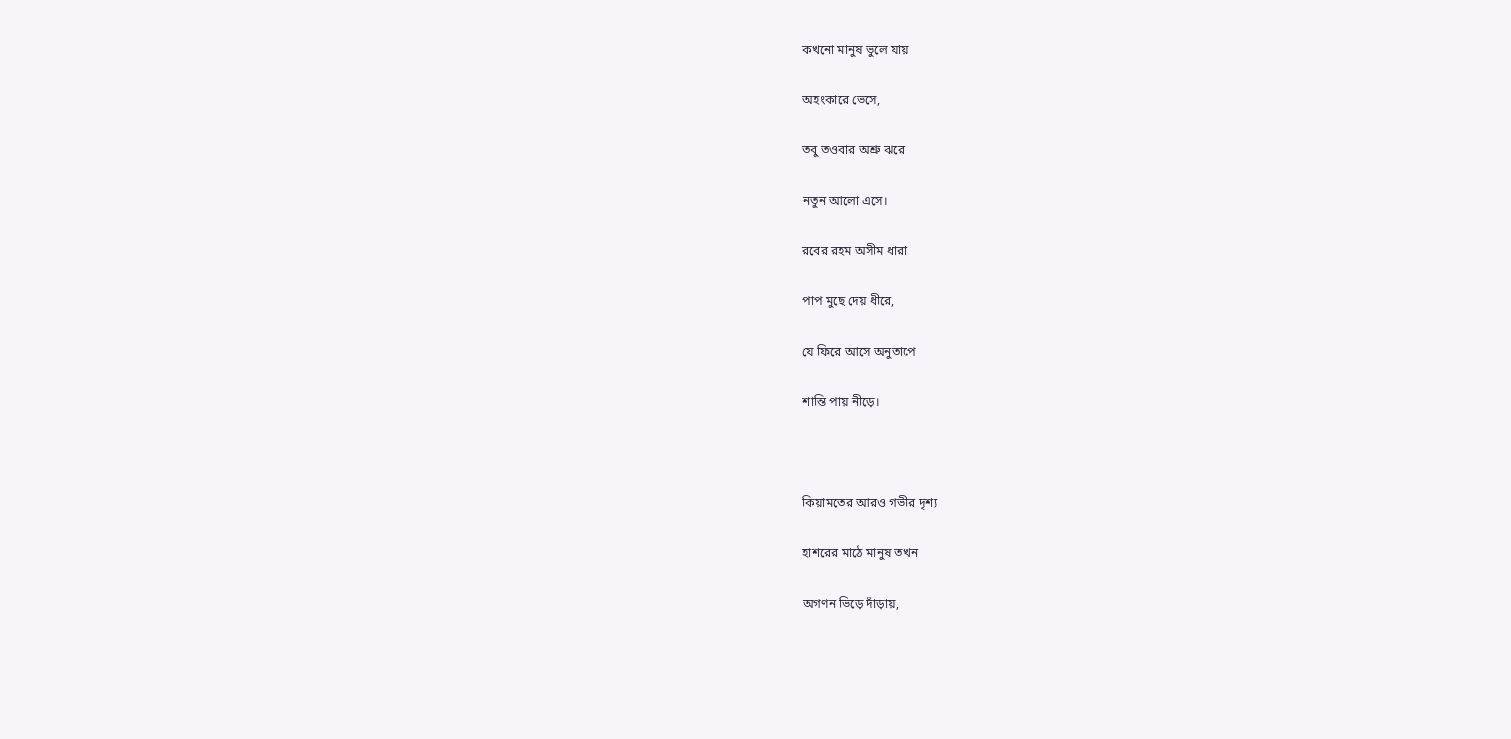কখনো মানুষ ভুলে যায়

অহংকারে ভেসে,

তবু তওবার অশ্রু ঝরে

নতুন আলো এসে।

রবের রহম অসীম ধারা

পাপ মুছে দেয় ধীরে,

যে ফিরে আসে অনুতাপে

শান্তি পায় নীড়ে।



কিয়ামতের আরও গভীর দৃশ্য

হাশরের মাঠে মানুষ তখন

অগণন ভিড়ে দাঁড়ায়,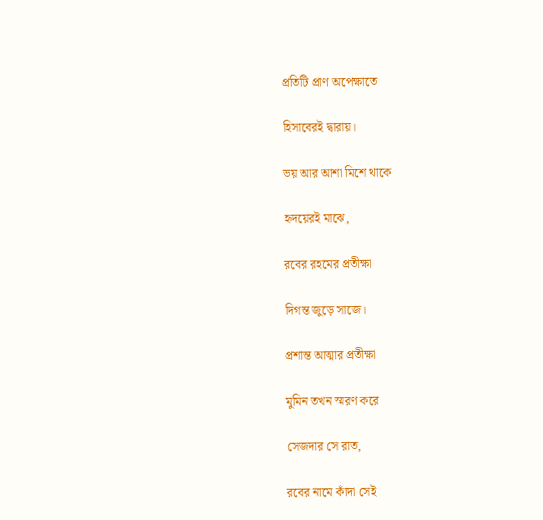প্রতিটি প্রাণ অপেক্ষাতে

হিসাবেরই দ্বারায়।

ভয় আর আশা মিশে থাকে

হৃদয়েরই মাঝে,

রবের রহমের প্রতীক্ষা

দিগন্ত জুড়ে সাজে।

প্রশান্ত আত্মার প্রতীক্ষা

মুমিন তখন স্মরণ করে

সেজদার সে রাত,

রবের নামে কাঁদা সেই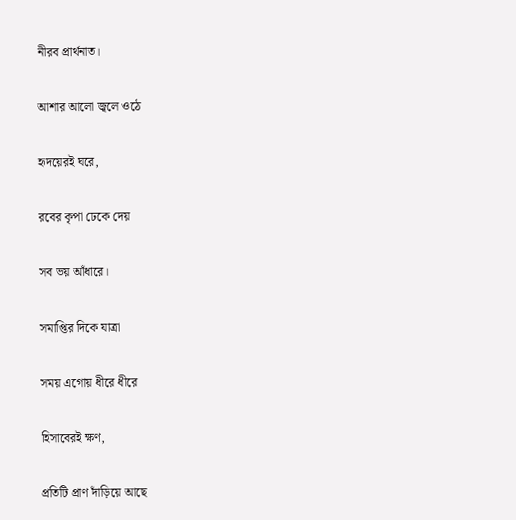নীরব প্রার্থনাত।

আশার আলো জ্বলে ওঠে

হৃদয়েরই ঘরে,

রবের কৃপা ঢেকে দেয়

সব ভয় আঁধারে।

সমাপ্তির দিকে যাত্রা

সময় এগোয় ধীরে ধীরে

হিসাবেরই ক্ষণ,

প্রতিটি প্রাণ দাঁড়িয়ে আছে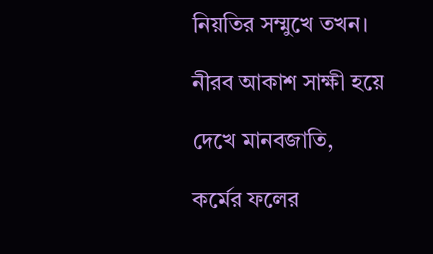নিয়তির সম্মুখে তখন।

নীরব আকাশ সাক্ষী হয়ে

দেখে মানবজাতি,

কর্মের ফলের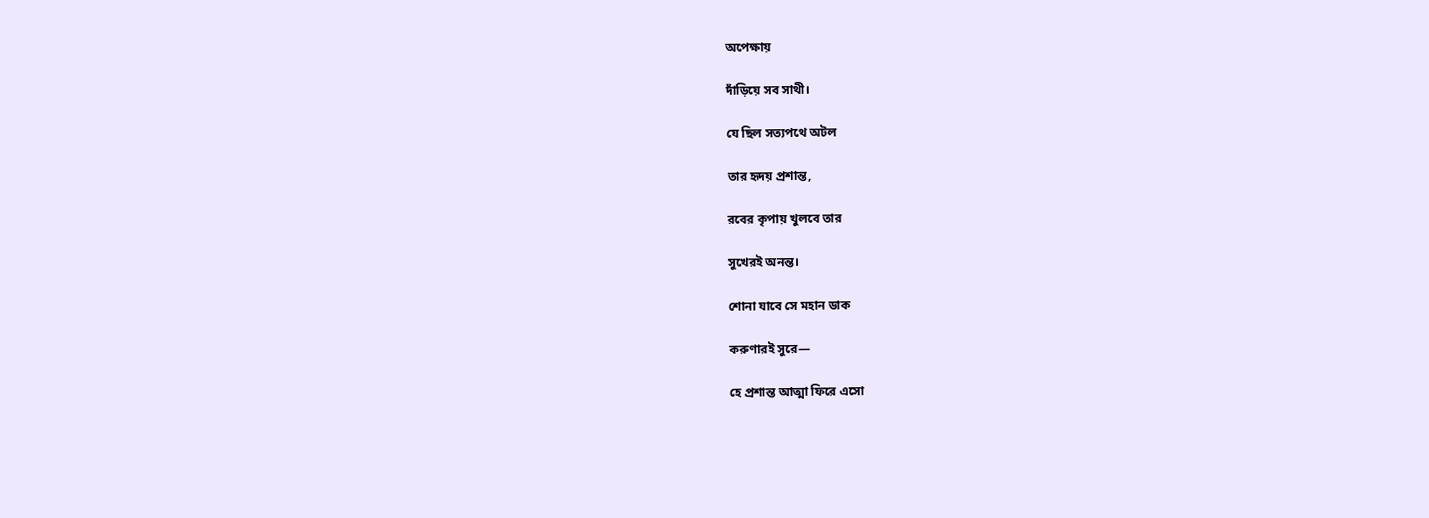অপেক্ষায়

দাঁড়িয়ে সব সাথী।

যে ছিল সত্যপথে অটল

তার হৃদয় প্রশান্ত,

রবের কৃপায় খুলবে তার

সুখেরই অনন্ত।

শোনা যাবে সে মহান ডাক

করুণারই সুরে—

হে প্রশান্ত আত্মা ফিরে এসো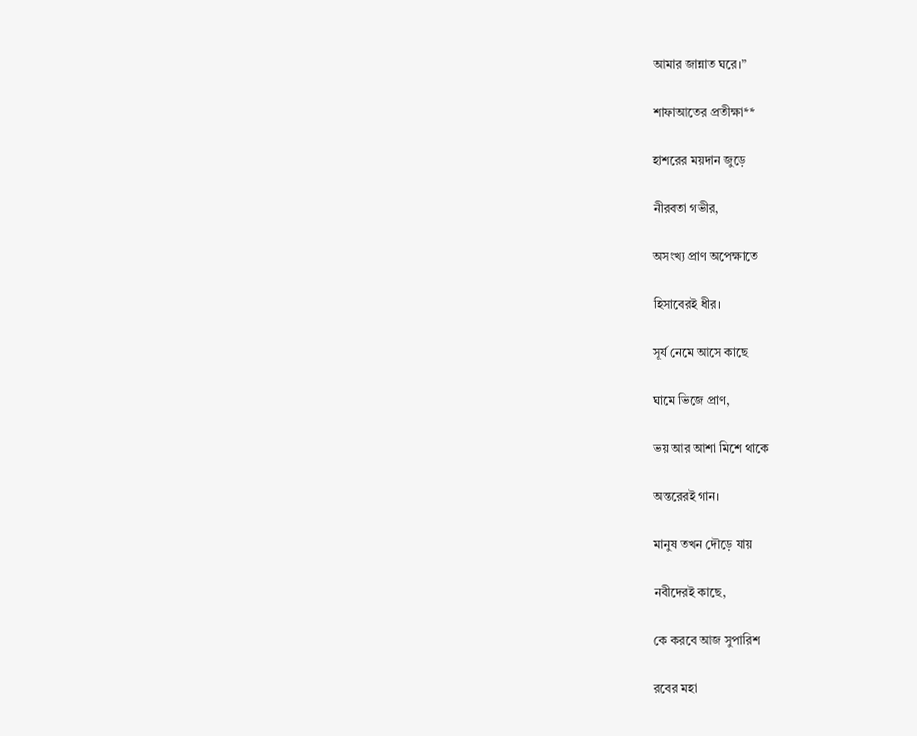আমার জান্নাত ঘরে।”

শাফাআতের প্রতীক্ষা**

হাশরের ময়দান জুড়ে

নীরবতা গভীর,

অসংখ্য প্রাণ অপেক্ষাতে

হিসাবেরই ধীর।

সূর্য নেমে আসে কাছে

ঘামে ভিজে প্রাণ,

ভয় আর আশা মিশে থাকে

অন্তরেরই গান।

মানুষ তখন দৌড়ে যায়

নবীদেরই কাছে,

কে করবে আজ সুপারিশ

রবের মহা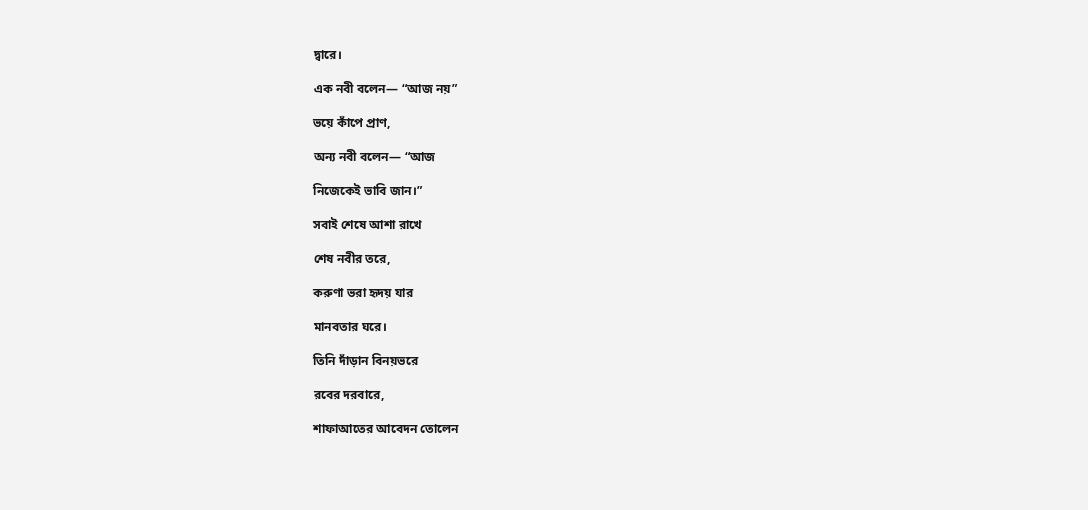দ্বারে।

এক নবী বলেন— “আজ নয়”

ভয়ে কাঁপে প্রাণ,

অন্য নবী বলেন— “আজ

নিজেকেই ভাবি জান।”

সবাই শেষে আশা রাখে

শেষ নবীর তরে,

করুণা ভরা হৃদয় যার

মানবতার ঘরে।

তিনি দাঁড়ান বিনয়ভরে

রবের দরবারে,

শাফাআতের আবেদন তোলেন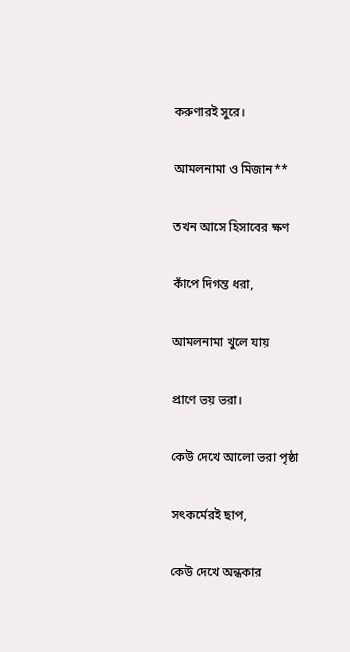করুণারই সুরে।

আমলনামা ও মিজান**

তখন আসে হিসাবের ক্ষণ

কাঁপে দিগন্ত ধরা,

আমলনামা খুলে যায়

প্রাণে ভয় ভরা।

কেউ দেখে আলো ভরা পৃষ্ঠা

সৎকর্মেরই ছাপ,

কেউ দেখে অন্ধকার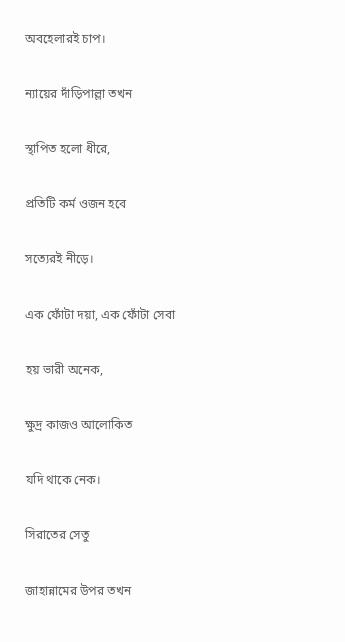অবহেলারই চাপ।

ন্যায়ের দাঁড়িপাল্লা তখন

স্থাপিত হলো ধীরে,

প্রতিটি কর্ম ওজন হবে

সত্যেরই নীড়ে।

এক ফোঁটা দয়া, এক ফোঁটা সেবা

হয় ভারী অনেক,

ক্ষুদ্র কাজও আলোকিত

যদি থাকে নেক।

সিরাতের সেতু

জাহান্নামের উপর তখন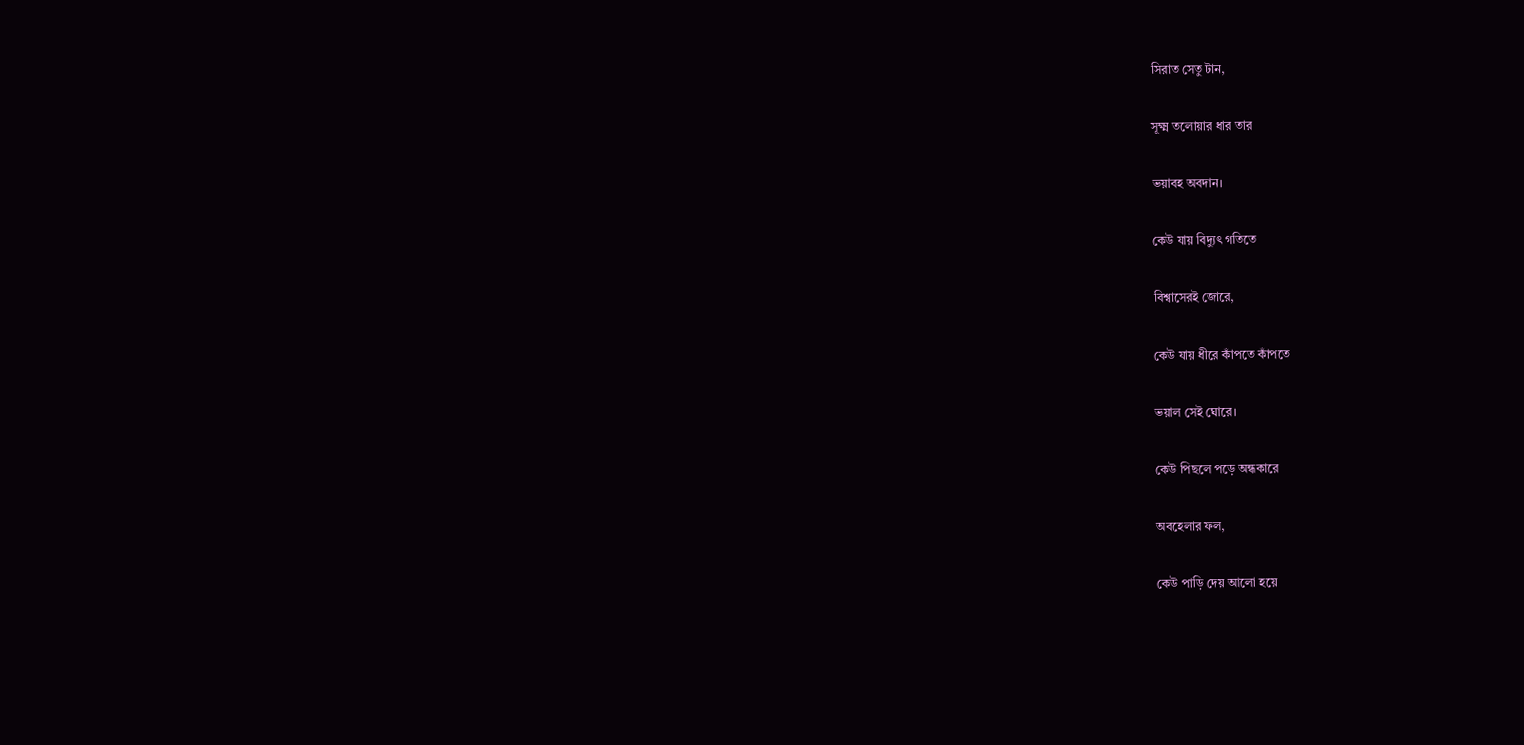সিরাত সেতু টান,

সূক্ষ্ম তলোয়ার ধার তার

ভয়াবহ অবদান।

কেউ যায় বিদ্যুৎ গতিতে

বিশ্বাসেরই জোরে,

কেউ যায় ধীরে কাঁপতে কাঁপতে

ভয়াল সেই ঘোরে।

কেউ পিছলে পড়ে অন্ধকারে

অবহেলার ফল,

কেউ পাড়ি দেয় আলো হয়ে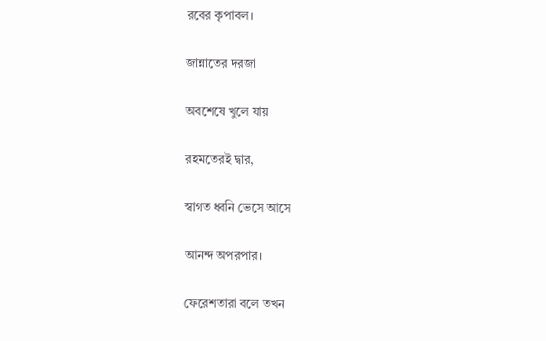রবের কৃপাবল।

জান্নাতের দরজা

অবশেষে খুলে যায়

রহমতেরই দ্বার,

স্বাগত ধ্বনি ভেসে আসে

আনন্দ অপরপার।

ফেরেশতারা বলে তখন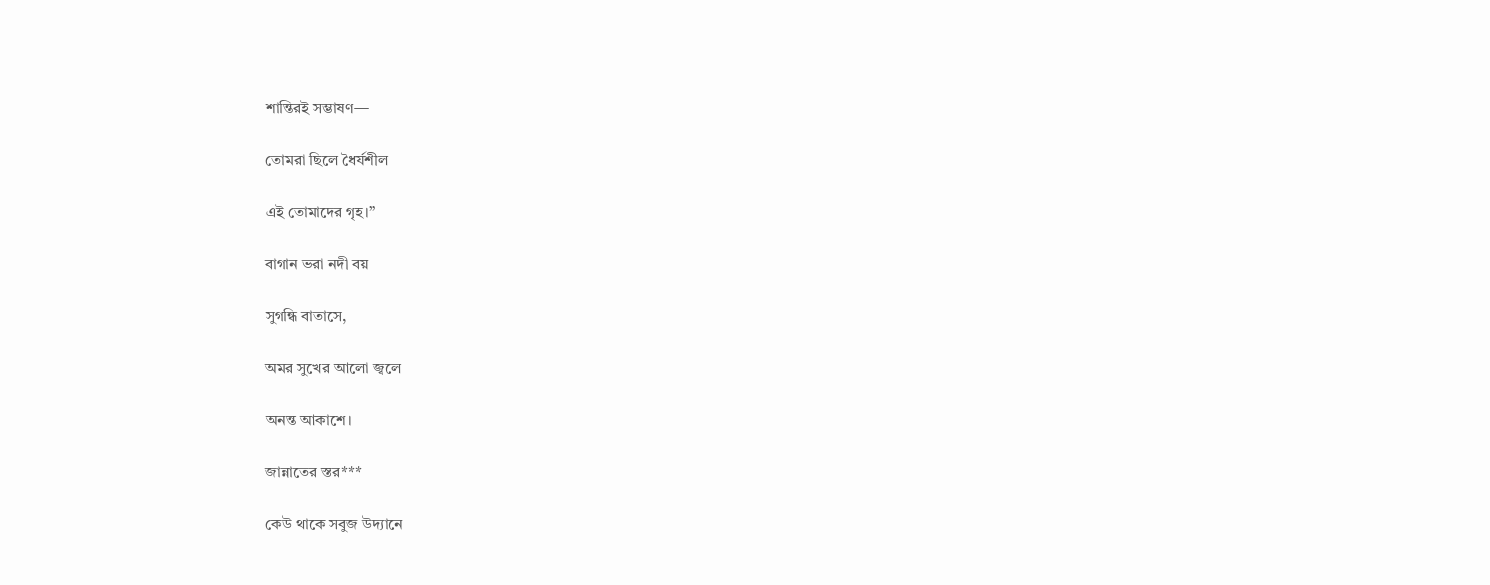শান্তিরই সম্ভাষণ—

তোমরা ছিলে ধৈর্যশীল

এই তোমাদের গৃহ।”

বাগান ভরা নদী বয়

সুগন্ধি বাতাসে,

অমর সুখের আলো জ্বলে

অনন্ত আকাশে।

জান্নাতের স্তর***

কেউ থাকে সবুজ উদ্যানে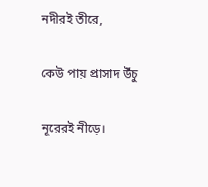নদীরই তীরে,

কেউ পায় প্রাসাদ উঁচু

নূরেরই নীড়ে।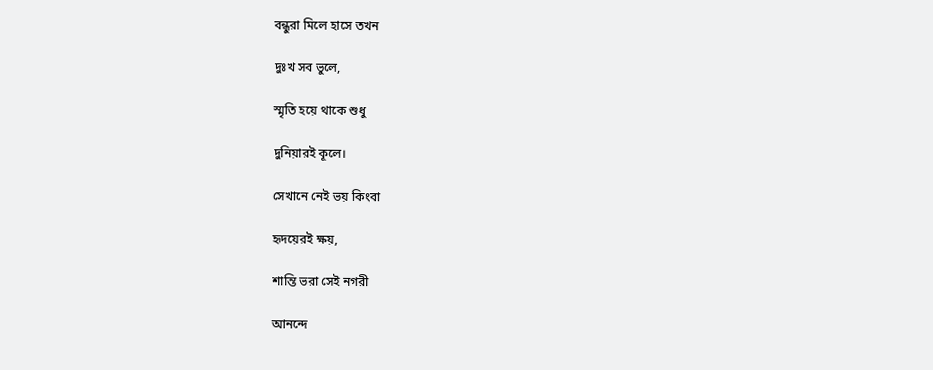বন্ধুরা মিলে হাসে তখন

দুঃখ সব ভুলে,

স্মৃতি হয়ে থাকে শুধু

দুনিয়ারই কূলে।

সেখানে নেই ভয় কিংবা

হৃদয়েরই ক্ষয়,

শান্তি ভরা সেই নগরী

আনন্দে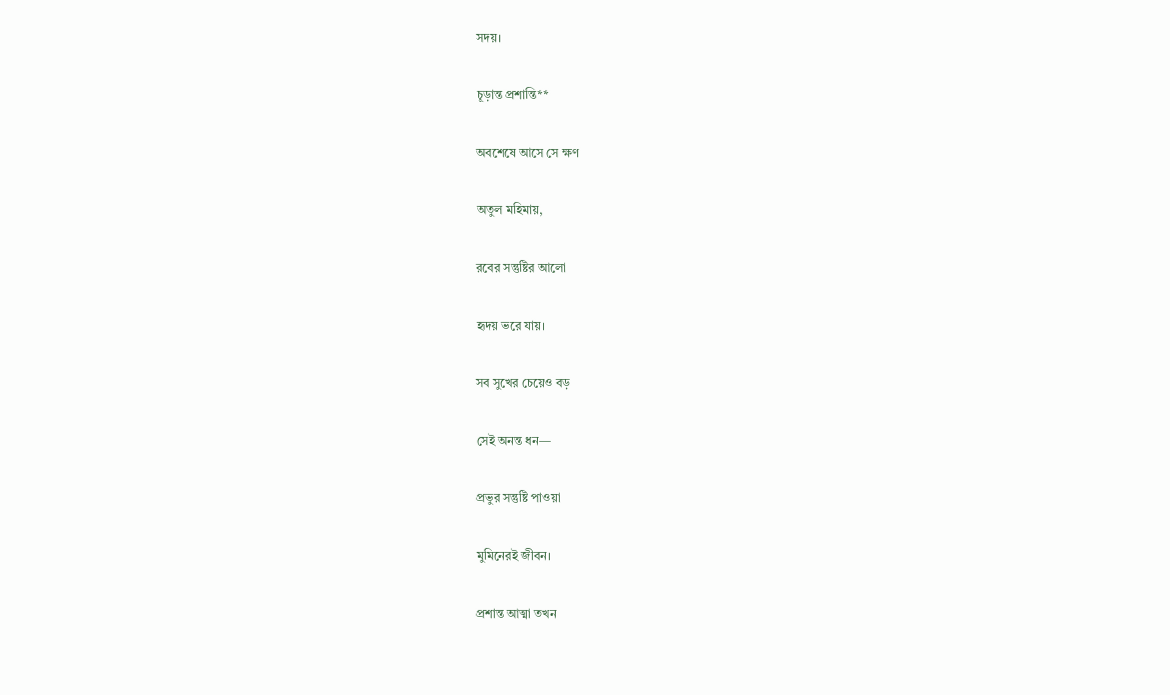সদয়।

চূড়ান্ত প্রশান্তি**

অবশেষে আসে সে ক্ষণ

অতুল মহিমায়,

রবের সন্তুষ্টির আলো

হৃদয় ভরে যায়।

সব সুখের চেয়েও বড়

সেই অনন্ত ধন—

প্রভুর সন্তুষ্টি পাওয়া

মুমিনেরই জীবন।

প্রশান্ত আত্মা তখন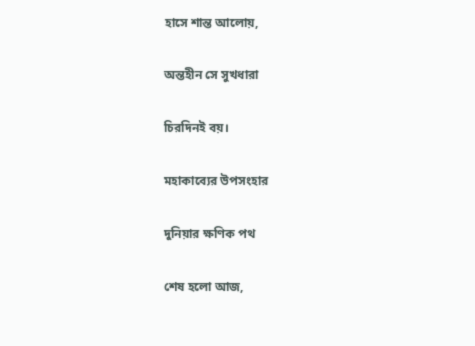হাসে শান্ত আলোয়,

অন্তহীন সে সুখধারা

চিরদিনই বয়।

মহাকাব্যের উপসংহার

দুনিয়ার ক্ষণিক পথ

শেষ হলো আজ,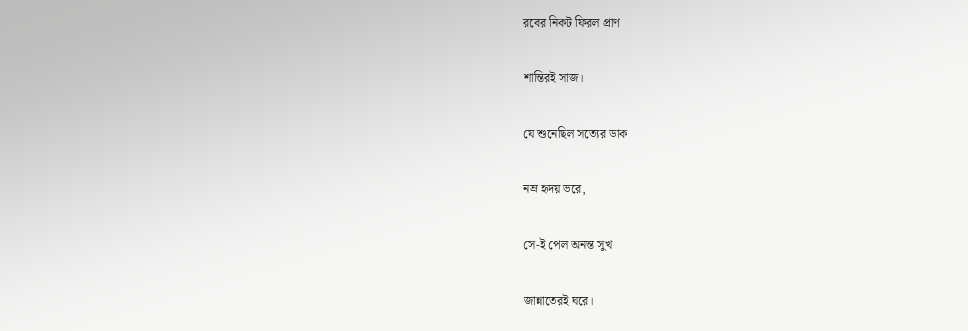রবের নিকট ফিরল প্রাণ

শান্তিরই সাজ।

যে শুনেছিল সত্যের ডাক

নম্র হৃদয় ভরে,

সে-ই পেল অনন্ত সুখ

জান্নাতেরই ঘরে।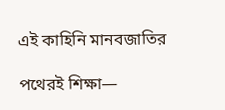এই কাহিনি মানবজাতির

পথেরই শিক্ষা—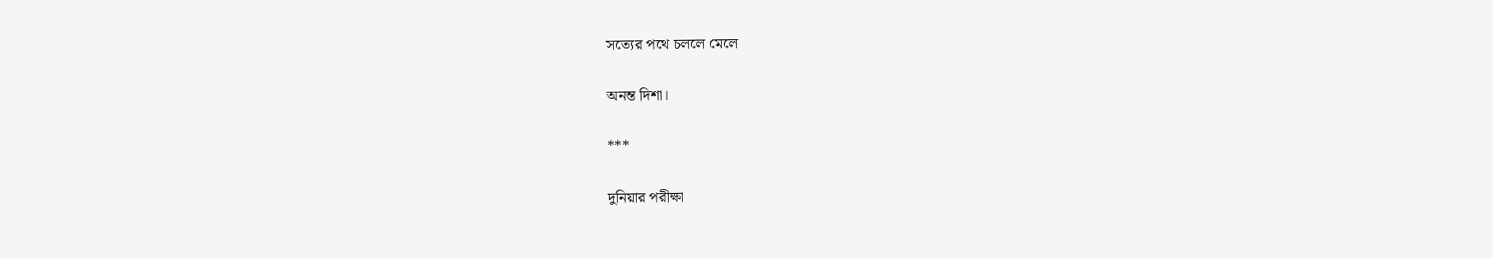সত্যের পথে চললে মেলে

অনন্ত দিশা।

***

দুনিয়ার পরীক্ষা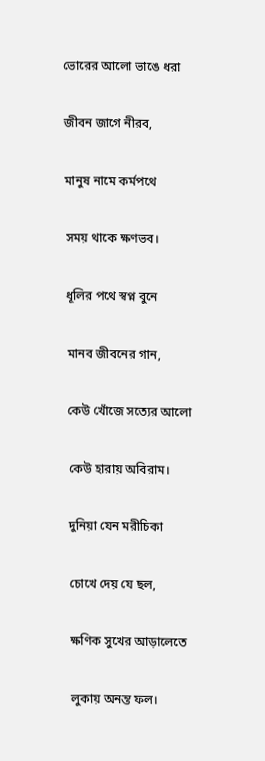ভোরের আলো ভাঙে ধরা

জীবন জাগে নীরব,

মানুষ নামে কর্মপথে

সময় থাকে ক্ষণভব।

ধূলির পথে স্বপ্ন বুনে

মানব জীবনের গান,

কেউ খোঁজে সত্যের আলো

কেউ হারায় অবিরাম।

দুনিয়া যেন মরীচিকা

চোখে দেয় যে ছল,

ক্ষণিক সুখের আড়ালেতে

লুকায় অনন্ত ফল।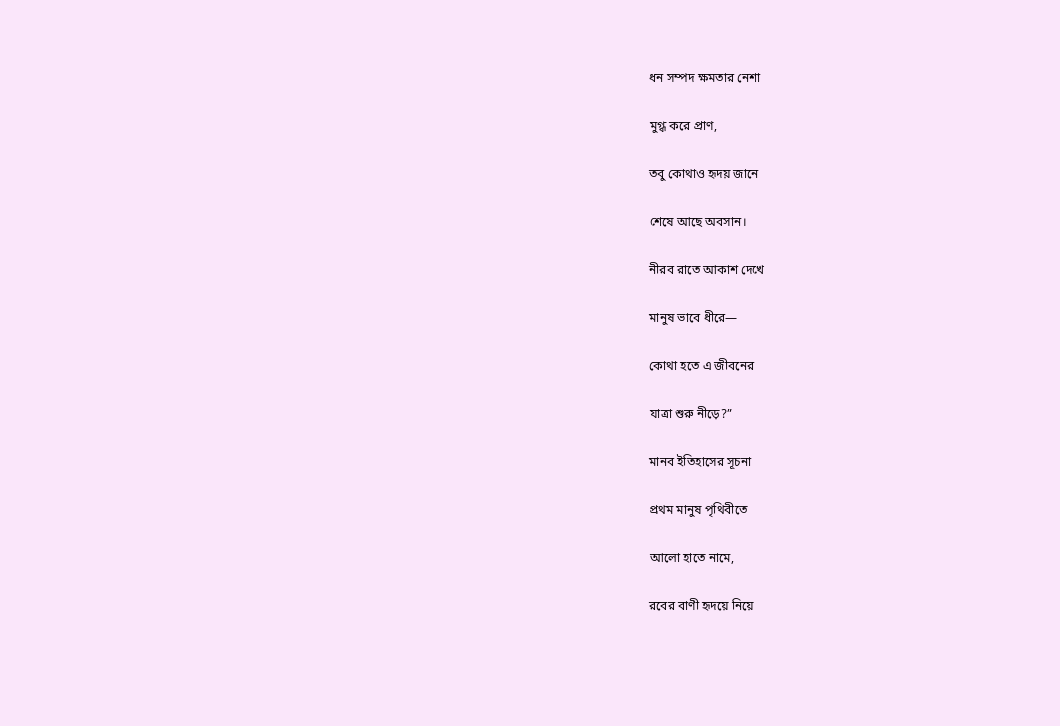ধন সম্পদ ক্ষমতার নেশা

মুগ্ধ করে প্রাণ,

তবু কোথাও হৃদয় জানে

শেষে আছে অবসান।

নীরব রাতে আকাশ দেখে

মানুষ ভাবে ধীরে—

কোথা হতে এ জীবনের

যাত্রা শুরু নীড়ে?”

মানব ইতিহাসের সূচনা

প্রথম মানুষ পৃথিবীতে

আলো হাতে নামে,

রবের বাণী হৃদয়ে নিয়ে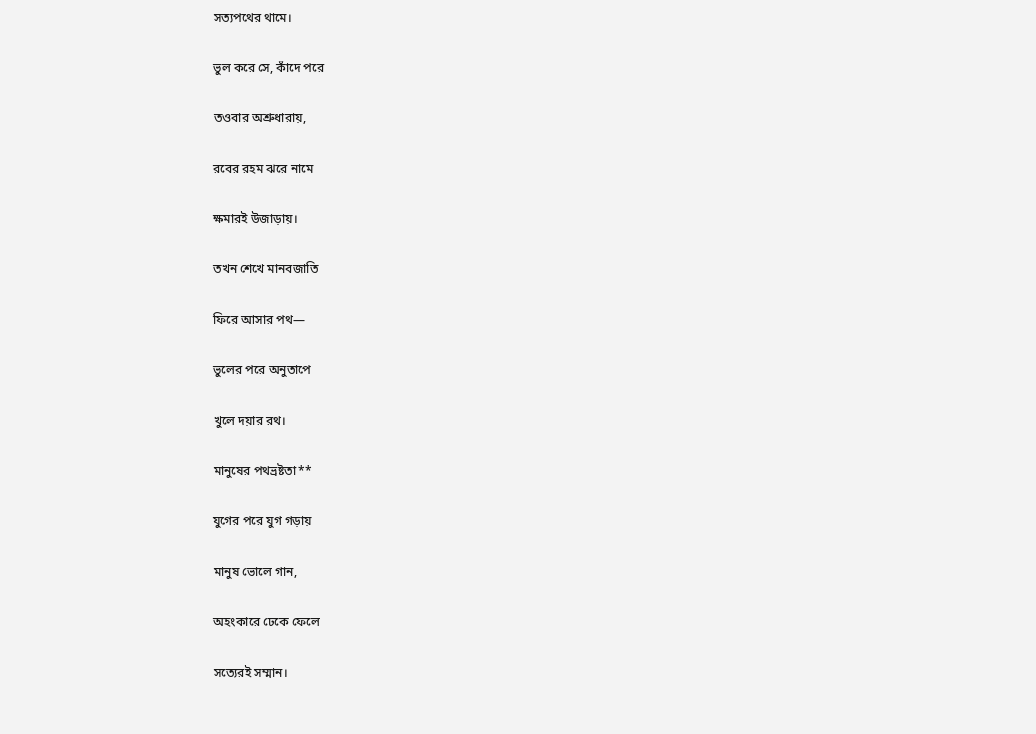সত্যপথের থামে।

ভুল করে সে, কাঁদে পরে

তওবার অশ্রুধারায়,

রবের রহম ঝরে নামে

ক্ষমারই উজাড়ায়।

তখন শেখে মানবজাতি

ফিরে আসার পথ—

ভুলের পরে অনুতাপে

খুলে দয়ার রথ।

মানুষের পথভ্রষ্টতা**

যুগের পরে যুগ গড়ায়

মানুষ ভোলে গান,

অহংকারে ঢেকে ফেলে

সত্যেরই সম্মান।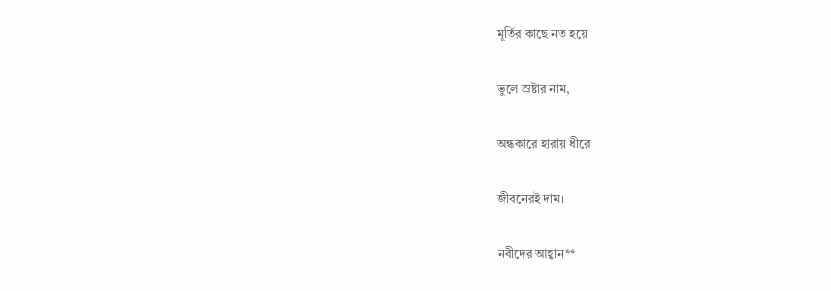মূর্তির কাছে নত হয়ে

ভুলে স্রষ্টার নাম,

অন্ধকারে হারায় ধীরে

জীবনেরই দাম।

নবীদের আহ্বান**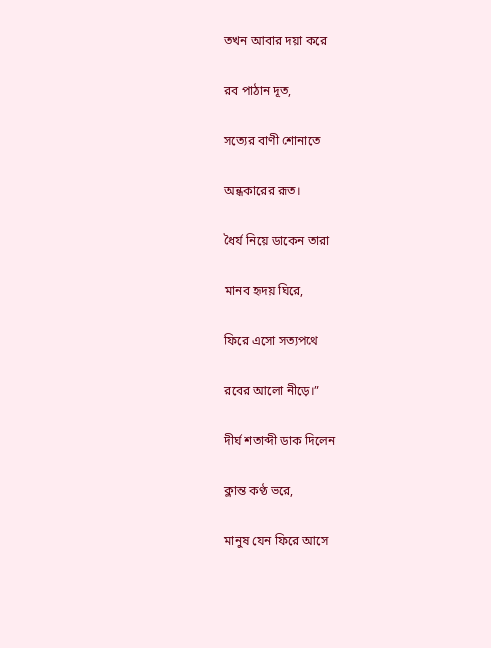তখন আবার দয়া করে

রব পাঠান দূত,

সত্যের বাণী শোনাতে

অন্ধকারের রূত।

ধৈর্য নিয়ে ডাকেন তারা

মানব হৃদয় ঘিরে,

ফিরে এসো সত্যপথে

রবের আলো নীড়ে।”

দীর্ঘ শতাব্দী ডাক দিলেন

ক্লান্ত কণ্ঠ ভরে,

মানুষ যেন ফিরে আসে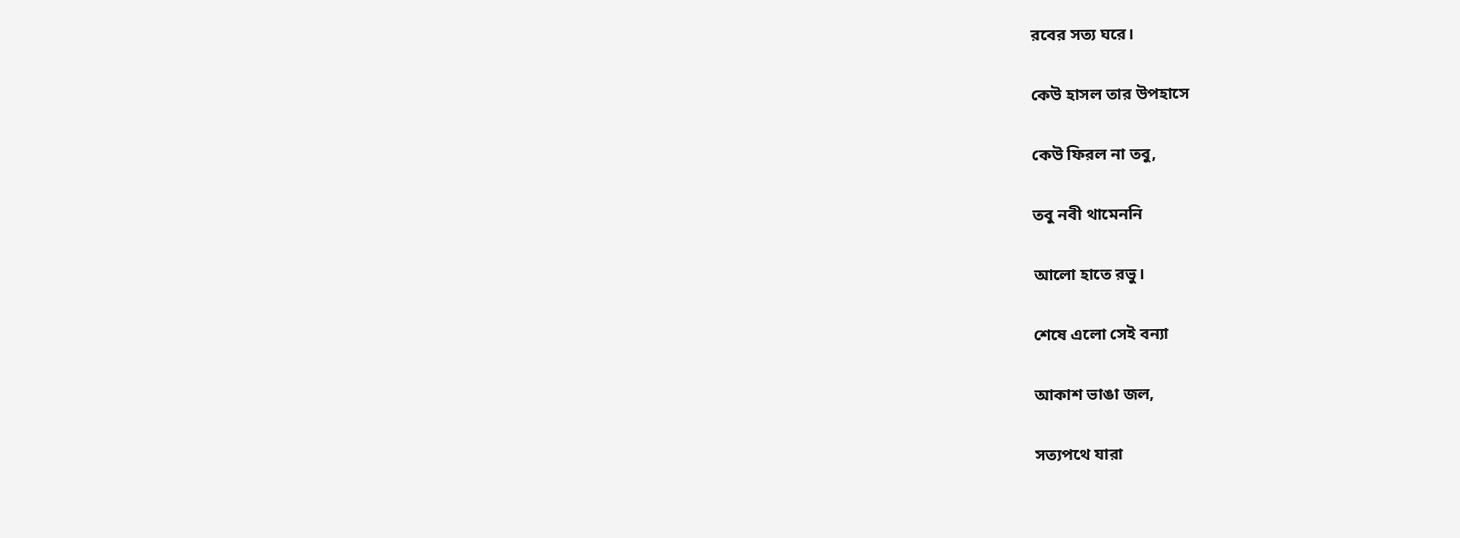রবের সত্য ঘরে।

কেউ হাসল তার উপহাসে

কেউ ফিরল না তবু,

তবু নবী থামেননি

আলো হাতে রভু।

শেষে এলো সেই বন্যা

আকাশ ভাঙা জল,

সত্যপথে যারা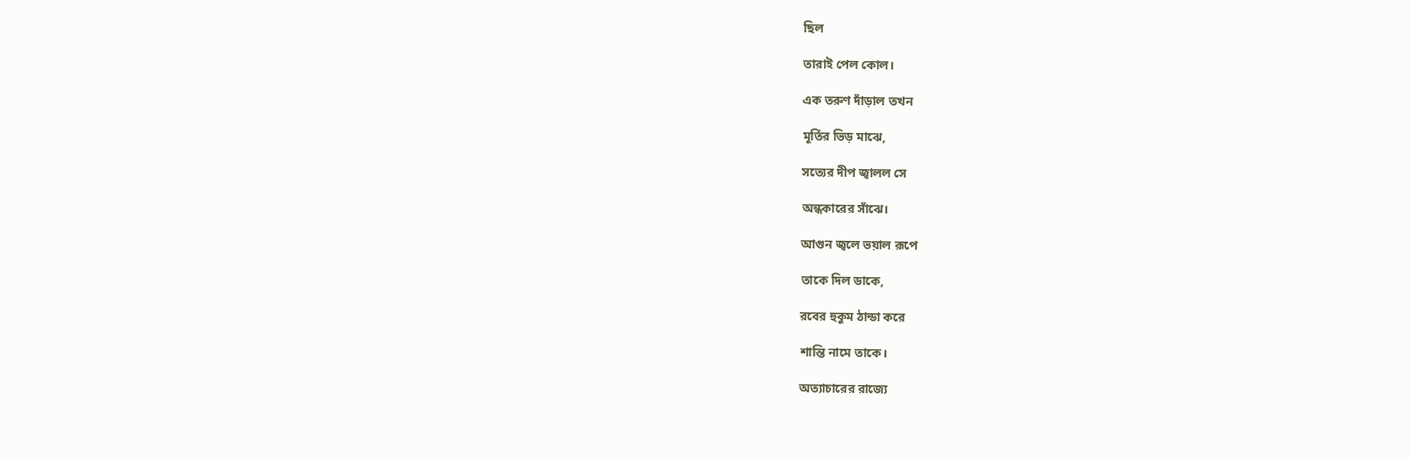ছিল

তারাই পেল কোল।

এক তরুণ দাঁড়াল তখন

মূর্তির ভিড় মাঝে,

সত্যের দীপ জ্বালল সে

অন্ধকারের সাঁঝে।

আগুন জ্বলে ভয়াল রূপে

তাকে দিল ডাকে,

রবের হুকুম ঠান্ডা করে

শান্তি নামে তাকে।

অত্যাচারের রাজ্যে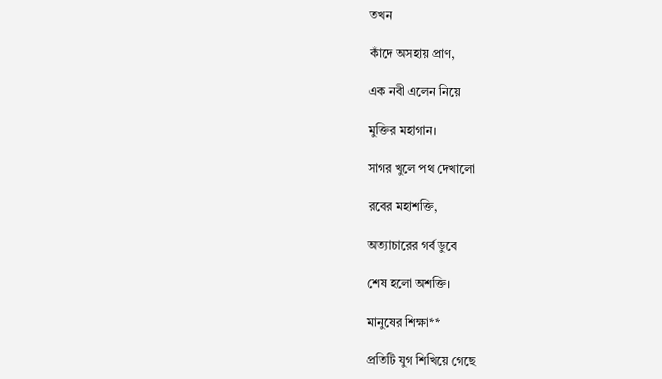তখন

কাঁদে অসহায় প্রাণ,

এক নবী এলেন নিয়ে

মুক্তির মহাগান।

সাগর খুলে পথ দেখালো

রবের মহাশক্তি,

অত্যাচারের গর্ব ডুবে

শেষ হলো অশক্তি।

মানুষের শিক্ষা**

প্রতিটি যুগ শিখিয়ে গেছে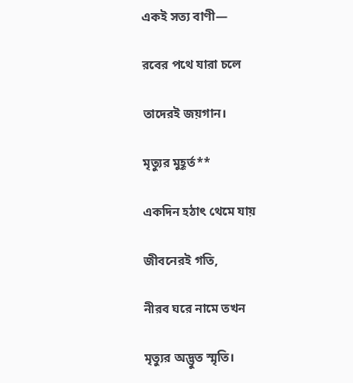একই সত্য বাণী—

রবের পথে যারা চলে

তাদেরই জয়গান।

মৃত্যুর মুহূর্ত**

একদিন হঠাৎ থেমে যায়

জীবনেরই গতি,

নীরব ঘরে নামে তখন

মৃত্যুর অদ্ভুত স্মৃতি।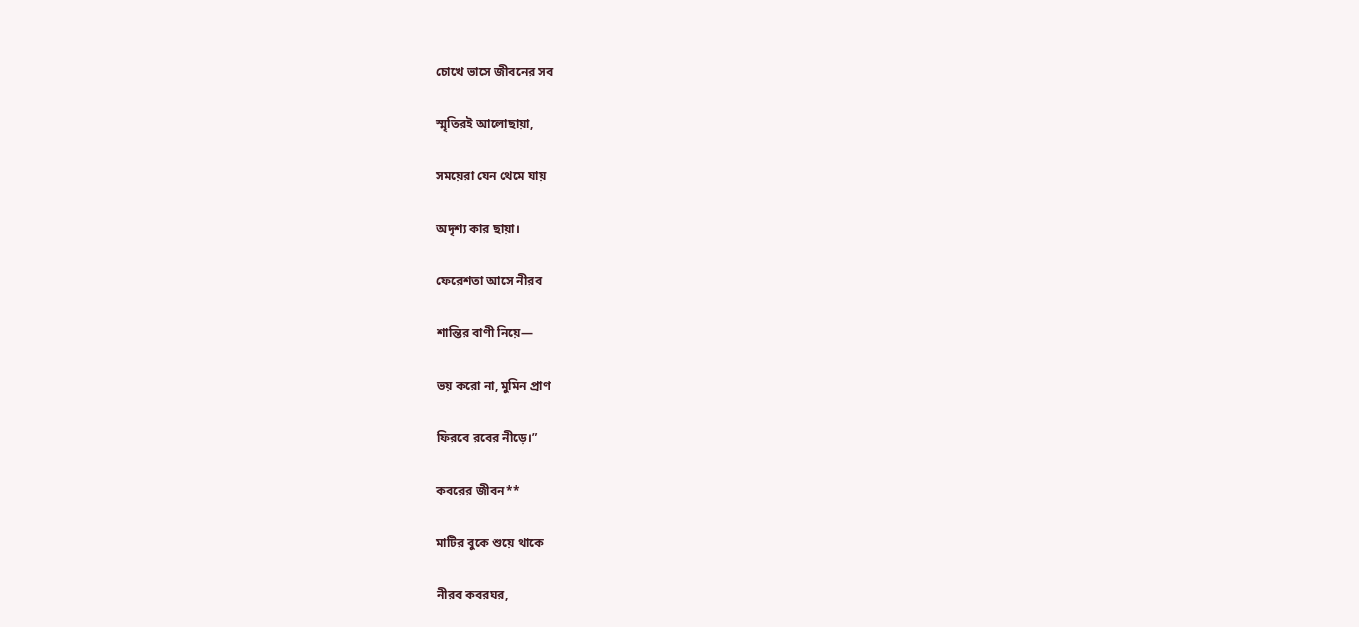চোখে ভাসে জীবনের সব

স্মৃতিরই আলোছায়া,

সময়েরা যেন থেমে যায়

অদৃশ্য কার ছায়া।

ফেরেশতা আসে নীরব

শান্তির বাণী নিয়ে—

ভয় করো না, মুমিন প্রাণ

ফিরবে রবের নীড়ে।”

কবরের জীবন**

মাটির বুকে শুয়ে থাকে

নীরব কবরঘর,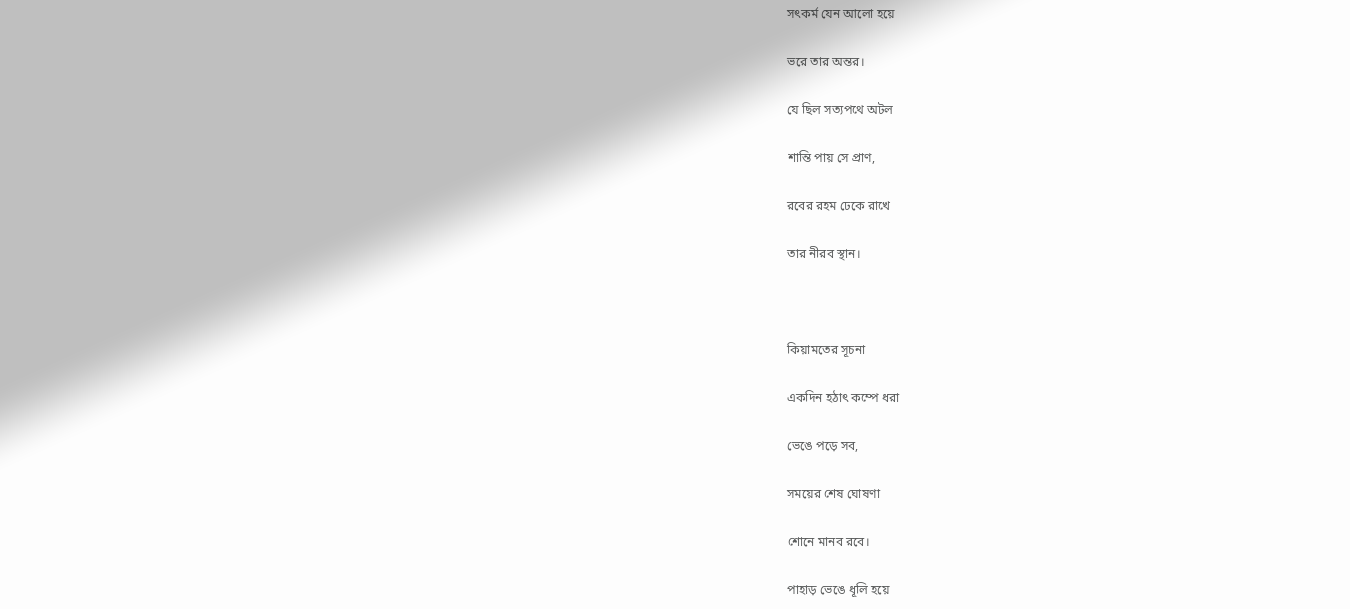সৎকর্ম যেন আলো হয়ে

ভরে তার অন্তর।

যে ছিল সত্যপথে অটল

শান্তি পায় সে প্রাণ,

রবের রহম ঢেকে রাখে

তার নীরব স্থান।



কিয়ামতের সূচনা

একদিন হঠাৎ কম্পে ধরা

ভেঙে পড়ে সব,

সময়ের শেষ ঘোষণা

শোনে মানব রবে।

পাহাড় ভেঙে ধূলি হয়ে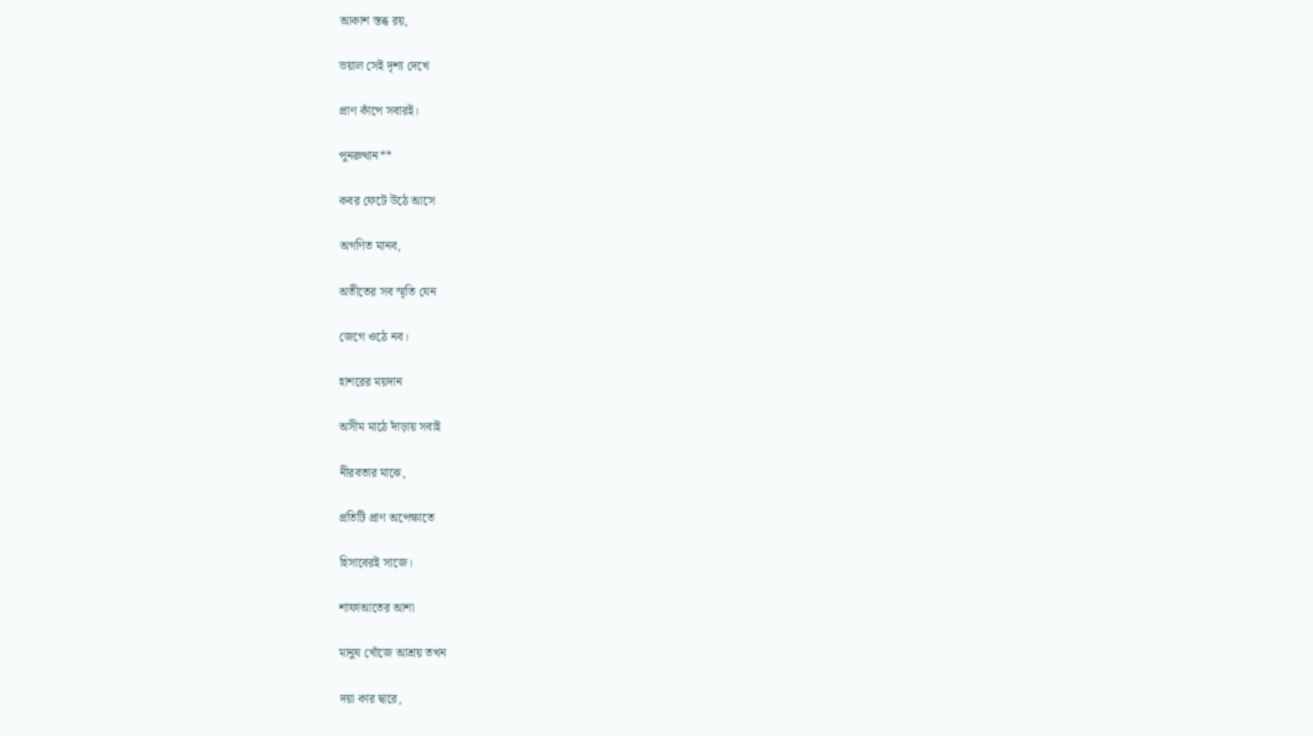আকাশ স্তব্ধ রয়,

ভয়াল সেই দৃশ্য দেখে

প্রাণ কাঁপে সবারই।

পুনরুত্থান**

কবর ফেটে উঠে আসে

অগণিত মানব,

অতীতের সব স্মৃতি যেন

জেগে ওঠে নব।

হাশরের ময়দান

অসীম মাঠে দাঁড়ায় সবাই

নীরবতার মাঝে,

প্রতিটি প্রাণ অপেক্ষাতে

হিসাবেরই সাজে।

শাফাআতের আশা

মানুষ খোঁজে আশ্রয় তখন

দয়া কার দ্বারে,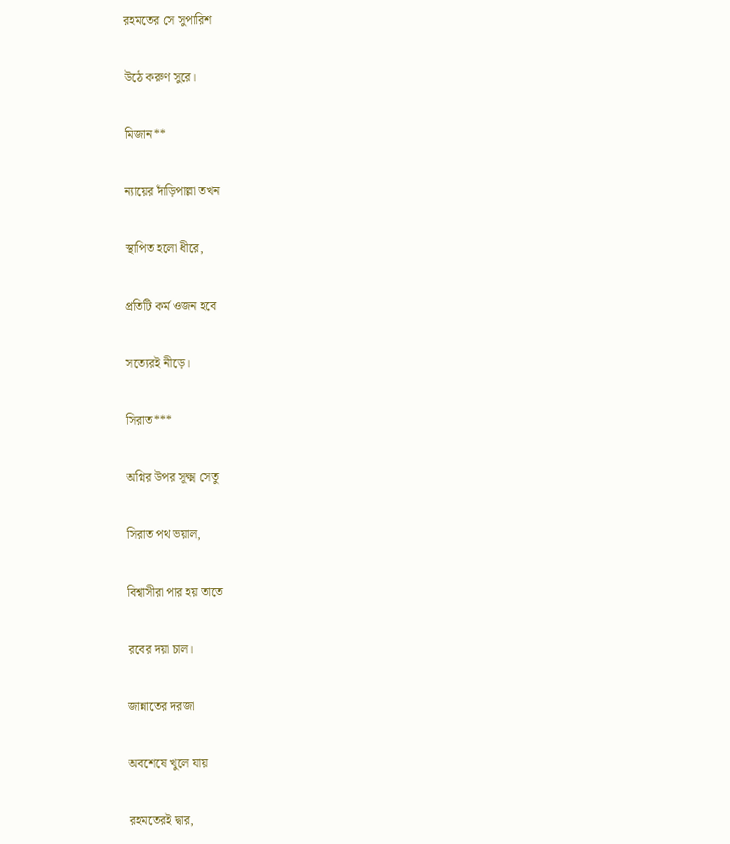রহমতের সে সুপারিশ

উঠে করুণ সুরে।

মিজান**

ন্যায়ের দাঁড়িপাল্লা তখন

স্থাপিত হলো ধীরে,

প্রতিটি কর্ম ওজন হবে

সত্যেরই নীড়ে।

সিরাত***

অগ্নির উপর সূক্ষ্ম সেতু

সিরাত পথ ভয়াল,

বিশ্বাসীরা পার হয় তাতে

রবের দয়া চাল।

জান্নাতের দরজা

অবশেষে খুলে যায়

রহমতেরই দ্বার,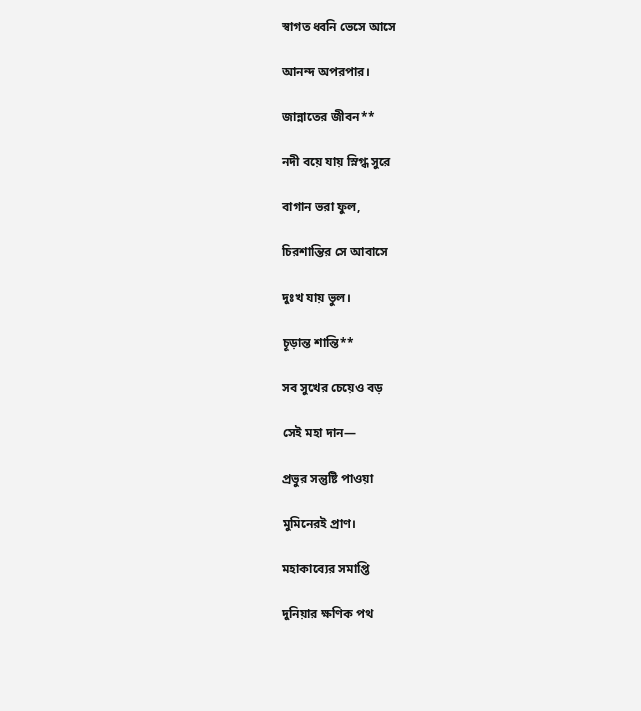স্বাগত ধ্বনি ভেসে আসে

আনন্দ অপরপার।

জান্নাতের জীবন**

নদী বয়ে যায় স্নিগ্ধ সুরে

বাগান ভরা ফুল,

চিরশান্তির সে আবাসে

দুঃখ যায় ভুল।

চূড়ান্ত শান্তি**

সব সুখের চেয়েও বড়

সেই মহা দান—

প্রভুর সন্তুষ্টি পাওয়া

মুমিনেরই প্রাণ।

মহাকাব্যের সমাপ্তি

দুনিয়ার ক্ষণিক পথ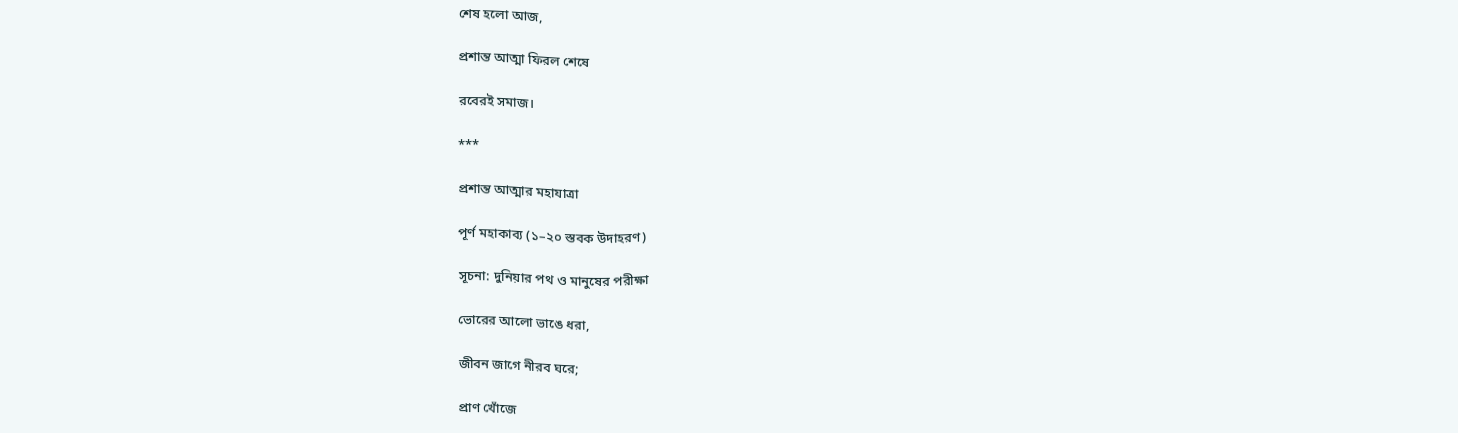শেষ হলো আজ,

প্রশান্ত আত্মা ফিরল শেষে

রবেরই সমাজ।

***

প্রশান্ত আত্মার মহাযাত্রা

পূর্ণ মহাকাব্য (১–২০ স্তবক উদাহরণ)

সূচনা: দুনিয়ার পথ ও মানুষের পরীক্ষা

ভোরের আলো ভাঙে ধরা,

জীবন জাগে নীরব ঘরে;

প্রাণ খোঁজে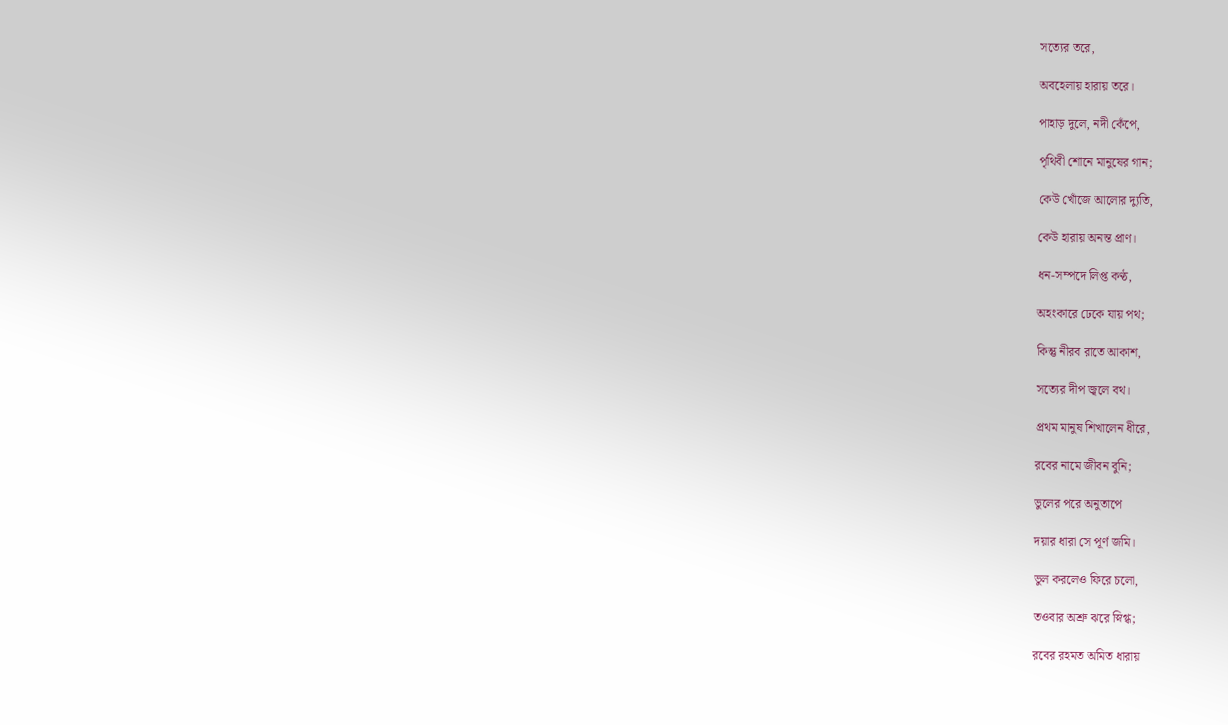সত্যের তরে,

অবহেলায় হারায় তরে।

পাহাড় দুলে, নদী কেঁপে,

পৃথিবী শোনে মানুষের গান;

কেউ খোঁজে আলোর দ্যুতি,

কেউ হারায় অনন্ত প্রাণ।

ধন-সম্পদে লিপ্ত কণ্ঠ,

অহংকারে ঢেকে যায় পথ;

কিন্তু নীরব রাতে আকাশ,

সত্যের দীপ জ্বলে বথ।

প্রথম মানুষ শিখালেন ধীরে,

রবের নামে জীবন বুনি;

ভুলের পরে অনুতাপে

দয়ার ধারা সে পূর্ণ জমি।

ভুল করলেও ফিরে চলো,

তওবার অশ্রু ঝরে স্নিগ্ধ;

রবের রহমত অমিত ধারায়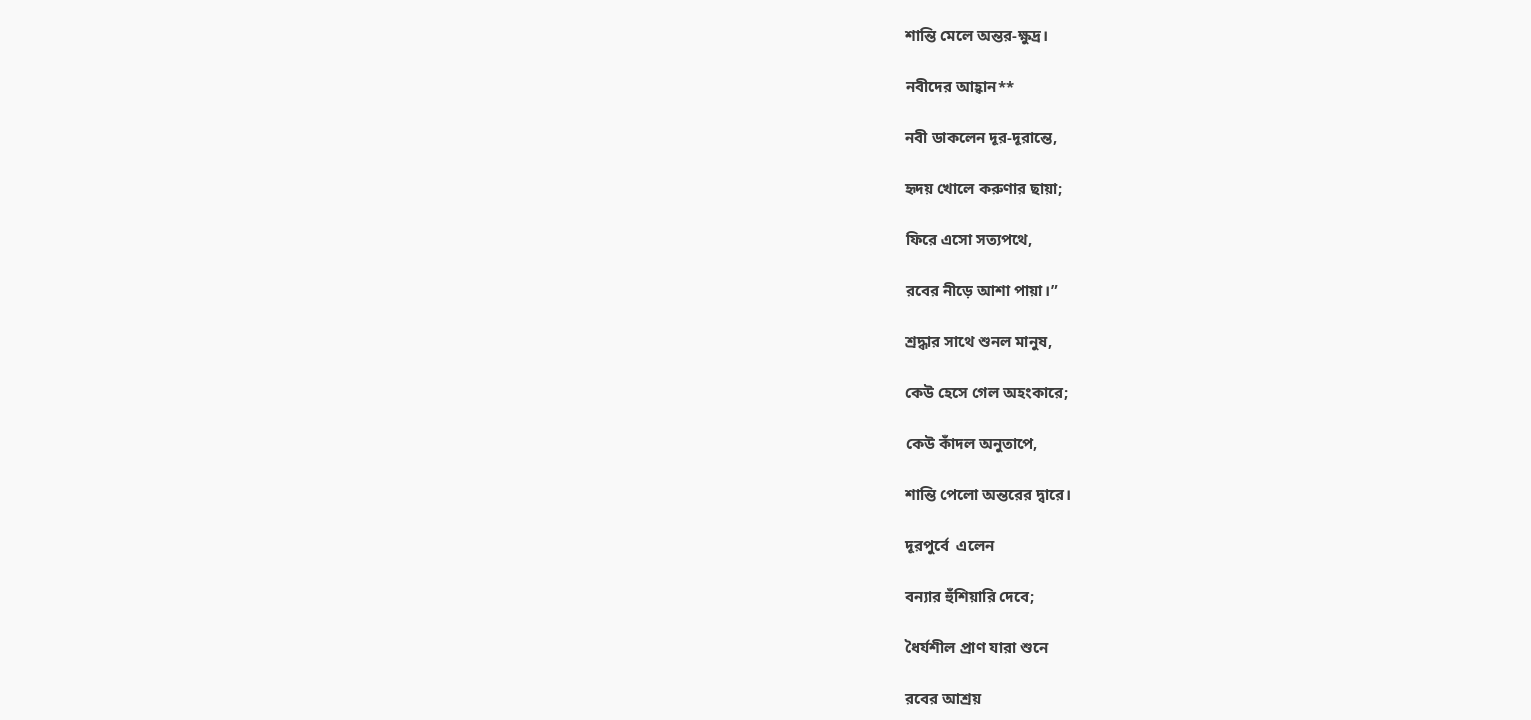শান্তি মেলে অন্তর-ক্ষুদ্র।

নবীদের আহ্বান**

নবী ডাকলেন দূর-দূরান্তে,

হৃদয় খোলে করুণার ছায়া;

ফিরে এসো সত্যপথে,

রবের নীড়ে আশা পায়া।”

শ্রদ্ধার সাথে শুনল মানুষ,

কেউ হেসে গেল অহংকারে;

কেউ কাঁদল অনুতাপে,

শান্তি পেলো অন্তরের দ্বারে।

দূরপুর্বে  এলেন

বন্যার হুঁশিয়ারি দেবে;

ধৈর্যশীল প্রাণ যারা শুনে

রবের আশ্রয়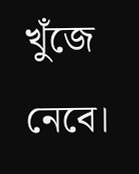খুঁজে নেবে।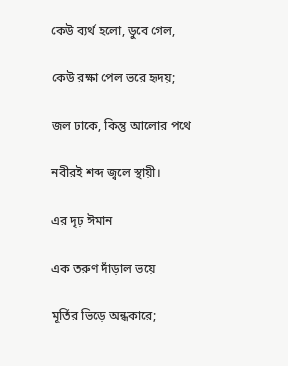কেউ ব্যর্থ হলো, ডুবে গেল,

কেউ রক্ষা পেল ভরে হৃদয়;

জল ঢাকে, কিন্তু আলোর পথে

নবীরই শব্দ জ্বলে স্থায়ী।

এর দৃঢ় ঈমান

এক তরুণ দাঁড়াল ভয়ে

মূর্তির ভিড়ে অন্ধকারে;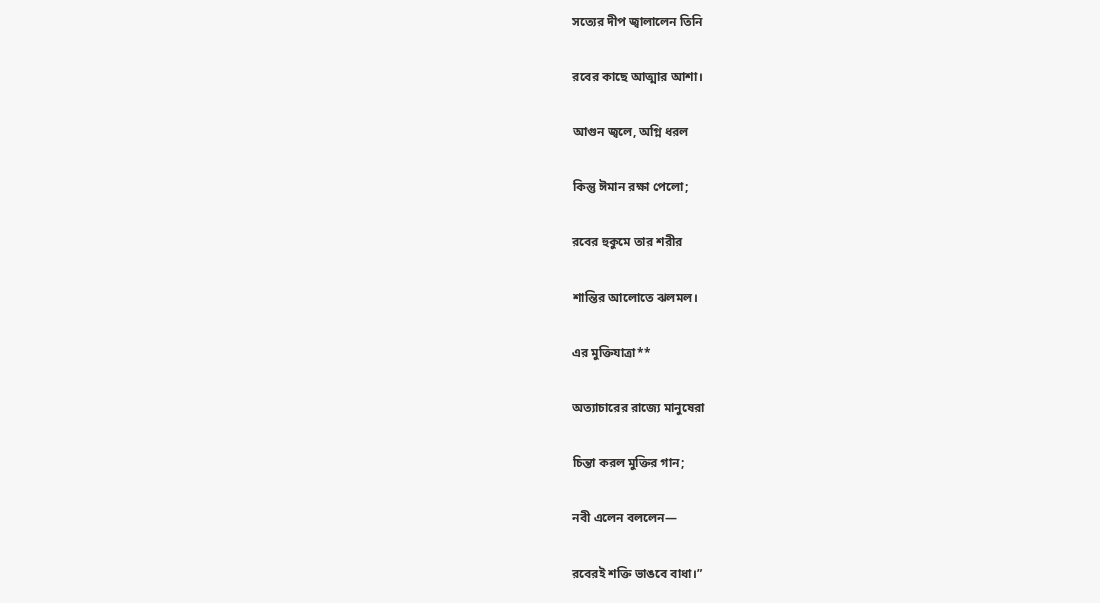সত্যের দীপ জ্বালালেন তিনি

রবের কাছে আত্মার আশা।

আগুন জ্বলে, অগ্নি ধরল

কিন্তু ঈমান রক্ষা পেলো;

রবের হুকুমে তার শরীর

শান্তির আলোতে ঝলমল।

এর মুক্তিযাত্রা**

অত্যাচারের রাজ্যে মানুষেরা

চিন্তা করল মুক্তির গান;

নবী এলেন বললেন—

রবেরই শক্তি ভাঙবে বাধা।”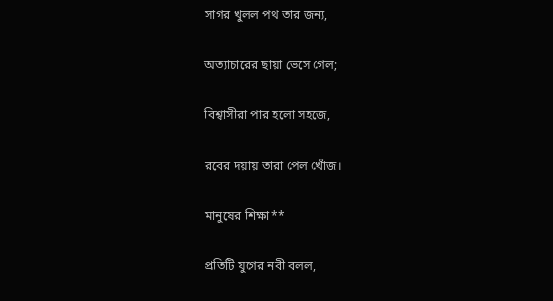সাগর খুলল পথ তার জন্য,

অত্যাচারের ছায়া ভেসে গেল;

বিশ্বাসীরা পার হলো সহজে,

রবের দয়ায় তারা পেল খোঁজ।

মানুষের শিক্ষা**

প্রতিটি যুগের নবী বলল,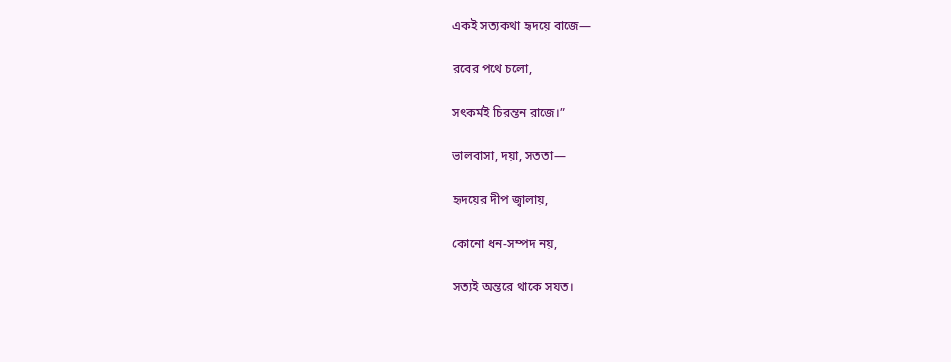একই সত্যকথা হৃদয়ে বাজে—

রবের পথে চলো,

সৎকর্মই চিরন্তন রাজে।”

ভালবাসা, দয়া, সততা—

হৃদয়ের দীপ জ্বালায়,

কোনো ধন-সম্পদ নয়,

সত্যই অন্তরে থাকে সযত।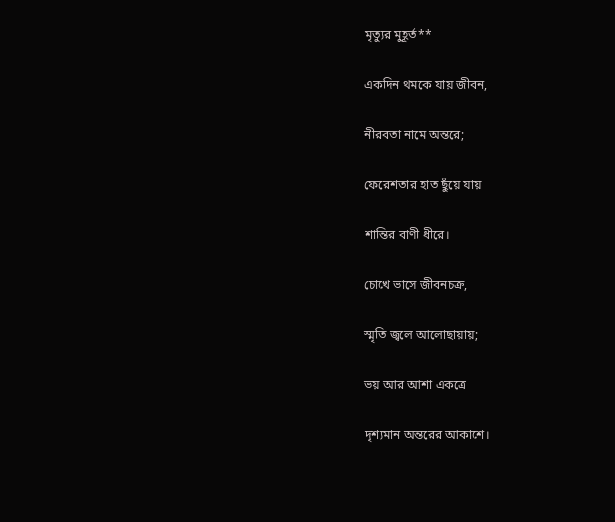মৃত্যুর মুহূর্ত**

একদিন থমকে যায় জীবন,

নীরবতা নামে অন্তরে;

ফেরেশতার হাত ছুঁয়ে যায়

শান্তির বাণী ধীরে।

চোখে ভাসে জীবনচক্র,

স্মৃতি জ্বলে আলোছায়ায়;

ভয় আর আশা একত্রে

দৃশ্যমান অন্তরের আকাশে।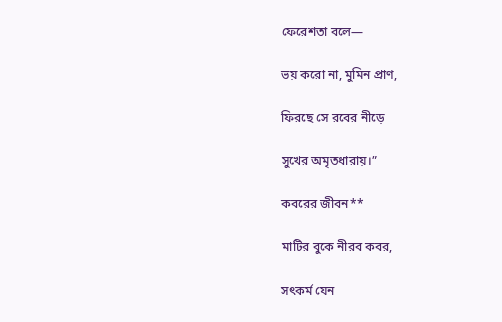ফেরেশতা বলে—

ভয় করো না, মুমিন প্রাণ,

ফিরছে সে রবের নীড়ে

সুখের অমৃতধারায়।”

কবরের জীবন**

মাটির বুকে নীরব কবর,

সৎকর্ম যেন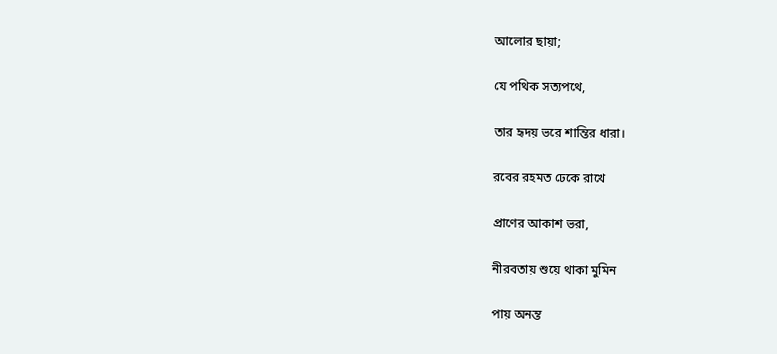আলোর ছায়া;

যে পথিক সত্যপথে,

তার হৃদয় ভরে শান্তির ধারা।

রবের রহমত ঢেকে রাখে

প্রাণের আকাশ ভরা,

নীরবতায় শুয়ে থাকা মুমিন

পায় অনন্ত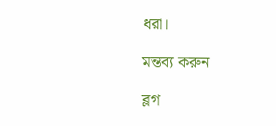ধরা।

মন্তব্য করুন

ব্লগ